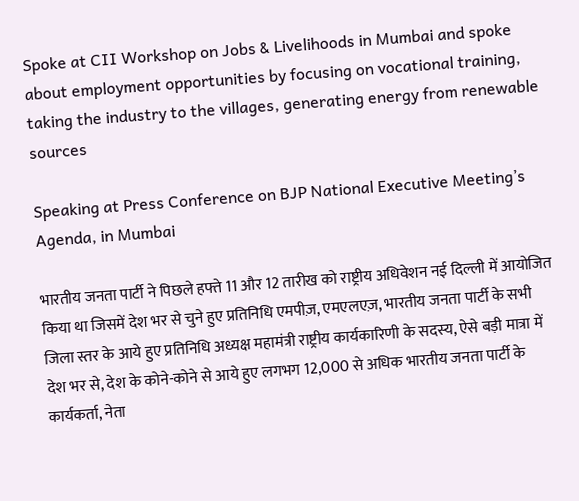Spoke at CII Workshop on Jobs & Livelihoods in Mumbai and spoke about employment opportunities by focusing on vocational training, taking the industry to the villages, generating energy from renewable sources

Speaking at Press Conference on BJP National Executive Meeting’s Agenda, in Mumbai

भारतीय जनता पार्टी ने पिछले हफ्ते 11 और 12 तारीख को राष्ट्रीय अधिवेशन नई दिल्ली में आयोजित किया था जिसमें देश भर से चुने हुए प्रतिनिधि एमपीज़, एमएलएज़, भारतीय जनता पार्टी के सभी जिला स्तर के आये हुए प्रतिनिधि अध्यक्ष महामंत्री राष्ट्रीय कार्यकारिणी के सदस्य, ऐसे बड़ी मात्रा में देश भर से, देश के कोने-कोने से आये हुए लगभग 12,000 से अधिक भारतीय जनता पार्टी के कार्यकर्ता, नेता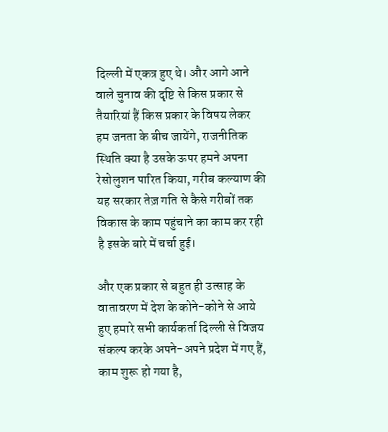दिल्ली में एकत्र हुए थे। और आगे आने वाले चुनाव की दृष्टि से किस प्रकार से तैयारियां हैं किस प्रकार के विषय लेकर हम जनता के बीच जायेंगे, राजनीतिक स्थिति क्या है उसके ऊपर हमने अपना रेसोलुशन पारित किया, गरीब कल्याण की यह सरकार तेज़ गति से कैसे गरीबों तक विकास के काम पहुंचाने का काम कर रही है इसके बारे में चर्चा हुई।

और एक प्रकार से बहुत ही उत्साह के वातावरण में देश के कोने-कोने से आये हुए हमारे सभी कार्यकर्ता दिल्ली से विजय संकल्प करके अपने-अपने प्रदेश में गए हैं, काम शुरू हो गया है,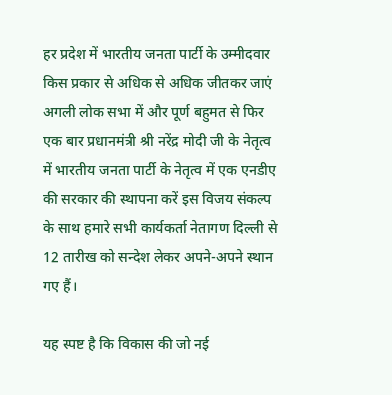हर प्रदेश में भारतीय जनता पार्टी के उम्मीदवार किस प्रकार से अधिक से अधिक जीतकर जाएं अगली लोक सभा में और पूर्ण बहुमत से फिर एक बार प्रधानमंत्री श्री नरेंद्र मोदी जी के नेतृत्व में भारतीय जनता पार्टी के नेतृत्व में एक एनडीए की सरकार की स्थापना करें इस विजय संकल्प के साथ हमारे सभी कार्यकर्ता नेतागण दिल्ली से 12 तारीख को सन्देश लेकर अपने-अपने स्थान गए हैं।

यह स्पष्ट है कि विकास की जो नई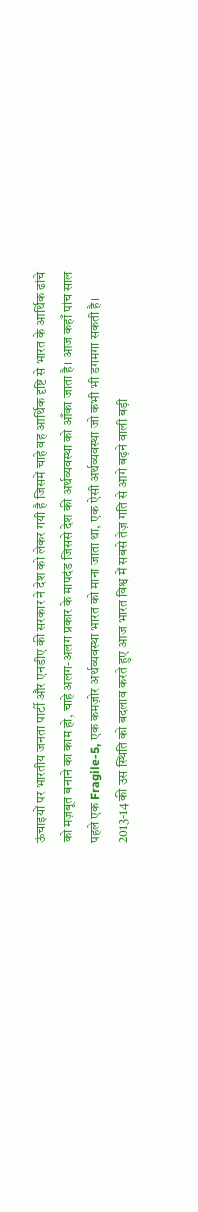ऊंचाइयों पर भारतीय जनता पार्टी और एनडीए की सरकार ने देश को लेकर गयी है जिसमें चाहे वह आर्थिक दृष्टि से भारत के आर्थिक ढांचे को मज़बूत बनाने का काम हो, चाहे अलग-अलग प्रकार के मापदंड जिससे देश की अर्थव्यवस्था को आँका जाता है। आज कहाँ पांच साल पहले एक Fragile-5, एक कमज़ोर अर्थव्यवस्था भारत को माना जाता था, एक ऐसी अर्थव्यवस्था जो कभी भी डगमगा सकती है। 2013-14 की उस स्थिति को बदलाव करते हुए आज भारत विश्व में सबसे तेज़ गति से आगे बढ़ने वाली बड़ी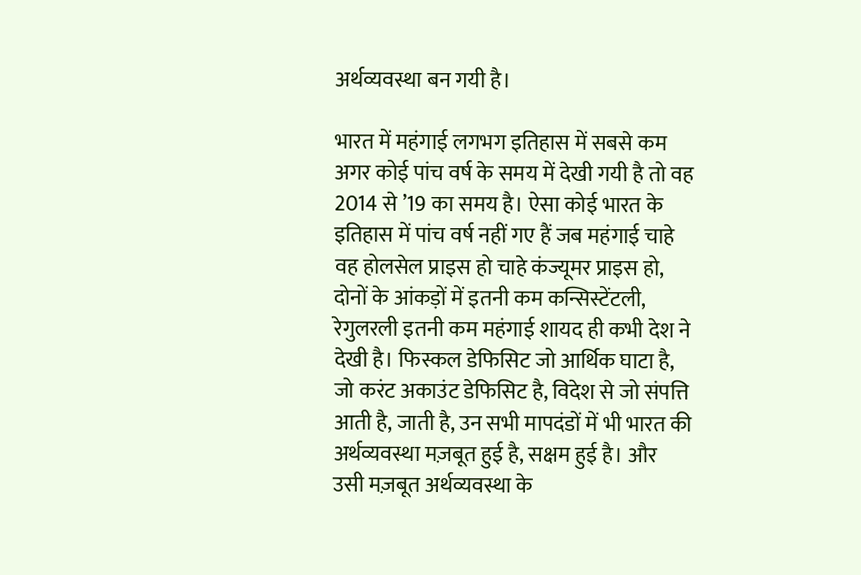अर्थव्यवस्था बन गयी है।

भारत में महंगाई लगभग इतिहास में सबसे कम अगर कोई पांच वर्ष के समय में देखी गयी है तो वह 2014 से ’19 का समय है। ऐसा कोई भारत के इतिहास में पांच वर्ष नहीं गए हैं जब महंगाई चाहे वह होलसेल प्राइस हो चाहे कंज्यूमर प्राइस हो, दोनों के आंकड़ों में इतनी कम कन्सिस्टेंटली, रेगुलरली इतनी कम महंगाई शायद ही कभी देश ने देखी है। फिस्कल डेफिसिट जो आर्थिक घाटा है, जो करंट अकाउंट डेफिसिट है, विदेश से जो संपत्ति आती है, जाती है, उन सभी मापदंडों में भी भारत की अर्थव्यवस्था मज़बूत हुई है, सक्षम हुई है। और उसी मज़बूत अर्थव्यवस्था के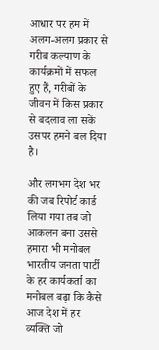आधार पर हम में अलग-अलग प्रकार से गरीब कल्याण के कार्यक्रमों में सफल हुए हैं, गरीबों के जीवन में किस प्रकार से बदलाव ला सकें उसपर हमने बल दिया है।

और लगभग देश भर की जब रिपोर्ट कार्ड लिया गया तब जो आकलन बना उससे हमारा भी मनोबल भारतीय जनता पार्टी के हर कार्यकर्ता का मनोबल बढ़ा कि कैसे आज देश में हर व्यक्ति जो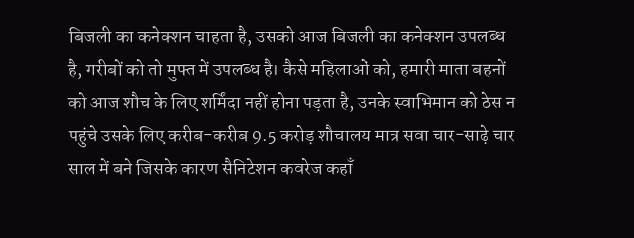बिजली का कनेक्शन चाहता है, उसको आज बिजली का कनेक्शन उपलब्ध है, गरीबों को तो मुफ्त में उपलब्ध है। कैसे महिलाओं को, हमारी माता बहनों को आज शौच के लिए शर्मिंदा नहीं होना पड़ता है, उनके स्वाभिमान को ठेस न पहुंचे उसके लिए करीब-करीब 9.5 करोड़ शौचालय मात्र सवा चार-साढ़े चार साल में बने जिसके कारण सैनिटेशन कवरेज कहाँ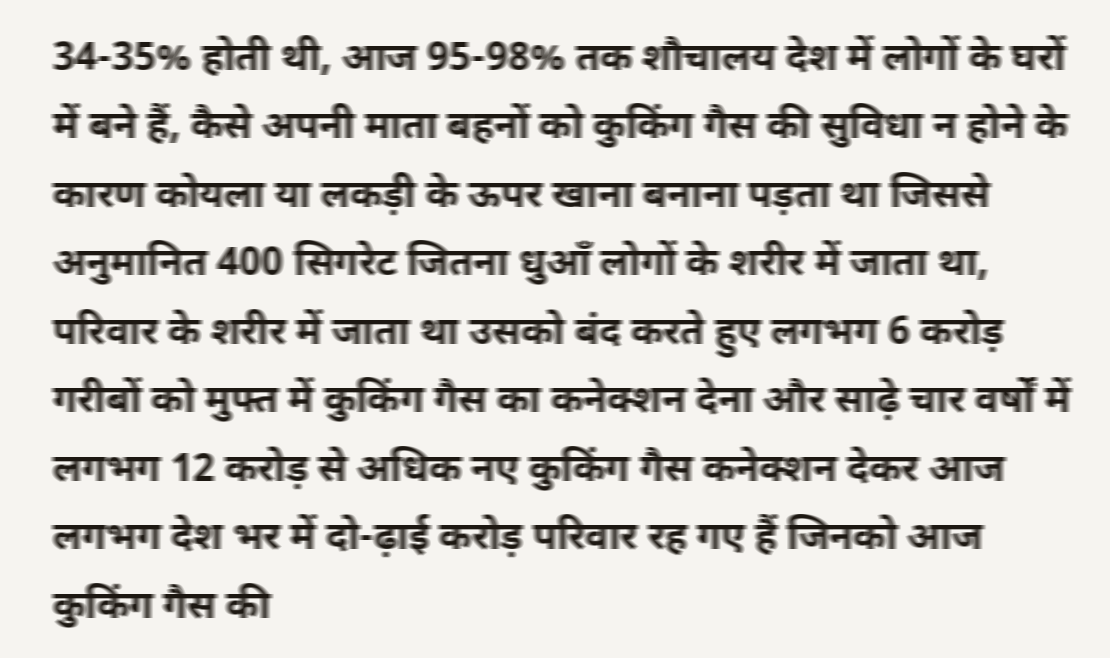34-35% होती थी, आज 95-98% तक शौचालय देश में लोगों के घरों में बने हैं, कैसे अपनी माता बहनों को कुकिंग गैस की सुविधा न होने के कारण कोयला या लकड़ी के ऊपर खाना बनाना पड़ता था जिससे अनुमानित 400 सिगरेट जितना धुआँ लोगों के शरीर में जाता था, परिवार के शरीर में जाता था उसको बंद करते हुए लगभग 6 करोड़ गरीबों को मुफ्त में कुकिंग गैस का कनेक्शन देना और साढ़े चार वर्षों में लगभग 12 करोड़ से अधिक नए कुकिंग गैस कनेक्शन देकर आज लगभग देश भर में दो-ढ़ाई करोड़ परिवार रह गए हैं जिनको आज कुकिंग गैस की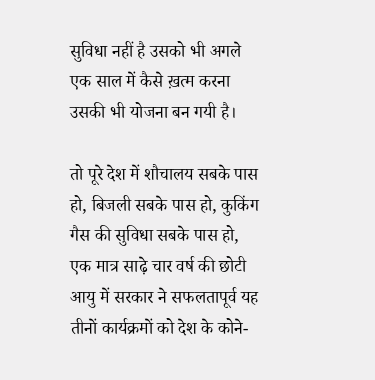सुविधा नहीं है उसको भी अगले एक साल में कैसे ख़त्म करना उसकी भी योजना बन गयी है।

तो पूरे देश में शौचालय सबके पास हो, बिजली सबके पास हो, कुकिंग गैस की सुविधा सबके पास हो, एक मात्र साढ़े चार वर्ष की छोटी आयु में सरकार ने सफलतापूर्व यह तीनों कार्यक्रमों को देश के कोने-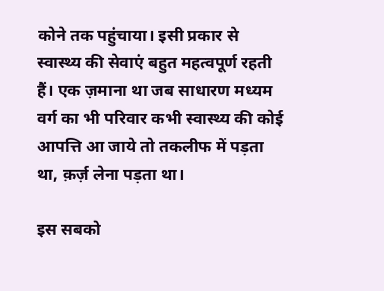कोने तक पहुंचाया। इसी प्रकार से स्वास्थ्य की सेवाएं बहुत महत्वपूर्ण रहती हैं। एक ज़माना था जब साधारण मध्यम वर्ग का भी परिवार कभी स्वास्थ्य की कोई आपत्ति आ जाये तो तकलीफ में पड़ता था, क़र्ज़ लेना पड़ता था।

इस सबको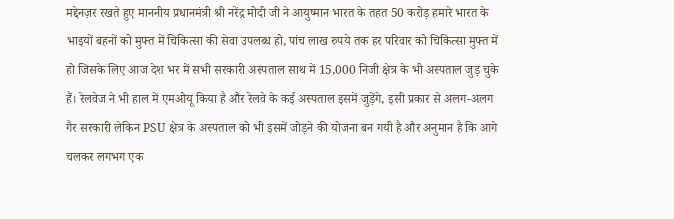मद्देनज़र रखते हुए माननीय प्रधानमंत्री श्री नरेंद्र मोदी जी ने आयुष्मान भारत के तहत 50 करोड़ हमारे भारत के भाइयों बहनों को मुफ्त में चिकित्सा की सेवा उपलब्ध हो, पांच लाख रुपये तक हर परिवार को चिकित्सा मुफ्त में हो जिसके लिए आज देश भर में सभी सरकारी अस्पताल साथ में 15,000 निजी क्षेत्र के भी अस्पताल जुड़ चुके हैं। रेलवेज ने भी हाल में एमओयू किया है और रेलवे के कई अस्पताल इसमें जुड़ेंगे, इसी प्रकार से अलग-अलग गैर सरकारी लेकिन PSU क्षेत्र के अस्पताल को भी इसमें जोड़ने की योजना बन गयी है और अनुमान है कि आगे चलकर लगभग एक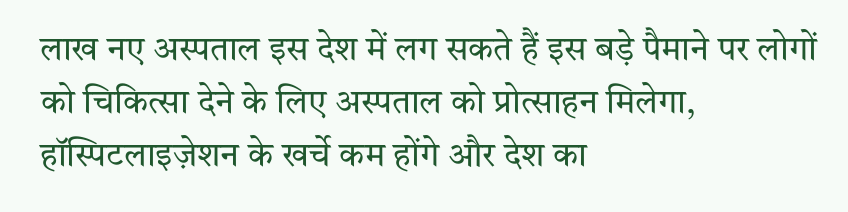लाख नए अस्पताल इस देश में लग सकते हैं इस बड़े पैमाने पर लोगों को चिकित्सा देने के लिए अस्पताल को प्रोत्साहन मिलेगा, हॉस्पिटलाइज़ेशन के खर्चे कम होंगे और देश का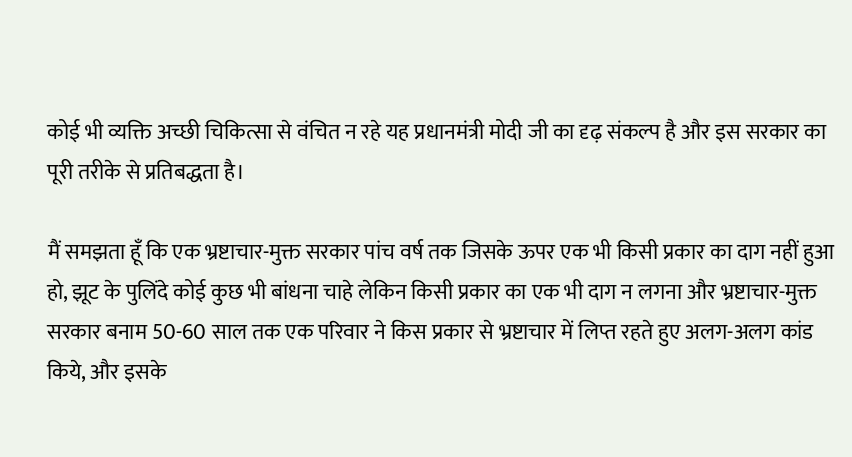कोई भी व्यक्ति अच्छी चिकित्सा से वंचित न रहे यह प्रधानमंत्री मोदी जी का दृढ़ संकल्प है और इस सरकार का पूरी तरीके से प्रतिबद्धता है।

मैं समझता हूँ कि एक भ्रष्टाचार-मुक्त सरकार पांच वर्ष तक जिसके ऊपर एक भी किसी प्रकार का दाग नहीं हुआ हो, झूट के पुलिंदे कोई कुछ भी बांधना चाहे लेकिन किसी प्रकार का एक भी दाग न लगना और भ्रष्टाचार-मुक्त सरकार बनाम 50-60 साल तक एक परिवार ने किस प्रकार से भ्रष्टाचार में लिप्त रहते हुए अलग-अलग कांड किये, और इसके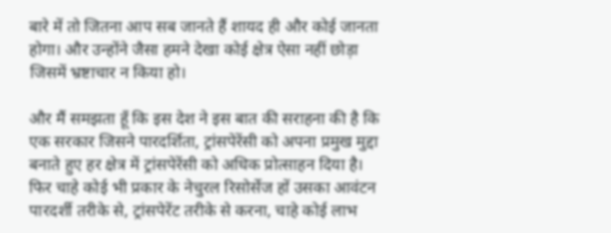बारे में तो जितना आप सब जानते हैं शायद ही और कोई जानता होगा। और उन्होंने जैसा हमने देखा कोई क्षेत्र ऐसा नहीं छोड़ा जिसमें भ्रष्टाचार न किया हो।

और मैं समझता हूँ कि इस देश ने इस बात की सराहना की है कि एक सरकार जिसने पारदर्शिता, ट्रांसपेरेंसी को अपना प्रमुख मुद्दा बनाते हुए हर क्षेत्र में ट्रांसपेरेंसी को अधिक प्रोत्साहन दिया है। फिर चाहे कोई भी प्रकार के नेचुरल रिसोर्सेज हों उसका आवंटन पारदर्शी तरीके से, ट्रांसपेरेंट तरीके से करना, चाहे कोई लाभ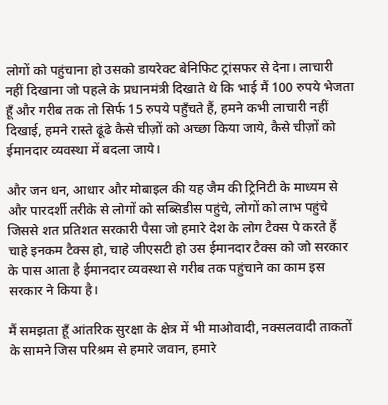लोगों को पहुंचाना हो उसको डायरेक्ट बेनिफिट ट्रांसफर से देना। लाचारी नहीं दिखाना जो पहले के प्रधानमंत्री दिखाते थे कि भाई मैं 100 रुपये भेजता हूँ और गरीब तक तो सिर्फ 15 रुपये पहुँचते हैं, हमने कभी लाचारी नहीं दिखाई, हमने रास्ते ढूंढे कैसे चीज़ों को अच्छा किया जाये, कैसे चीज़ों को ईमानदार व्यवस्था में बदला जाये।

और जन धन, आधार और मोबाइल की यह जैम की ट्रिनिटी के माध्यम से और पारदर्शी तरीके से लोगों को सब्सिडीस पहुंचे, लोगों को लाभ पहुंचे जिससे शत प्रतिशत सरकारी पैसा जो हमारे देश के लोग टैक्स पे करते हैं चाहे इनकम टैक्स हो, चाहे जीएसटी हो उस ईमानदार टैक्स को जो सरकार के पास आता है ईमानदार व्यवस्था से गरीब तक पहुंचाने का काम इस सरकार ने किया है।

मैं समझता हूँ आंतरिक सुरक्षा के क्षेत्र में भी माओवादी, नक्सलवादी ताकतों के सामने जिस परिश्रम से हमारे जवान, हमारे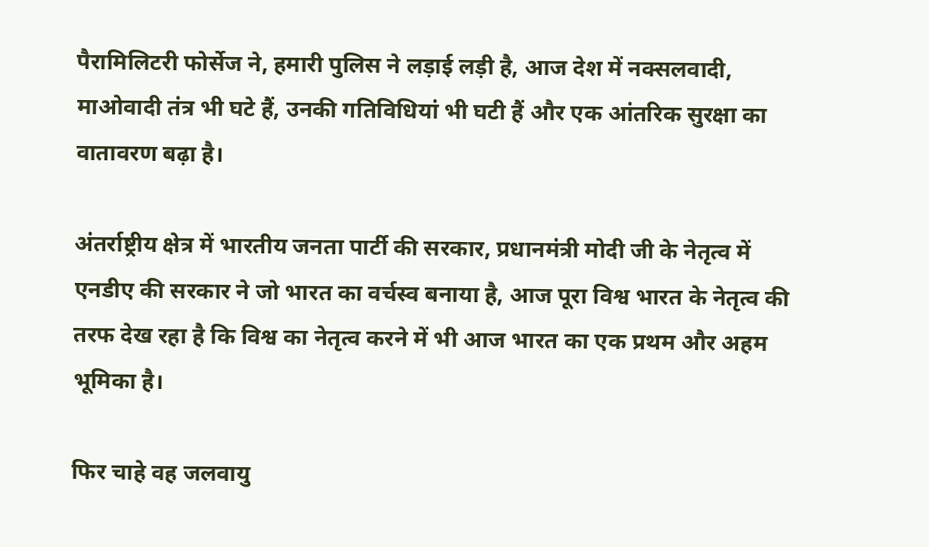पैरामिलिटरी फोर्सेज ने, हमारी पुलिस ने लड़ाई लड़ी है, आज देश में नक्सलवादी, माओवादी तंत्र भी घटे हैं, उनकी गतिविधियां भी घटी हैं और एक आंतरिक सुरक्षा का वातावरण बढ़ा है।

अंतर्राष्ट्रीय क्षेत्र में भारतीय जनता पार्टी की सरकार, प्रधानमंत्री मोदी जी के नेतृत्व में एनडीए की सरकार ने जो भारत का वर्चस्व बनाया है, आज पूरा विश्व भारत के नेतृत्व की तरफ देख रहा है कि विश्व का नेतृत्व करने में भी आज भारत का एक प्रथम और अहम भूमिका है।

फिर चाहे वह जलवायु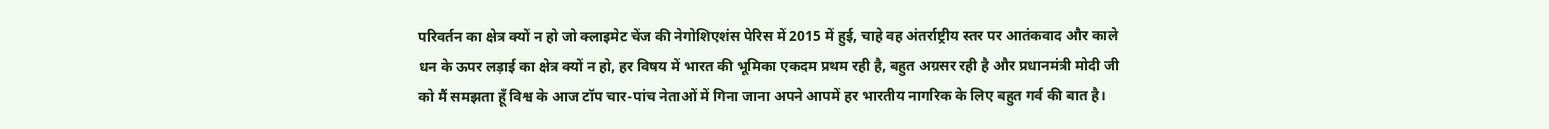परिवर्तन का क्षेत्र क्यों न हो जो क्लाइमेट चेंज की नेगोशिएशंस पेरिस में 2015 में हुई, चाहे वह अंतर्राष्ट्रीय स्तर पर आतंकवाद और काले धन के ऊपर लड़ाई का क्षेत्र क्यों न हो, हर विषय में भारत की भूमिका एकदम प्रथम रही है, बहुत अग्रसर रही है और प्रधानमंत्री मोदी जी को मैं समझता हूँ विश्व के आज टॉप चार-पांच नेताओं में गिना जाना अपने आपमें हर भारतीय नागरिक के लिए बहुत गर्व की बात है।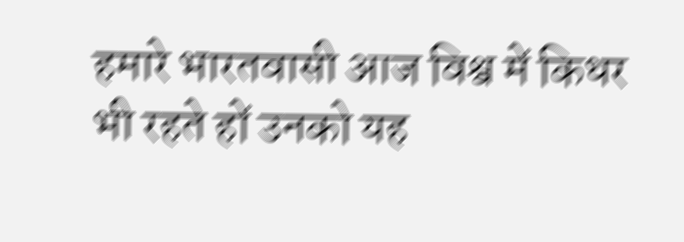हमारे भारतवासी आज विश्व में किधर भी रहते हों उनको यह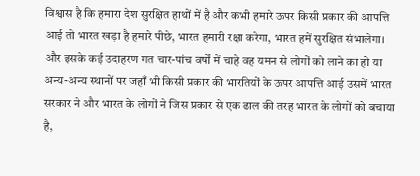विश्वास है कि हमारा देश सुरक्षित हाथों में है और कभी हमारे ऊपर किसी प्रकार की आपत्ति आई तो भारत खड़ा है हमारे पीछे, भारत हमारी रक्षा करेगा, भारत हमें सुरक्षित संभालेगा। और इसके कई उदाहरण गत चार-पांच वर्षों में चाहे वह यमन से लोगों को लाने का हो या अन्य-अन्य स्थानों पर जहाँ भी किसी प्रकार की भारतियों के ऊपर आपत्ति आई उसमें भारत सरकार ने और भारत के लोगों ने जिस प्रकार से एक ढाल की तरह भारत के लोगों को बचाया है,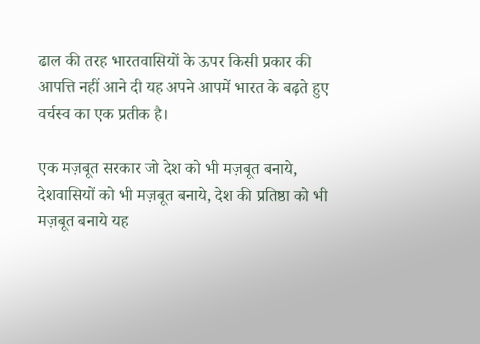ढाल की तरह भारतवासियों के ऊपर किसी प्रकार की आपत्ति नहीं आने दी यह अपने आपमें भारत के बढ़ते हुए वर्चस्व का एक प्रतीक है।

एक मज़बूत सरकार जो देश को भी मज़बूत बनाये, देशवासियों को भी मज़बूत बनाये, देश की प्रतिष्ठा को भी मज़बूत बनाये यह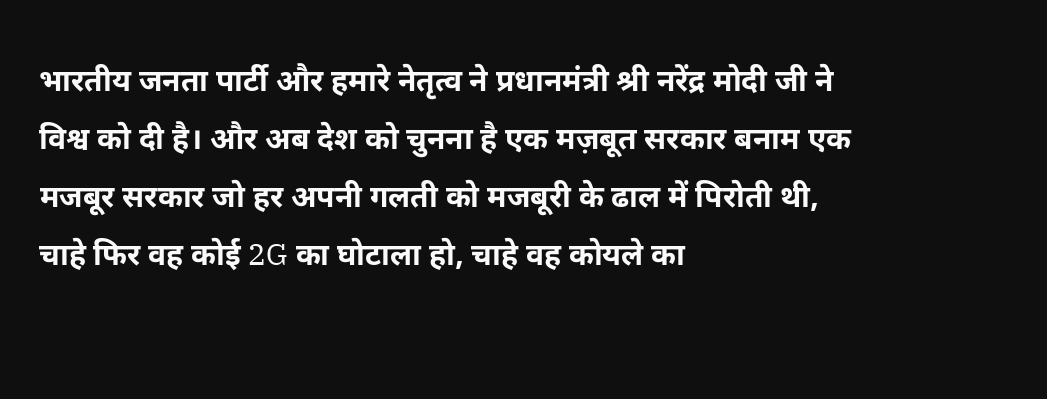भारतीय जनता पार्टी और हमारे नेतृत्व ने प्रधानमंत्री श्री नरेंद्र मोदी जी ने विश्व को दी है। और अब देश को चुनना है एक मज़बूत सरकार बनाम एक मजबूर सरकार जो हर अपनी गलती को मजबूरी के ढाल में पिरोती थी, चाहे फिर वह कोई 2G का घोटाला हो, चाहे वह कोयले का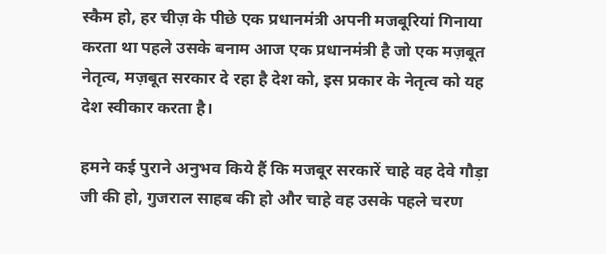स्कैम हो, हर चीज़ के पीछे एक प्रधानमंत्री अपनी मजबूरियां गिनाया करता था पहले उसके बनाम आज एक प्रधानमंत्री है जो एक मज़बूत नेतृत्व, मज़बूत सरकार दे रहा है देश को, इस प्रकार के नेतृत्व को यह देश स्वीकार करता है।

हमने कई पुराने अनुभव किये हैं कि मजबूर सरकारें चाहे वह देवे गौड़ा जी की हो, गुजराल साहब की हो और चाहे वह उसके पहले चरण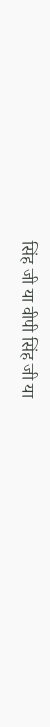सिंह जी या वीपी सिंह जी या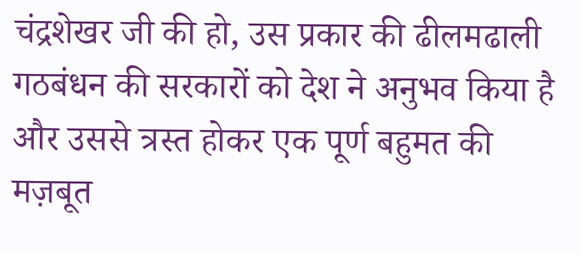चंद्रशेखर जी की हो, उस प्रकार की ढीलमढाली गठबंधन की सरकारों को देश ने अनुभव किया है और उससे त्रस्त होकर एक पूर्ण बहुमत की मज़बूत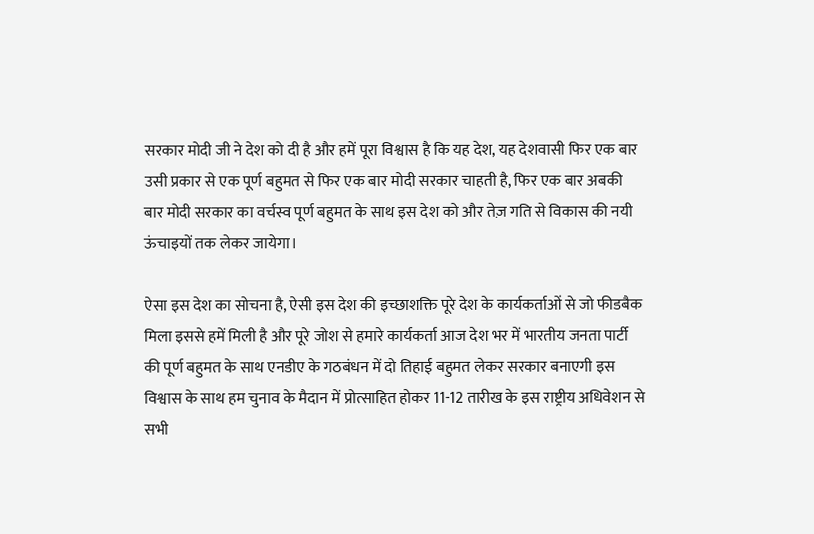सरकार मोदी जी ने देश को दी है और हमें पूरा विश्वास है कि यह देश, यह देशवासी फिर एक बार उसी प्रकार से एक पूर्ण बहुमत से फिर एक बार मोदी सरकार चाहती है, फिर एक बार अबकी बार मोदी सरकार का वर्चस्व पूर्ण बहुमत के साथ इस देश को और तेज़ गति से विकास की नयी ऊंचाइयों तक लेकर जायेगा।

ऐसा इस देश का सोचना है, ऐसी इस देश की इच्छाशक्ति पूरे देश के कार्यकर्ताओं से जो फीडबैक मिला इससे हमें मिली है और पूरे जोश से हमारे कार्यकर्ता आज देश भर में भारतीय जनता पार्टी की पूर्ण बहुमत के साथ एनडीए के गठबंधन में दो तिहाई बहुमत लेकर सरकार बनाएगी इस विश्वास के साथ हम चुनाव के मैदान में प्रोत्साहित होकर 11-12 तारीख के इस राष्ट्रीय अधिवेशन से सभी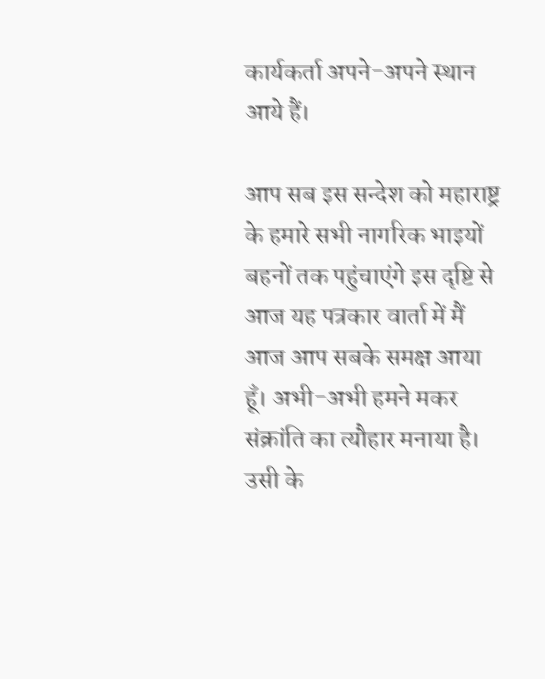कार्यकर्ता अपने-अपने स्थान आये हैं।

आप सब इस सन्देश को महाराष्ट्र के हमारे सभी नागरिक भाइयों बहनों तक पहुंचाएंगे इस दृष्टि से आज यह पत्रकार वार्ता में मैं आज आप सबके समक्ष आया हूँ। अभी-अभी हमने मकर संक्रांति का त्यौहार मनाया है। उसी के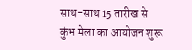साथ-साथ 15 तारीख से कुंभ मेला का आयोजन शुरू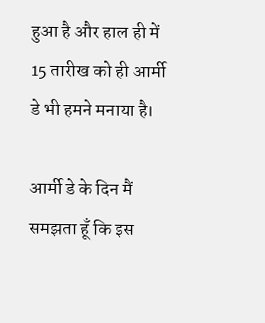हुआ है और हाल ही में 15 तारीख को ही आर्मी डे भी हमने मनाया है।

आर्मी डे के दिन मैं समझता हूँ कि इस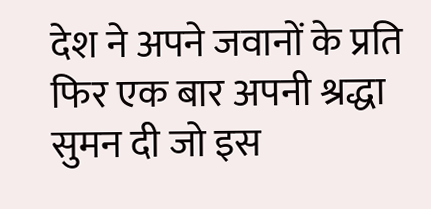देश ने अपने जवानों के प्रति फिर एक बार अपनी श्रद्धा सुमन दी जो इस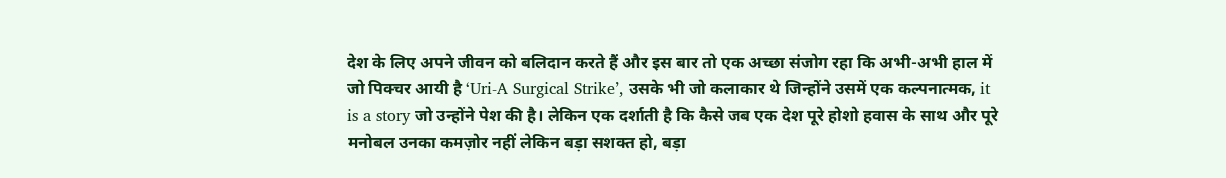देश के लिए अपने जीवन को बलिदान करते हैं और इस बार तो एक अच्छा संजोग रहा कि अभी-अभी हाल में जो पिक्चर आयी है ‘Uri-A Surgical Strike’, उसके भी जो कलाकार थे जिन्होंने उसमें एक कल्पनात्मक, it is a story जो उन्होंने पेश की है। लेकिन एक दर्शाती है कि कैसे जब एक देश पूरे होशो हवास के साथ और पूरे मनोबल उनका कमज़ोर नहीं लेकिन बड़ा सशक्त हो, बड़ा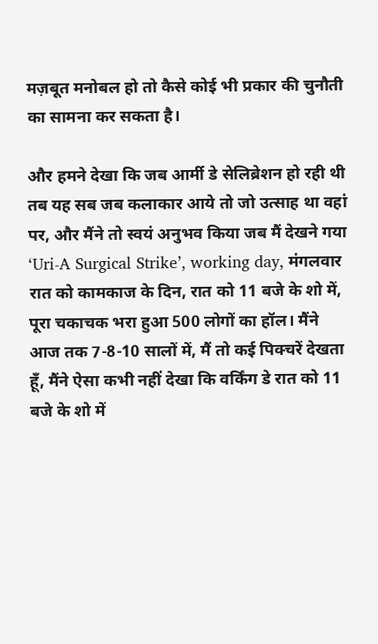मज़बूत मनोबल हो तो कैसे कोई भी प्रकार की चुनौती का सामना कर सकता है।

और हमने देखा कि जब आर्मी डे सेलिब्रेशन हो रही थी तब यह सब जब कलाकार आये तो जो उत्साह था वहां पर, और मैंने तो स्वयं अनुभव किया जब मैं देखने गया ‘Uri-A Surgical Strike’, working day, मंगलवार रात को कामकाज के दिन, रात को 11 बजे के शो में, पूरा चकाचक भरा हुआ 500 लोगों का हॉल। मैंने आज तक 7-8-10 सालों में, मैं तो कई पिक्चरें देखता हूँ, मैंने ऐसा कभी नहीं देखा कि वर्किंग डे रात को 11 बजे के शो में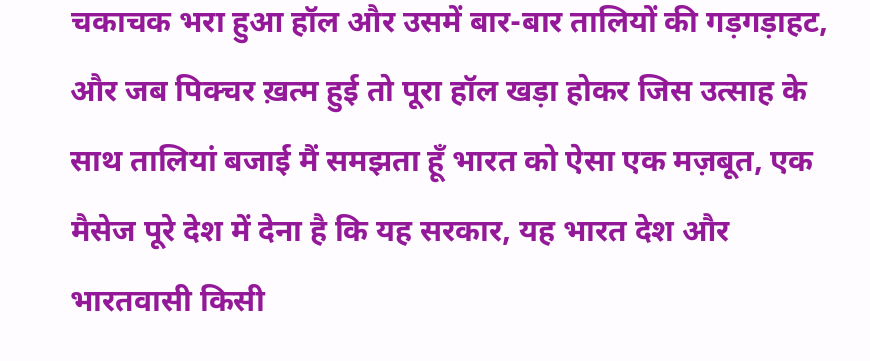चकाचक भरा हुआ हॉल और उसमें बार-बार तालियों की गड़गड़ाहट, और जब पिक्चर ख़त्म हुई तो पूरा हॉल खड़ा होकर जिस उत्साह के साथ तालियां बजाई मैं समझता हूँ भारत को ऐसा एक मज़बूत, एक मैसेज पूरे देश में देना है कि यह सरकार, यह भारत देश और भारतवासी किसी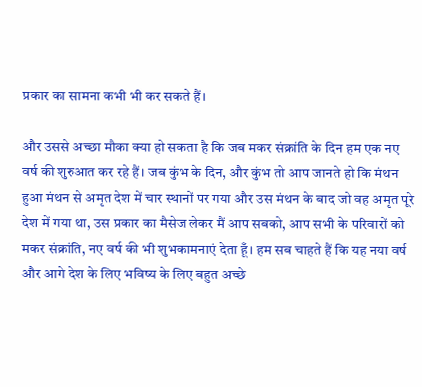प्रकार का सामना कभी भी कर सकते हैं।

और उससे अच्छा मौका क्या हो सकता है कि जब मकर संक्रांति के दिन हम एक नए वर्ष की शुरुआत कर रहे हैं। जब कुंभ के दिन, और कुंभ तो आप जानते हो कि मंथन हुआ मंथन से अमृत देश में चार स्थानों पर गया और उस मंथन के बाद जो वह अमृत पूरे देश में गया था, उस प्रकार का मैसेज लेकर मैं आप सबको, आप सभी के परिवारों को मकर संक्रांति, नए वर्ष की भी शुभकामनाएं देता हूँ। हम सब चाहते हैं कि यह नया वर्ष और आगे देश के लिए भविष्य के लिए बहुत अच्छे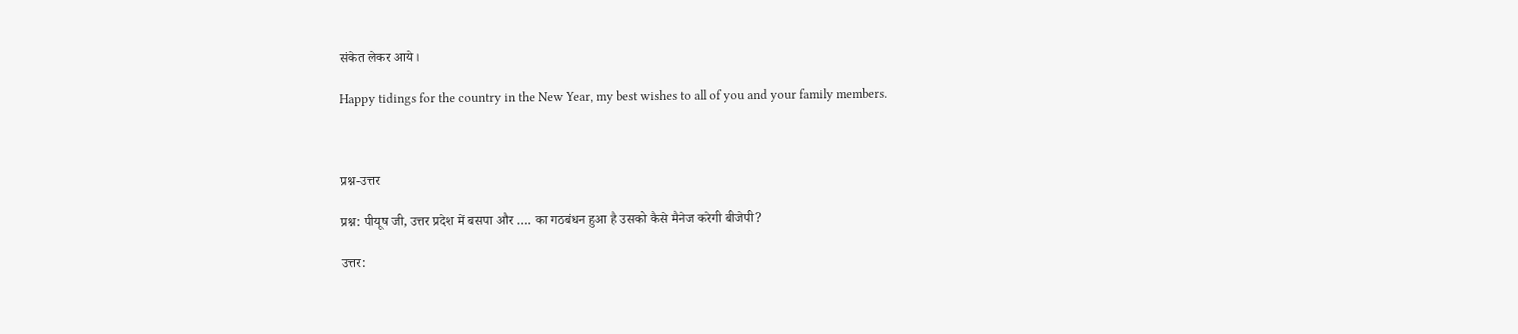संकेत लेकर आये।

Happy tidings for the country in the New Year, my best wishes to all of you and your family members.



प्रश्न-उत्तर

प्रश्न: पीयूष जी, उत्तर प्रदेश में बसपा और …. का गठबंधन हुआ है उसको कैसे मैनेज करेगी बीजेपी?

उत्तर: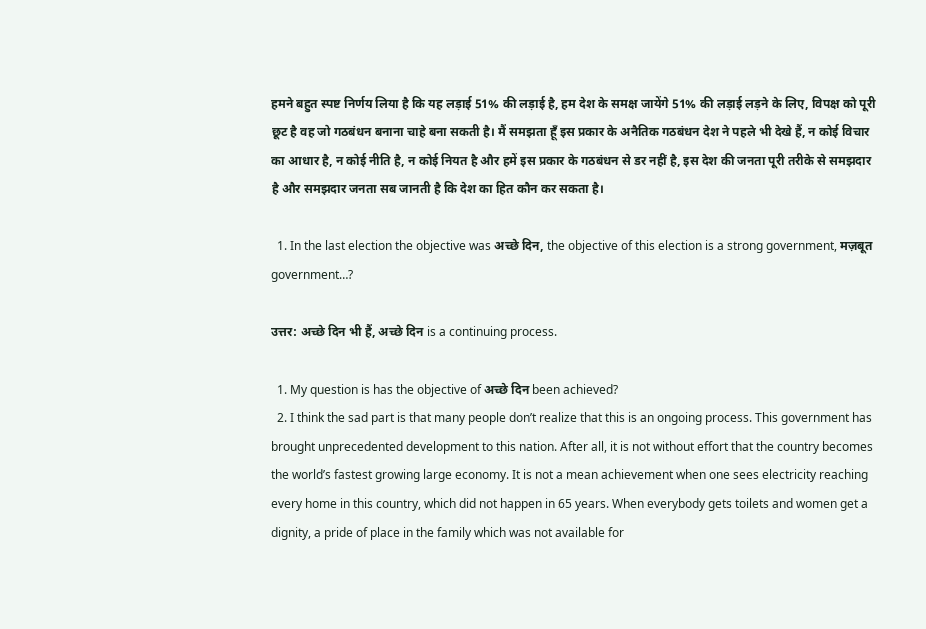हमने बहुत स्पष्ट निर्णय लिया है कि यह लड़ाई 51% की लड़ाई है, हम देश के समक्ष जायेंगे 51% की लड़ाई लड़ने के लिए, विपक्ष को पूरी छूट है वह जो गठबंधन बनाना चाहे बना सकती है। मैं समझता हूँ इस प्रकार के अनैतिक गठबंधन देश ने पहले भी देखे हैं, न कोई विचार का आधार है, न कोई नीति है, न कोई नियत है और हमें इस प्रकार के गठबंधन से डर नहीं है, इस देश की जनता पूरी तरीके से समझदार है और समझदार जनता सब जानती है कि देश का हित कौन कर सकता है।

  1. In the last election the objective was अच्छे दिन, the objective of this election is a strong government, मज़बूत government…?

उत्तर: अच्छे दिन भी हैं, अच्छे दिन is a continuing process.

  1. My question is has the objective of अच्छे दिन been achieved?
  2. I think the sad part is that many people don’t realize that this is an ongoing process. This government has brought unprecedented development to this nation. After all, it is not without effort that the country becomes the world’s fastest growing large economy. It is not a mean achievement when one sees electricity reaching every home in this country, which did not happen in 65 years. When everybody gets toilets and women get a dignity, a pride of place in the family which was not available for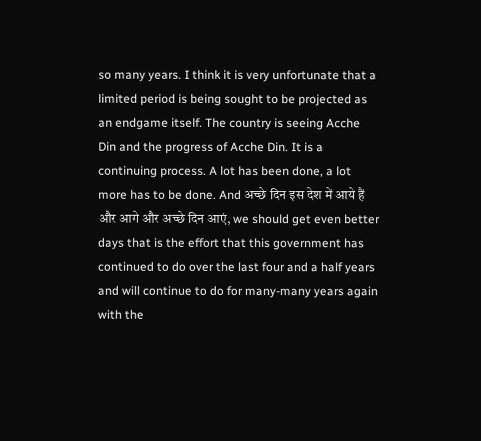so many years. I think it is very unfortunate that a limited period is being sought to be projected as an endgame itself. The country is seeing Acche Din and the progress of Acche Din. It is a continuing process. A lot has been done, a lot more has to be done. And अच्छे दिन इस देश में आये हैं और आगे और अच्छे दिन आएं, we should get even better days that is the effort that this government has continued to do over the last four and a half years and will continue to do for many-many years again with the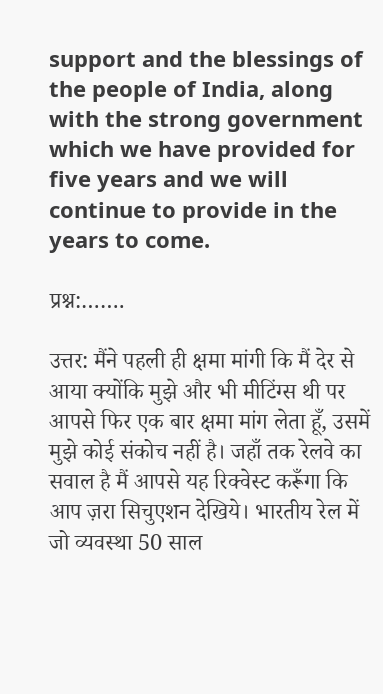support and the blessings of the people of India, along with the strong government which we have provided for five years and we will continue to provide in the years to come.

प्रश्न:…….

उत्तर: मैंने पहली ही क्षमा मांगी कि मैं देर से आया क्योंकि मुझे और भी मीटिंग्स थी पर आपसे फिर एक बार क्षमा मांग लेता हूँ, उसमें मुझे कोई संकोच नहीं है। जहाँ तक रेलवे का सवाल है मैं आपसे यह रिक्वेस्ट करूँगा कि आप ज़रा सिचुएशन देखिये। भारतीय रेल में जो व्यवस्था 50 साल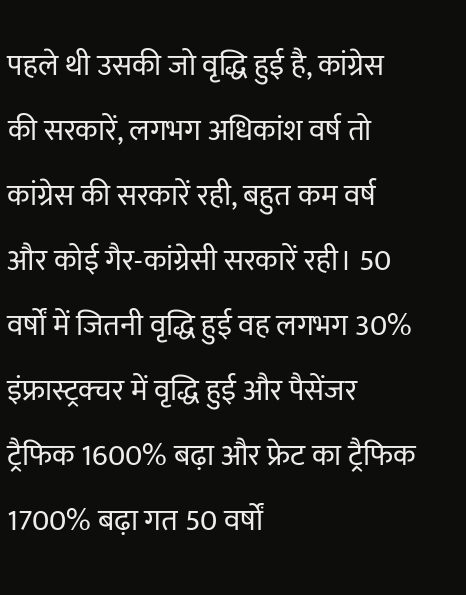पहले थी उसकी जो वृद्धि हुई है, कांग्रेस की सरकारें, लगभग अधिकांश वर्ष तो कांग्रेस की सरकारें रही, बहुत कम वर्ष और कोई गैर-कांग्रेसी सरकारें रही। 50 वर्षों में जितनी वृद्धि हुई वह लगभग 30% इंफ्रास्ट्रक्चर में वृद्धि हुई और पैसेंजर ट्रैफिक 1600% बढ़ा और फ्रेट का ट्रैफिक 1700% बढ़ा गत 50 वर्षों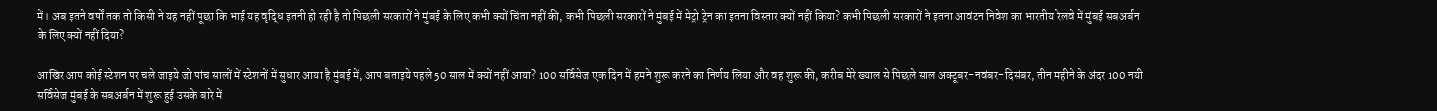में। अब इतने वर्षों तक तो किसी ने यह नहीं पूछा कि भाई यह वृद्धि इतनी हो रही है तो पिछली सरकारों ने मुंबई के लिए कभी क्यों चिंता नहीं की, कभी पिछली सरकारों ने मुंबई में मेट्रो ट्रेन का इतना विस्तार क्यों नहीं किया? कभी पिछली सरकारों ने इतना आवंटन निवेश का भारतीय रेलवे में मुंबई सबअर्बन के लिए क्यों नहीं दिया?

आखिर आप कोई स्टेशन पर चले जाइये जो पांच सालों में स्टेशनों में सुधार आया है मुंबई में, आप बताइये पहले 50 साल में क्यों नहीं आया? 100 सर्विसेज एक दिन में हमने शुरू करने का निर्णय लिया और वह शुरू की, करीब मेरे ख्याल से पिछले साल अक्टूबर-नवंबर-दिसंबर, तीन महीने के अंदर 100 नयी सर्विसेज मुंबई के सबअर्बन में शुरू हुई उसके बारे में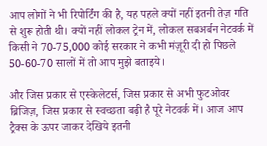आप लोगों ने भी रिपोर्टिंग की है, यह पहले क्यों नहीं इतनी तेज़ गति से शुरू होती थी। क्यों नहीं लोकल ट्रेन में, लोकल सबअर्बन नेटवर्क में किसी ने 70-75,000 कोई सरकार ने कभी मंज़ूरी दी हो पिछले 50-60-70 सालों में तो आप मुझे बताइये।

और जिस प्रकार से एस्केलेटर्स, जिस प्रकार से अभी फुटओवर ब्रिजिज़, जिस प्रकार से स्वच्छता बढ़ी है पूरे नेटवर्क में। आज आप ट्रैक्स के ऊपर जाकर देखिये इतनी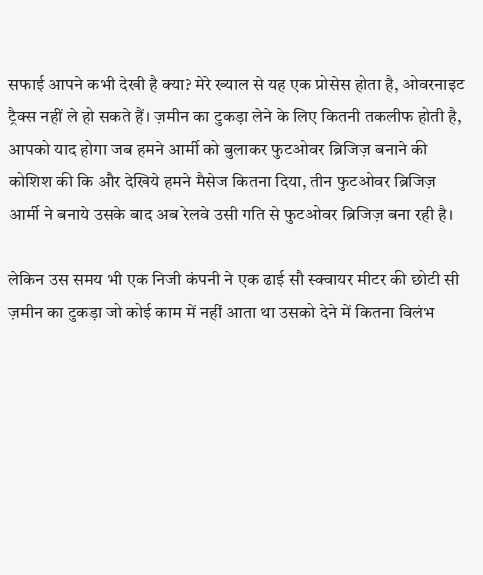सफाई आपने कभी देखी है क्या? मेरे ख्याल से यह एक प्रोसेस होता है, ओवरनाइट ट्रैक्स नहीं ले हो सकते हैं। ज़मीन का टुकड़ा लेने के लिए कितनी तकलीफ होती है, आपको याद होगा जब हमने आर्मी को बुलाकर फुटओवर ब्रिजिज़ बनाने की कोशिश की कि और देखिये हमने मैसेज कितना दिया, तीन फुटओवर ब्रिजिज़ आर्मी ने बनाये उसके बाद अब रेलवे उसी गति से फुटओवर ब्रिजिज़ बना रही है।

लेकिन उस समय भी एक निजी कंपनी ने एक ढाई सौ स्क्वायर मीटर की छोटी सी ज़मीन का टुकड़ा जो कोई काम में नहीं आता था उसको देने में कितना विलंभ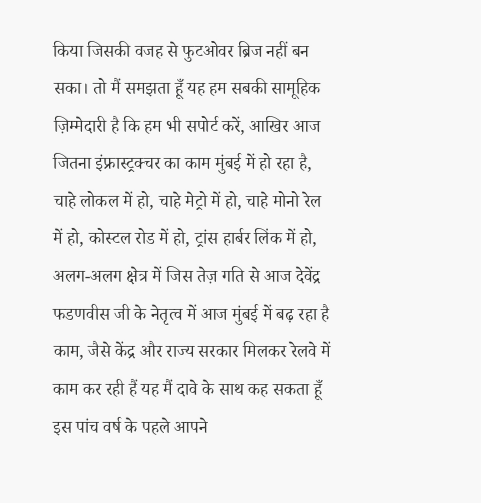किया जिसकी वजह से फुटओवर ब्रिज नहीं बन सका। तो मैं समझता हूँ यह हम सबकी सामूहिक ज़िम्मेदारी है कि हम भी सपोर्ट करें, आखिर आज जितना इंफ्रास्ट्रक्चर का काम मुंबई में हो रहा है, चाहे लोकल में हो, चाहे मेट्रो में हो, चाहे मोनो रेल में हो, कोस्टल रोड में हो, ट्रांस हार्बर लिंक में हो, अलग-अलग क्षेत्र में जिस तेज़ गति से आज देवेंद्र फडणवीस जी के नेतृत्व में आज मुंबई में बढ़ रहा है काम, जैसे केंद्र और राज्य सरकार मिलकर रेलवे में काम कर रही हैं यह मैं दावे के साथ कह सकता हूँ इस पांच वर्ष के पहले आपने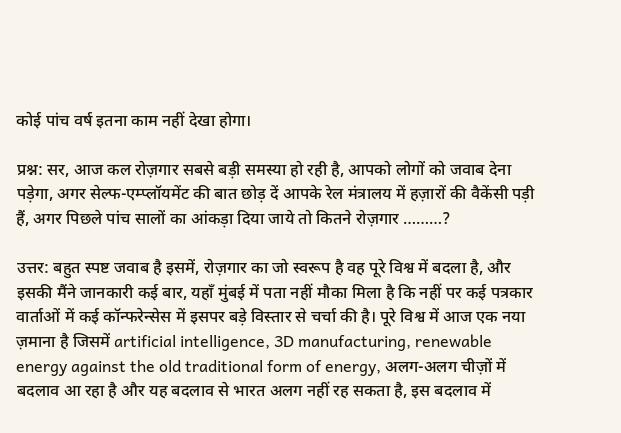कोई पांच वर्ष इतना काम नहीं देखा होगा।

प्रश्न: सर, आज कल रोज़गार सबसे बड़ी समस्या हो रही है, आपको लोगों को जवाब देना पड़ेगा, अगर सेल्फ-एम्प्लॉयमेंट की बात छोड़ दें आपके रेल मंत्रालय में हज़ारों की वैकेंसी पड़ी हैं, अगर पिछले पांच सालों का आंकड़ा दिया जाये तो कितने रोज़गार ………?

उत्तर: बहुत स्पष्ट जवाब है इसमें, रोज़गार का जो स्वरूप है वह पूरे विश्व में बदला है, और इसकी मैंने जानकारी कई बार, यहाँ मुंबई में पता नहीं मौका मिला है कि नहीं पर कई पत्रकार वार्ताओं में कई कॉन्फरेन्सेस में इसपर बड़े विस्तार से चर्चा की है। पूरे विश्व में आज एक नया ज़माना है जिसमें artificial intelligence, 3D manufacturing, renewable energy against the old traditional form of energy, अलग-अलग चीज़ों में बदलाव आ रहा है और यह बदलाव से भारत अलग नहीं रह सकता है, इस बदलाव में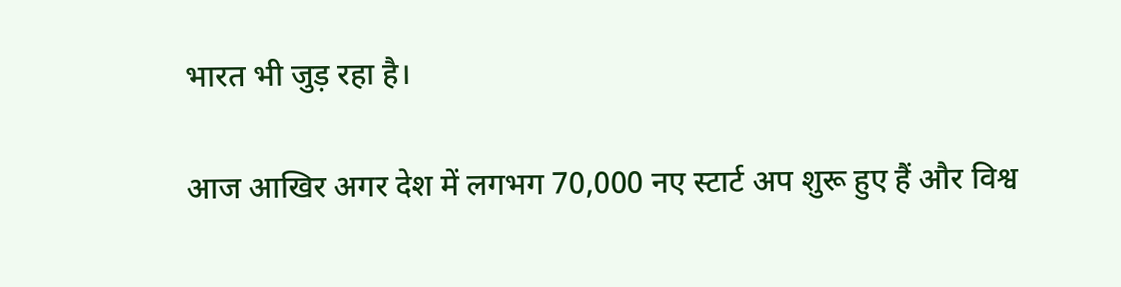भारत भी जुड़ रहा है।

आज आखिर अगर देश में लगभग 70,000 नए स्टार्ट अप शुरू हुए हैं और विश्व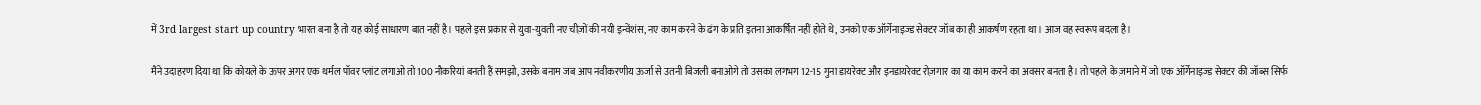में 3rd largest start up country भारत बना है तो यह कोई साधारण बात नहीं है। पहले इस प्रकार से युवा-युवती नए चीज़ों की नयी इन्वेंशंस, नए काम करने के ढंग के प्रति इतना आकर्षित नहीं होते थे, उनको एक ऑर्गेनाइज्ड सेक्टर जॉब का ही आकर्षण रहता था। आज वह स्वरूप बदला है।

मैंने उदाहरण दिया था कि कोयले के ऊपर अगर एक थर्मल पॉवर प्लांट लगाओ तो 100 नौकरियां बनती हैं समझो, उसके बनाम जब आप नवीकरणीय ऊर्जा से उतनी बिजली बनाओगे तो उसका लगभग 12-15 गुना डायरेक्ट और इनडायरेक्ट रोज़गार का या काम करने का अवसर बनता है। तो पहले के ज़माने में जो एक ऑर्गेनाइज्ड सेक्टर की जॉब्स सिर्फ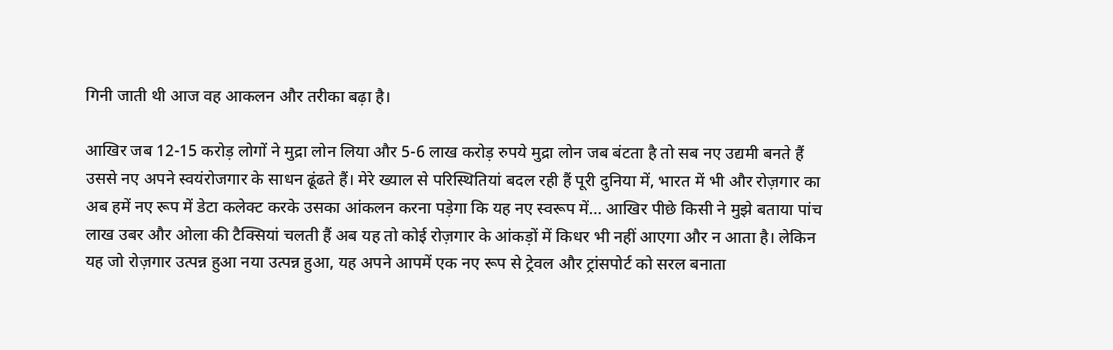गिनी जाती थी आज वह आकलन और तरीका बढ़ा है।

आखिर जब 12-15 करोड़ लोगों ने मुद्रा लोन लिया और 5-6 लाख करोड़ रुपये मुद्रा लोन जब बंटता है तो सब नए उद्यमी बनते हैं उससे नए अपने स्वयंरोजगार के साधन ढूंढते हैं। मेरे ख्याल से परिस्थितियां बदल रही हैं पूरी दुनिया में, भारत में भी और रोज़गार का अब हमें नए रूप में डेटा कलेक्ट करके उसका आंकलन करना पड़ेगा कि यह नए स्वरूप में… आखिर पीछे किसी ने मुझे बताया पांच लाख उबर और ओला की टैक्सियां चलती हैं अब यह तो कोई रोज़गार के आंकड़ों में किधर भी नहीं आएगा और न आता है। लेकिन यह जो रोज़गार उत्पन्न हुआ नया उत्पन्न हुआ, यह अपने आपमें एक नए रूप से ट्रेवल और ट्रांसपोर्ट को सरल बनाता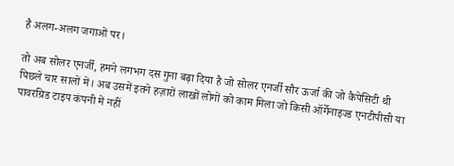है अलग-अलग जगाओं पर।

तो अब सोलर एनर्जी, हमने लगभग दस गुना बढ़ा दिया है जो सोलर एनर्जी सौर ऊर्जा की जो कैपेसिटी थी पिछले चार सालों में। अब उसमें इतने हज़ारों लाखों लोगों को काम मिला जो किसी ऑर्गेनाइज्ड एनटीपीसी या पावरग्रिड टाइप कंपनी में नहीं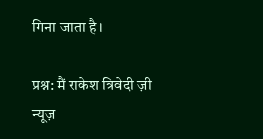गिना जाता है।

प्रश्न: मैं राकेश त्रिवेदी ज़ी न्यूज़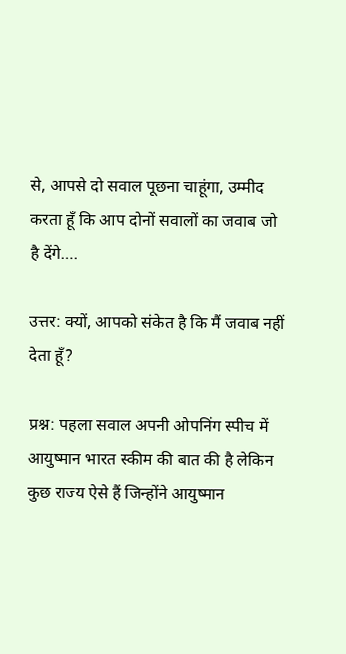से, आपसे दो सवाल पूछना चाहूंगा, उम्मीद करता हूँ कि आप दोनों सवालों का जवाब जो है देंगे….

उत्तर: क्यों, आपको संकेत है कि मैं जवाब नहीं देता हूँ?

प्रश्न: पहला सवाल अपनी ओपनिंग स्पीच में आयुष्मान भारत स्कीम की बात की है लेकिन कुछ राज्य ऐसे हैं जिन्होंने आयुष्मान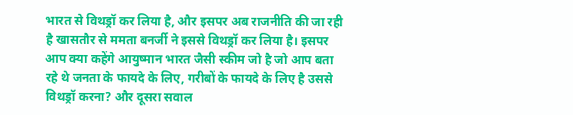भारत से विथड्रॉ कर लिया है, और इसपर अब राजनीति की जा रही है खासतौर से ममता बनर्जी ने इससे विथड्रॉ कर लिया है। इसपर आप क्या कहेंगे आयुष्मान भारत जैसी स्कीम जो है जो आप बता रहे थे जनता के फायदे के लिए, गरीबों के फायदे के लिए है उससे विथड्रॉ करना? और दूसरा सवाल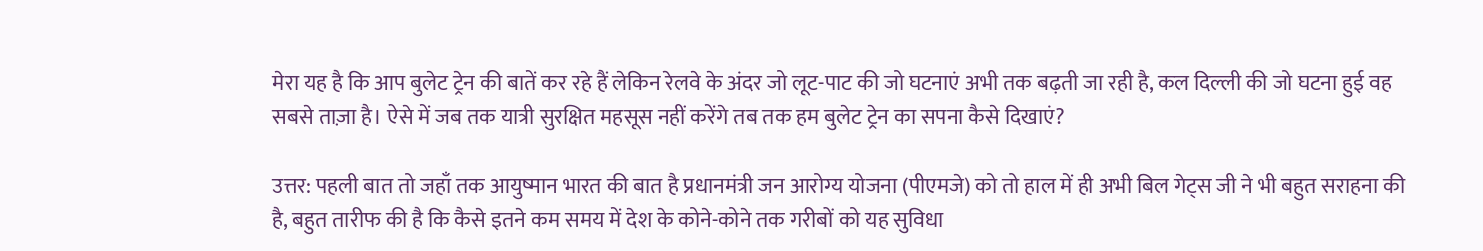मेरा यह है कि आप बुलेट ट्रेन की बातें कर रहे हैं लेकिन रेलवे के अंदर जो लूट-पाट की जो घटनाएं अभी तक बढ़ती जा रही है, कल दिल्ली की जो घटना हुई वह सबसे ताज़ा है। ऐसे में जब तक यात्री सुरक्षित महसूस नहीं करेंगे तब तक हम बुलेट ट्रेन का सपना कैसे दिखाएं?

उत्तर: पहली बात तो जहाँ तक आयुष्मान भारत की बात है प्रधानमंत्री जन आरोग्य योजना (पीएमजे) को तो हाल में ही अभी बिल गेट्स जी ने भी बहुत सराहना की है, बहुत तारीफ की है कि कैसे इतने कम समय में देश के कोने-कोने तक गरीबों को यह सुविधा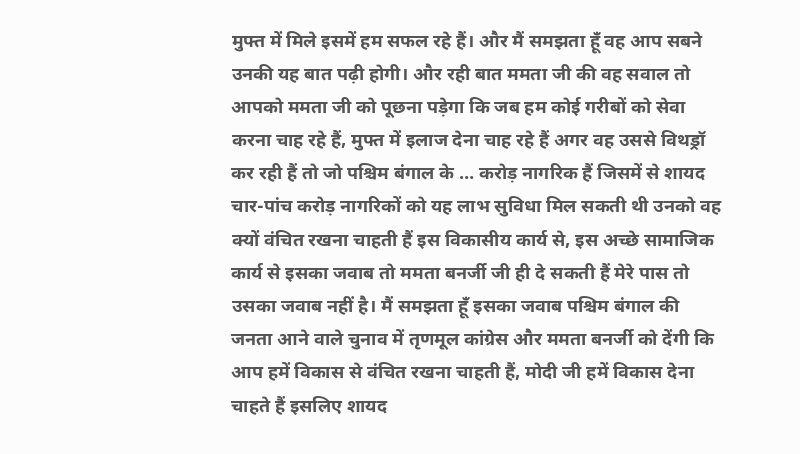मुफ्त में मिले इसमें हम सफल रहे हैं। और मैं समझता हूँ वह आप सबने उनकी यह बात पढ़ी होगी। और रही बात ममता जी की वह सवाल तो आपको ममता जी को पूछना पड़ेगा कि जब हम कोई गरीबों को सेवा करना चाह रहे हैं, मुफ्त में इलाज देना चाह रहे हैं अगर वह उससे विथड्रॉ कर रही हैं तो जो पश्चिम बंगाल के … करोड़ नागरिक हैं जिसमें से शायद चार-पांच करोड़ नागरिकों को यह लाभ सुविधा मिल सकती थी उनको वह क्यों वंचित रखना चाहती हैं इस विकासीय कार्य से, इस अच्छे सामाजिक कार्य से इसका जवाब तो ममता बनर्जी जी ही दे सकती हैं मेरे पास तो उसका जवाब नहीं है। मैं समझता हूँ इसका जवाब पश्चिम बंगाल की जनता आने वाले चुनाव में तृणमूल कांग्रेस और ममता बनर्जी को देंगी कि आप हमें विकास से वंचित रखना चाहती हैं, मोदी जी हमें विकास देना चाहते हैं इसलिए शायद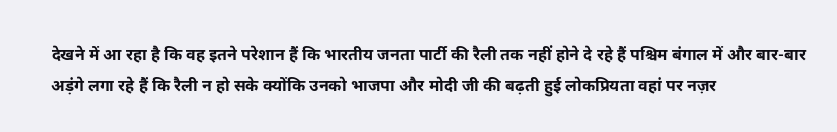देखने में आ रहा है कि वह इतने परेशान हैं कि भारतीय जनता पार्टी की रैली तक नहीं होने दे रहे हैं पश्चिम बंगाल में और बार-बार अड़ंगे लगा रहे हैं कि रैली न हो सके क्योंकि उनको भाजपा और मोदी जी की बढ़ती हुई लोकप्रियता वहां पर नज़र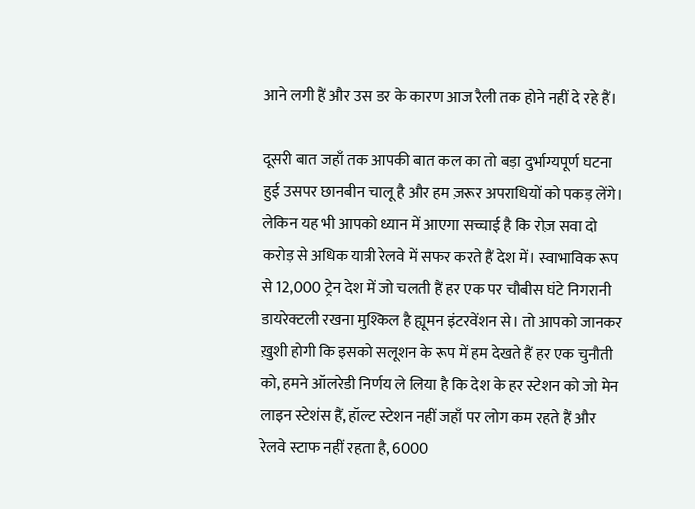आने लगी हैं और उस डर के कारण आज रैली तक होने नहीं दे रहे हैं।

दूसरी बात जहाँ तक आपकी बात कल का तो बड़ा दुर्भाग्यपूर्ण घटना हुई उसपर छानबीन चालू है और हम ज़रूर अपराधियों को पकड़ लेंगे। लेकिन यह भी आपको ध्यान में आएगा सच्चाई है कि रोज़ सवा दो करोड़ से अधिक यात्री रेलवे में सफर करते हैं देश में। स्वाभाविक रूप से 12,000 ट्रेन देश में जो चलती हैं हर एक पर चौबीस घंटे निगरानी डायरेक्टली रखना मुश्किल है ह्यूमन इंटरवेंशन से। तो आपको जानकर ख़ुशी होगी कि इसको सलूशन के रूप में हम देखते हैं हर एक चुनौती को, हमने ऑलरेडी निर्णय ले लिया है कि देश के हर स्टेशन को जो मेन लाइन स्टेशंस हैं, हॉल्ट स्टेशन नहीं जहाँ पर लोग कम रहते हैं और रेलवे स्टाफ नहीं रहता है, 6000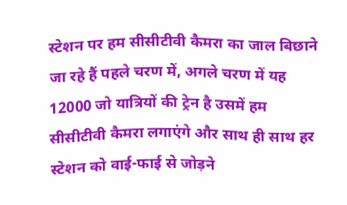स्टेशन पर हम सीसीटीवी कैमरा का जाल बिछाने जा रहे हैं पहले चरण में, अगले चरण में यह 12000 जो यात्रियों की ट्रेन है उसमें हम सीसीटीवी कैमरा लगाएंगे और साथ ही साथ हर स्टेशन को वाई-फाई से जोड़ने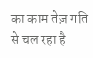का काम तेज़ गति से चल रहा है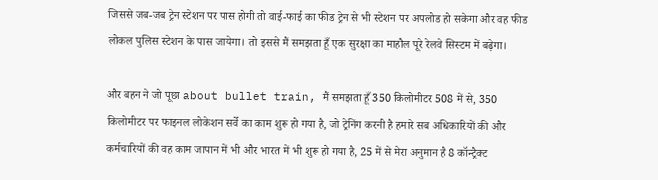जिससे जब-जब ट्रेन स्टेशन पर पास होगी तो वाई-फाई का फीड ट्रेन से भी स्टेशन पर अपलोड हो सकेगा और वह फीड लोकल पुलिस स्टेशन के पास जायेगा। तो इससे मैं समझता हूँ एक सुरक्षा का माहौल पूरे रेलवे सिस्टम में बढ़ेगा।

और बहन ने जो पूछा about bullet train, मैं समझता हूँ 350 किलोमीटर 508 में से, 350 किलोमीटर पर फाइनल लोकेशन सर्वे का काम शुरू हो गया है, जो ट्रेनिंग करनी है हमारे सब अधिकारियों की और कर्मचारियों की वह काम जापान में भी और भारत में भी शुरू हो गया है, 25 में से मेरा अनुमान है 8 कॉन्ट्रैक्ट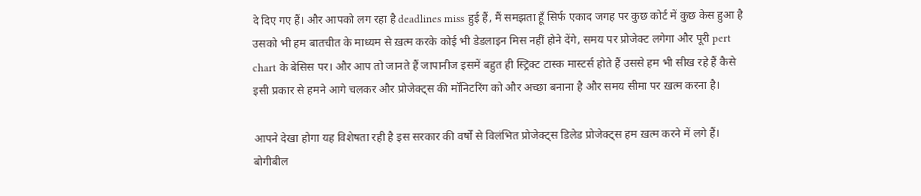दे दिए गए हैं। और आपको लग रहा है deadlines miss हुई हैं, मैं समझता हूँ सिर्फ एकाद जगह पर कुछ कोर्ट में कुछ केस हुआ है उसको भी हम बातचीत के माध्यम से ख़त्म करके कोई भी डेडलाइन मिस नहीं होने देंगे, समय पर प्रोजेक्ट लगेगा और पूरी pert chart के बेसिस पर। और आप तो जानते हैं जापानीज इसमें बहुत ही स्ट्रिक्ट टास्क मास्टर्स होते हैं उससे हम भी सीख रहे हैं कैसे इसी प्रकार से हमने आगे चलकर और प्रोजेक्ट्स की मॉनिटरिंग को और अच्छा बनाना है और समय सीमा पर ख़त्म करना है।

आपने देखा होगा यह विशेषता रही है इस सरकार की वर्षों से विलंभित प्रोजेक्ट्स डिलेड प्रोजेक्ट्स हम ख़त्म करने में लगे हैं। बोगीबील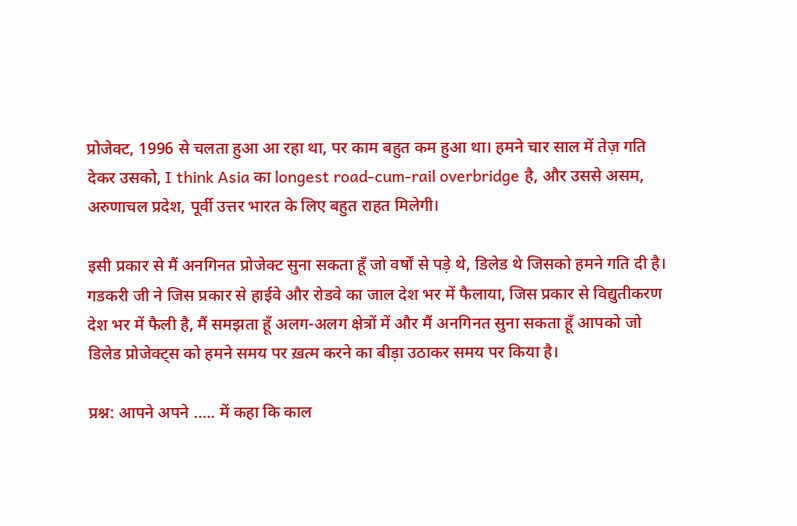प्रोजेक्ट, 1996 से चलता हुआ आ रहा था, पर काम बहुत कम हुआ था। हमने चार साल में तेज़ गति देकर उसको, I think Asia का longest road-cum-rail overbridge है, और उससे असम, अरुणाचल प्रदेश, पूर्वी उत्तर भारत के लिए बहुत राहत मिलेगी।

इसी प्रकार से मैं अनगिनत प्रोजेक्ट सुना सकता हूँ जो वर्षों से पड़े थे, डिलेड थे जिसको हमने गति दी है। गडकरी जी ने जिस प्रकार से हाईवे और रोडवे का जाल देश भर में फैलाया, जिस प्रकार से विद्युतीकरण देश भर में फैली है, मैं समझता हूँ अलग-अलग क्षेत्रों में और मैं अनगिनत सुना सकता हूँ आपको जो डिलेड प्रोजेक्ट्स को हमने समय पर ख़त्म करने का बीड़ा उठाकर समय पर किया है।

प्रश्न: आपने अपने ….. में कहा कि काल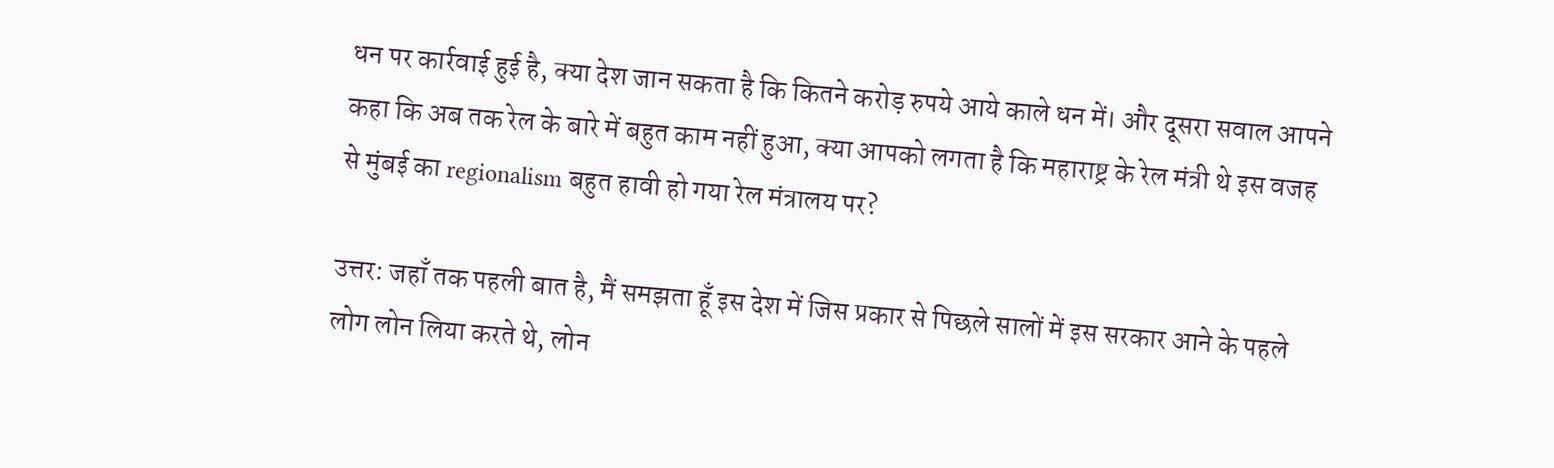धन पर कार्रवाई हुई है, क्या देश जान सकता है कि कितने करोड़ रुपये आये काले धन में। और दूसरा सवाल आपने कहा कि अब तक रेल के बारे में बहुत काम नहीं हुआ, क्या आपको लगता है कि महाराष्ट्र के रेल मंत्री थे इस वजह से मुंबई का regionalism बहुत हावी हो गया रेल मंत्रालय पर?

उत्तर: जहाँ तक पहली बात है, मैं समझता हूँ इस देश में जिस प्रकार से पिछले सालों में इस सरकार आने के पहले लोग लोन लिया करते थे, लोन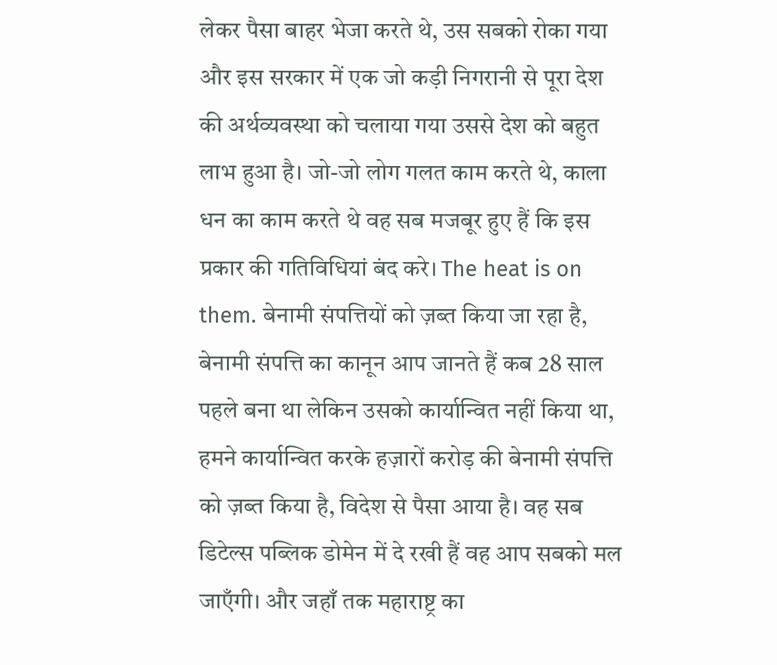लेकर पैसा बाहर भेजा करते थे, उस सबको रोका गया और इस सरकार में एक जो कड़ी निगरानी से पूरा देश की अर्थव्यवस्था को चलाया गया उससे देश को बहुत लाभ हुआ है। जो-जो लोग गलत काम करते थे, काला धन का काम करते थे वह सब मजबूर हुए हैं कि इस प्रकार की गतिविधियां बंद करे। The heat is on them. बेनामी संपत्तियों को ज़ब्त किया जा रहा है, बेनामी संपत्ति का कानून आप जानते हैं कब 28 साल पहले बना था लेकिन उसको कार्यान्वित नहीं किया था, हमने कार्यान्वित करके हज़ारों करोड़ की बेनामी संपत्ति को ज़ब्त किया है, विदेश से पैसा आया है। वह सब डिटेल्स पब्लिक डोमेन में दे रखी हैं वह आप सबको मल जाएँगी। और जहाँ तक महाराष्ट्र का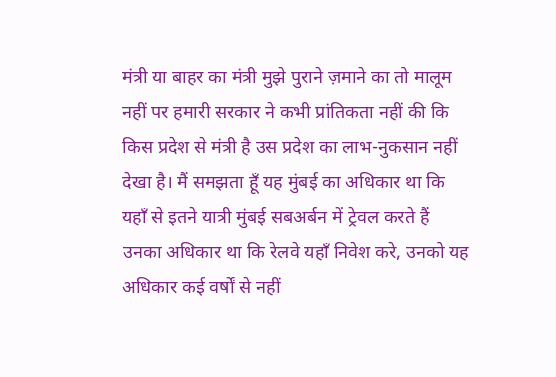मंत्री या बाहर का मंत्री मुझे पुराने ज़माने का तो मालूम नहीं पर हमारी सरकार ने कभी प्रांतिकता नहीं की कि किस प्रदेश से मंत्री है उस प्रदेश का लाभ-नुकसान नहीं देखा है। मैं समझता हूँ यह मुंबई का अधिकार था कि यहाँ से इतने यात्री मुंबई सबअर्बन में ट्रेवल करते हैं उनका अधिकार था कि रेलवे यहाँ निवेश करे, उनको यह अधिकार कई वर्षों से नहीं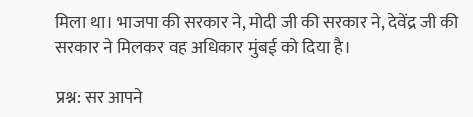मिला था। भाजपा की सरकार ने, मोदी जी की सरकार ने, देवेंद्र जी की सरकार ने मिलकर वह अधिकार मुंबई को दिया है।

प्रश्न: सर आपने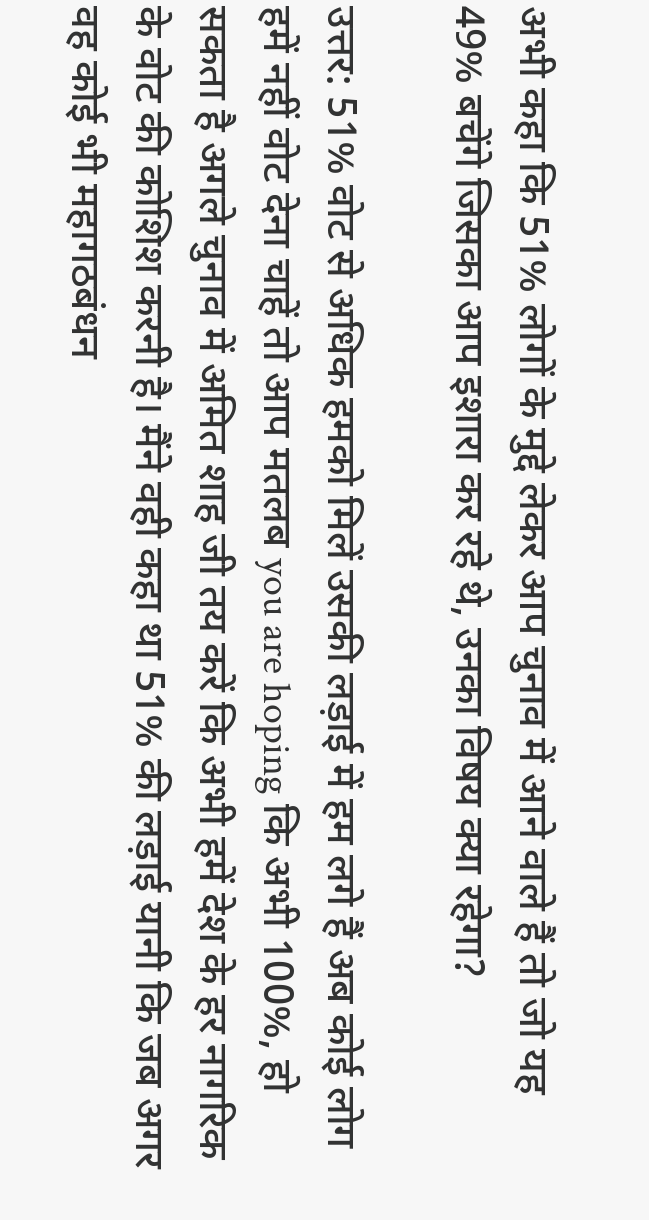अभी कहा कि 51% लोगों के मुद्दे लेकर आप चुनाव में आने वाले हैं तो जो यह 49% बचेंगे जिसका आप इशारा कर रहे थे, उनका विषय क्या रहेगा?

उत्तर: 51% वोट से अधिक हमको मिलें उसकी लड़ाई में हम लगे हैं अब कोई लोग हमें नहीं वोट देना चाहें तो आप मतलब you are hoping कि अभी 100%, हो सकता है अगले चुनाव में अमित शाह जी तय करें कि अभी हमें देश के हर नागरिक के वोट की कोशिश करनी है। मैंने वही कहा था 51% की लड़ाई यानी कि जब अगर वह कोई भी महागठबंधन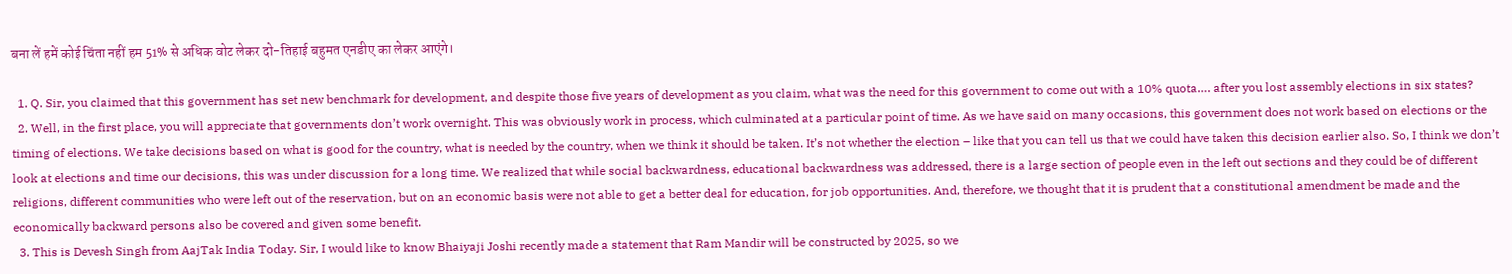बना लें हमें कोई चिंता नहीं हम 51% से अधिक वोट लेकर दो-तिहाई बहुमत एनडीए का लेकर आएंगे।

  1. Q. Sir, you claimed that this government has set new benchmark for development, and despite those five years of development as you claim, what was the need for this government to come out with a 10% quota…. after you lost assembly elections in six states?
  2. Well, in the first place, you will appreciate that governments don’t work overnight. This was obviously work in process, which culminated at a particular point of time. As we have said on many occasions, this government does not work based on elections or the timing of elections. We take decisions based on what is good for the country, what is needed by the country, when we think it should be taken. It’s not whether the election – like that you can tell us that we could have taken this decision earlier also. So, I think we don’t look at elections and time our decisions, this was under discussion for a long time. We realized that while social backwardness, educational backwardness was addressed, there is a large section of people even in the left out sections and they could be of different religions, different communities who were left out of the reservation, but on an economic basis were not able to get a better deal for education, for job opportunities. And, therefore, we thought that it is prudent that a constitutional amendment be made and the economically backward persons also be covered and given some benefit.
  3. This is Devesh Singh from AajTak India Today. Sir, I would like to know Bhaiyaji Joshi recently made a statement that Ram Mandir will be constructed by 2025, so we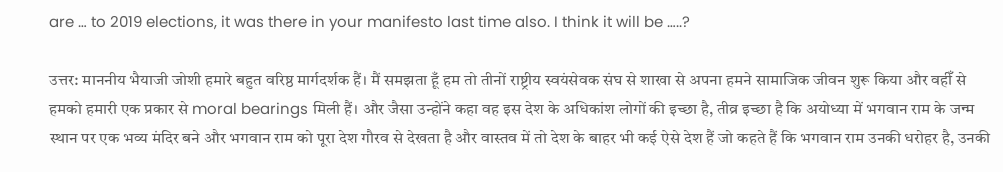are … to 2019 elections, it was there in your manifesto last time also. I think it will be …..?

उत्तर: माननीय भैयाजी जोशी हमारे बहुत वरिष्ठ मार्गदर्शक हैं। मैं समझता हूँ हम तो तीनों राष्ट्रीय स्वयंसेवक संघ से शाखा से अपना हमने सामाजिक जीवन शुरू किया और वहीँ से हमको हमारी एक प्रकार से moral bearings मिली हैं। और जैसा उन्होंने कहा वह इस देश के अधिकांश लोगों की इच्छा है, तीव्र इच्छा है कि अयोध्या में भगवान राम के जन्म स्थान पर एक भव्य मंदिर बने और भगवान राम को पूरा देश गौरव से देखता है और वास्तव में तो देश के बाहर भी कई ऐसे देश हैं जो कहते हैं कि भगवान राम उनकी धरोहर है, उनकी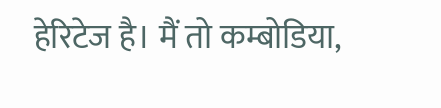हेरिटेज है। मैं तो कम्बोडिया,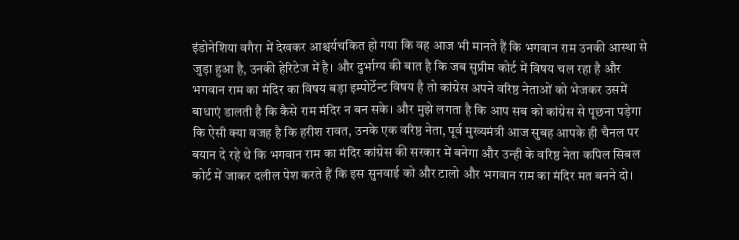इंडोनेशिया वगैरा में देखकर आश्चर्यचकित हो गया कि वह आज भी मानते हैं कि भगवान राम उनकी आस्था से जुड़ा हुआ है, उनकी हेरिटेज में है। और दुर्भाग्य की बात है कि जब सुप्रीम कोर्ट में विषय चल रहा है और भगवान राम का मंदिर का विषय बड़ा इम्पोर्टेन्ट विषय है तो कांग्रेस अपने वरिष्ठ नेताओं को भेजकर उसमें बाधाएं डालती है कि कैसे राम मंदिर न बन सके। और मुझे लगता है कि आप सब को कांग्रेस से पूछना पड़ेगा कि ऐसी क्या वजह है कि हरीश रावत, उनके एक वरिष्ठ नेता, पूर्व मुख्यमंत्री आज सुबह आपके ही चैनल पर बयान दे रहे थे कि भगवान राम का मंदिर कांग्रेस की सरकार में बनेगा और उन्ही के वरिष्ठ नेता कपिल सिबल कोर्ट में जाकर दलील पेश करते हैं कि इस सुनवाई को और टालो और भगवान राम का मंदिर मत बनने दो।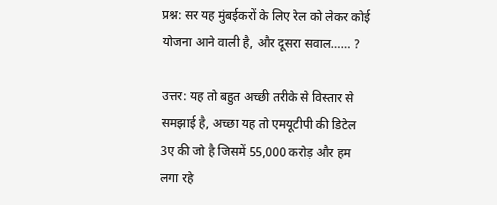प्रश्न: सर यह मुंबईकरों के लिए रेल को लेकर कोई योजना आने वाली है, और दूसरा सवाल…… ?

उत्तर: यह तो बहुत अच्छी तरीके से विस्तार से समझाई है, अच्छा यह तो एमयूटीपी की डिटेल 3ए की जो है जिसमें 55,000 करोड़ और हम लगा रहे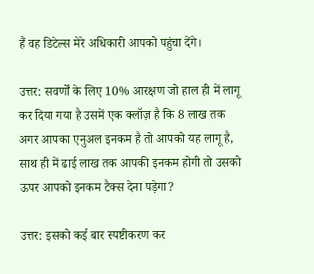हैं वह डिटेल्स मेरे अधिकारी आपको पहुंचा देंगे।

उत्तर: सवर्णों के लिए 10% आरक्षण जो हाल ही में लागू कर दिया गया है उसमें एक क्लॉज़ है कि 8 लाख तक अगर आपका एनुअल इनकम है तो आपको यह लागू है, साथ ही में ढाई लाख तक आपकी इनकम होगी तो उसको ऊपर आपको इनकम टैक्स देना पड़ेगा?

उत्तर: इसको कई बार स्पष्टीकरण कर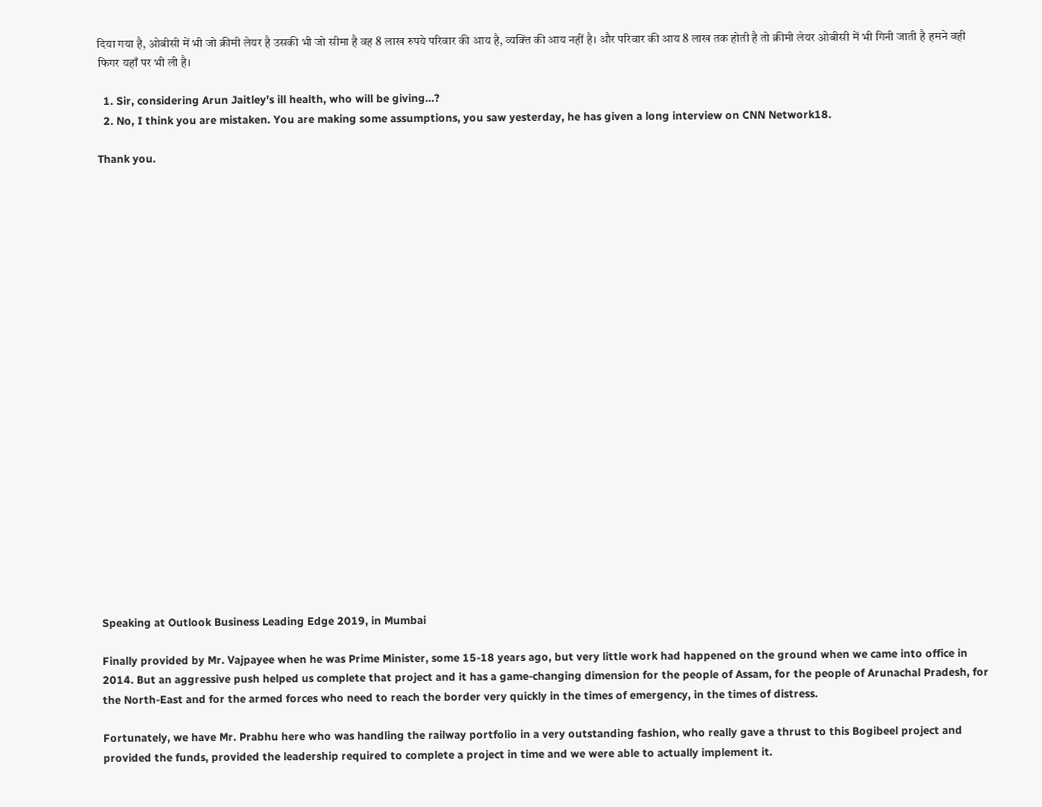दिया गया है, ओबीसी में भी जो क्रीमी लेयर है उसकी भी जो सीमा है वह 8 लाख रुपये परिवार की आय है, व्यक्ति की आय नहीं है। और परिवार की आय 8 लाख तक होती है तो क्रीमी लेयर ओबीसी में भी गिनी जाती है हमने वही फिगर यहाँ पर भी ली है।

  1. Sir, considering Arun Jaitley’s ill health, who will be giving…?
  2. No, I think you are mistaken. You are making some assumptions, you saw yesterday, he has given a long interview on CNN Network18.

Thank you.























Speaking at Outlook Business Leading Edge 2019, in Mumbai

Finally provided by Mr. Vajpayee when he was Prime Minister, some 15-18 years ago, but very little work had happened on the ground when we came into office in 2014. But an aggressive push helped us complete that project and it has a game-changing dimension for the people of Assam, for the people of Arunachal Pradesh, for the North-East and for the armed forces who need to reach the border very quickly in the times of emergency, in the times of distress.

Fortunately, we have Mr. Prabhu here who was handling the railway portfolio in a very outstanding fashion, who really gave a thrust to this Bogibeel project and provided the funds, provided the leadership required to complete a project in time and we were able to actually implement it.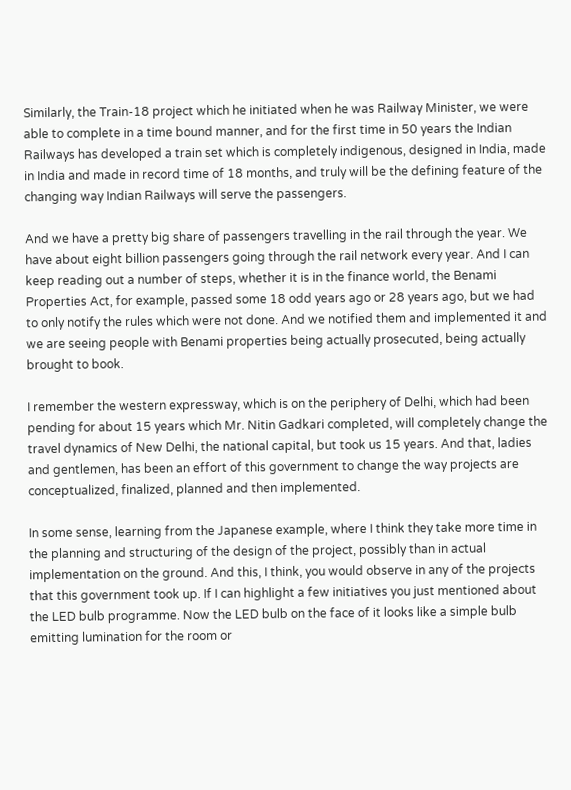Similarly, the Train-18 project which he initiated when he was Railway Minister, we were able to complete in a time bound manner, and for the first time in 50 years the Indian Railways has developed a train set which is completely indigenous, designed in India, made in India and made in record time of 18 months, and truly will be the defining feature of the changing way Indian Railways will serve the passengers.

And we have a pretty big share of passengers travelling in the rail through the year. We have about eight billion passengers going through the rail network every year. And I can keep reading out a number of steps, whether it is in the finance world, the Benami Properties Act, for example, passed some 18 odd years ago or 28 years ago, but we had to only notify the rules which were not done. And we notified them and implemented it and we are seeing people with Benami properties being actually prosecuted, being actually brought to book.

I remember the western expressway, which is on the periphery of Delhi, which had been pending for about 15 years which Mr. Nitin Gadkari completed, will completely change the travel dynamics of New Delhi, the national capital, but took us 15 years. And that, ladies and gentlemen, has been an effort of this government to change the way projects are conceptualized, finalized, planned and then implemented.

In some sense, learning from the Japanese example, where I think they take more time in the planning and structuring of the design of the project, possibly than in actual implementation on the ground. And this, I think, you would observe in any of the projects that this government took up. If I can highlight a few initiatives you just mentioned about the LED bulb programme. Now the LED bulb on the face of it looks like a simple bulb emitting lumination for the room or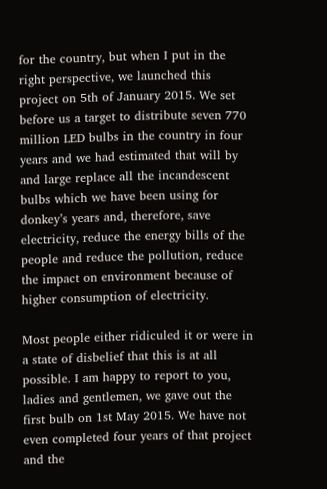for the country, but when I put in the right perspective, we launched this project on 5th of January 2015. We set before us a target to distribute seven 770 million LED bulbs in the country in four years and we had estimated that will by and large replace all the incandescent bulbs which we have been using for donkey’s years and, therefore, save electricity, reduce the energy bills of the people and reduce the pollution, reduce the impact on environment because of higher consumption of electricity.

Most people either ridiculed it or were in a state of disbelief that this is at all possible. I am happy to report to you, ladies and gentlemen, we gave out the first bulb on 1st May 2015. We have not even completed four years of that project and the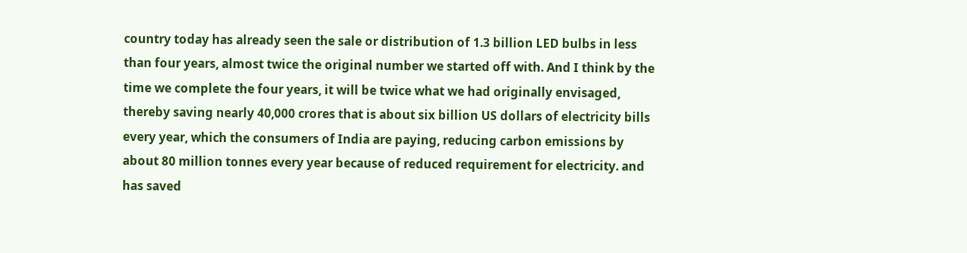country today has already seen the sale or distribution of 1.3 billion LED bulbs in less than four years, almost twice the original number we started off with. And I think by the time we complete the four years, it will be twice what we had originally envisaged, thereby saving nearly 40,000 crores that is about six billion US dollars of electricity bills every year, which the consumers of India are paying, reducing carbon emissions by about 80 million tonnes every year because of reduced requirement for electricity. and has saved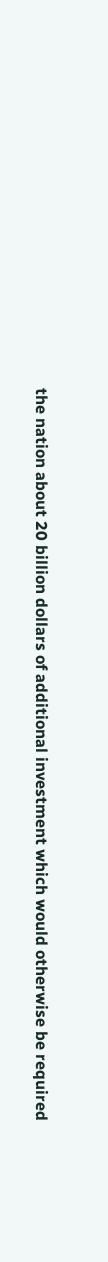the nation about 20 billion dollars of additional investment which would otherwise be required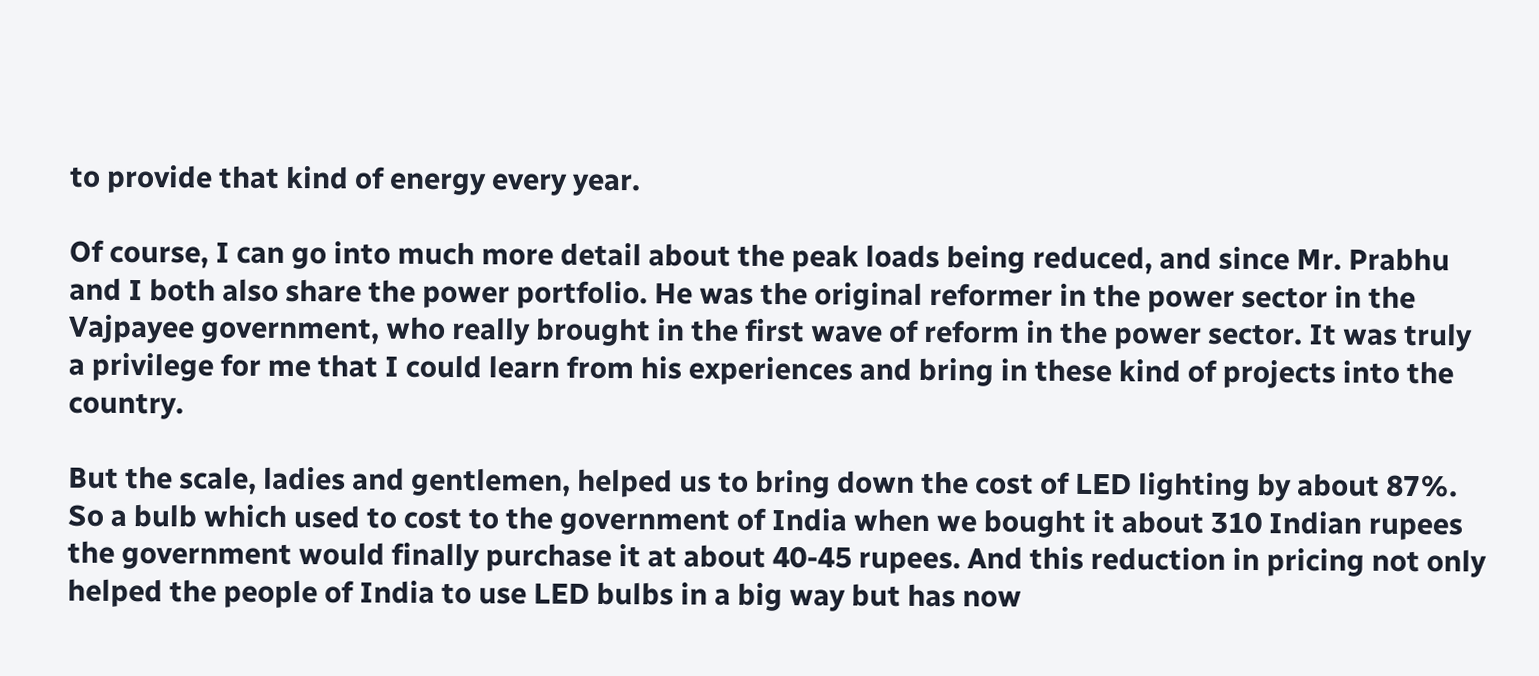to provide that kind of energy every year.

Of course, I can go into much more detail about the peak loads being reduced, and since Mr. Prabhu and I both also share the power portfolio. He was the original reformer in the power sector in the Vajpayee government, who really brought in the first wave of reform in the power sector. It was truly a privilege for me that I could learn from his experiences and bring in these kind of projects into the country.

But the scale, ladies and gentlemen, helped us to bring down the cost of LED lighting by about 87%. So a bulb which used to cost to the government of India when we bought it about 310 Indian rupees the government would finally purchase it at about 40-45 rupees. And this reduction in pricing not only helped the people of India to use LED bulbs in a big way but has now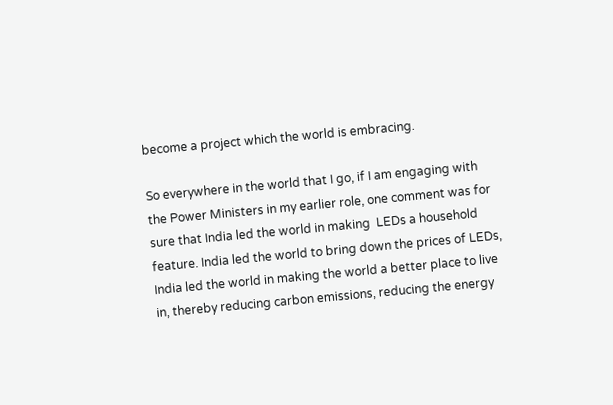become a project which the world is embracing.

So everywhere in the world that I go, if I am engaging with the Power Ministers in my earlier role, one comment was for sure that India led the world in making  LEDs a household feature. India led the world to bring down the prices of LEDs, India led the world in making the world a better place to live in, thereby reducing carbon emissions, reducing the energy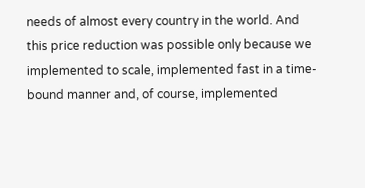needs of almost every country in the world. And this price reduction was possible only because we implemented to scale, implemented fast in a time-bound manner and, of course, implemented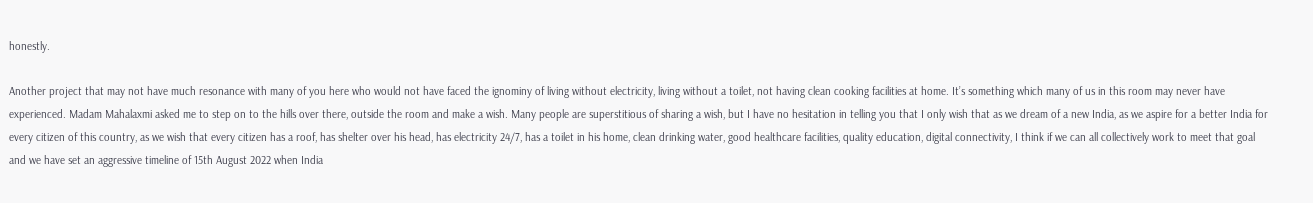honestly.

Another project that may not have much resonance with many of you here who would not have faced the ignominy of living without electricity, living without a toilet, not having clean cooking facilities at home. It’s something which many of us in this room may never have experienced. Madam Mahalaxmi asked me to step on to the hills over there, outside the room and make a wish. Many people are superstitious of sharing a wish, but I have no hesitation in telling you that I only wish that as we dream of a new India, as we aspire for a better India for every citizen of this country, as we wish that every citizen has a roof, has shelter over his head, has electricity 24/7, has a toilet in his home, clean drinking water, good healthcare facilities, quality education, digital connectivity, I think if we can all collectively work to meet that goal and we have set an aggressive timeline of 15th August 2022 when India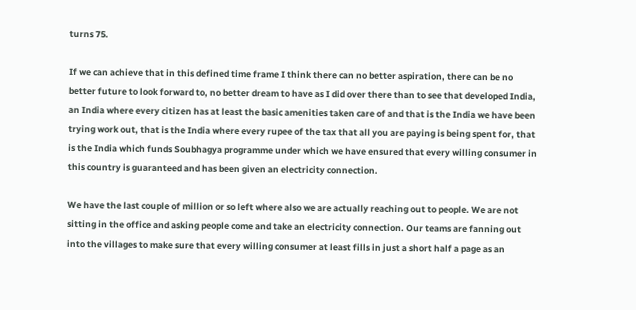turns 75.

If we can achieve that in this defined time frame I think there can no better aspiration, there can be no better future to look forward to, no better dream to have as I did over there than to see that developed India, an India where every citizen has at least the basic amenities taken care of and that is the India we have been trying work out, that is the India where every rupee of the tax that all you are paying is being spent for, that is the India which funds Soubhagya programme under which we have ensured that every willing consumer in this country is guaranteed and has been given an electricity connection.

We have the last couple of million or so left where also we are actually reaching out to people. We are not sitting in the office and asking people come and take an electricity connection. Our teams are fanning out into the villages to make sure that every willing consumer at least fills in just a short half a page as an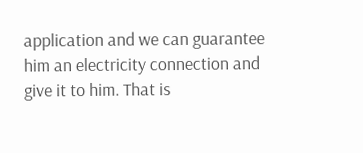application and we can guarantee him an electricity connection and give it to him. That is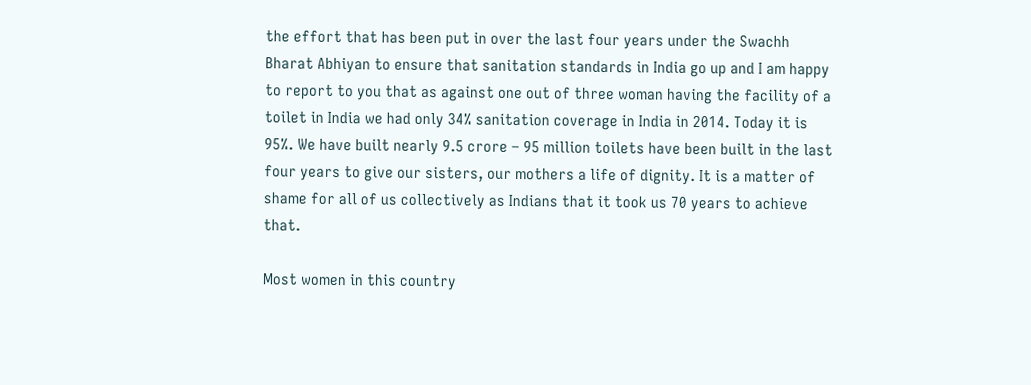the effort that has been put in over the last four years under the Swachh Bharat Abhiyan to ensure that sanitation standards in India go up and I am happy to report to you that as against one out of three woman having the facility of a toilet in India we had only 34% sanitation coverage in India in 2014. Today it is 95%. We have built nearly 9.5 crore – 95 million toilets have been built in the last four years to give our sisters, our mothers a life of dignity. It is a matter of shame for all of us collectively as Indians that it took us 70 years to achieve that.

Most women in this country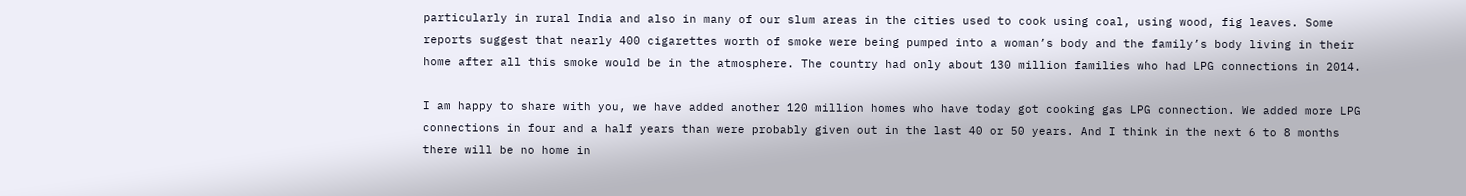particularly in rural India and also in many of our slum areas in the cities used to cook using coal, using wood, fig leaves. Some reports suggest that nearly 400 cigarettes worth of smoke were being pumped into a woman’s body and the family’s body living in their home after all this smoke would be in the atmosphere. The country had only about 130 million families who had LPG connections in 2014.

I am happy to share with you, we have added another 120 million homes who have today got cooking gas LPG connection. We added more LPG connections in four and a half years than were probably given out in the last 40 or 50 years. And I think in the next 6 to 8 months there will be no home in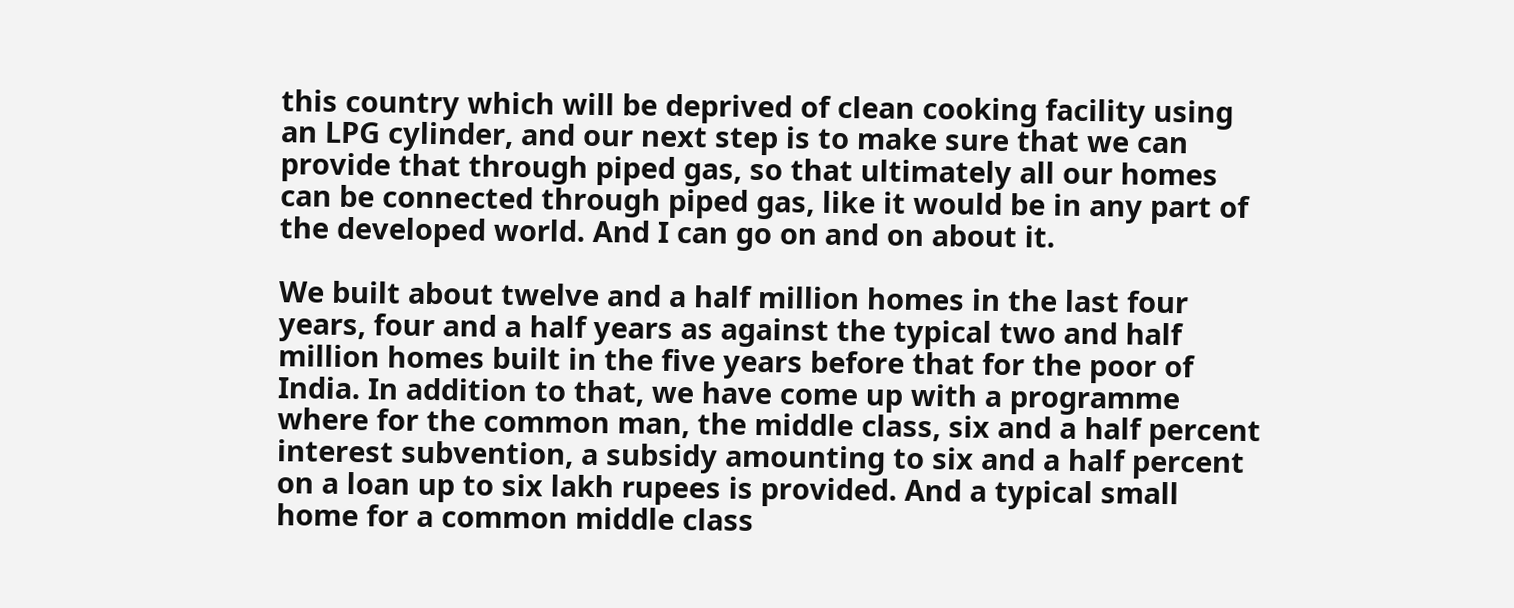this country which will be deprived of clean cooking facility using an LPG cylinder, and our next step is to make sure that we can provide that through piped gas, so that ultimately all our homes can be connected through piped gas, like it would be in any part of the developed world. And I can go on and on about it.

We built about twelve and a half million homes in the last four years, four and a half years as against the typical two and half million homes built in the five years before that for the poor of India. In addition to that, we have come up with a programme where for the common man, the middle class, six and a half percent interest subvention, a subsidy amounting to six and a half percent on a loan up to six lakh rupees is provided. And a typical small home for a common middle class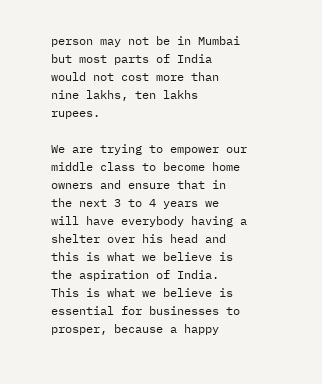person may not be in Mumbai but most parts of India would not cost more than nine lakhs, ten lakhs rupees.

We are trying to empower our middle class to become home owners and ensure that in the next 3 to 4 years we will have everybody having a shelter over his head and this is what we believe is the aspiration of India. This is what we believe is essential for businesses to prosper, because a happy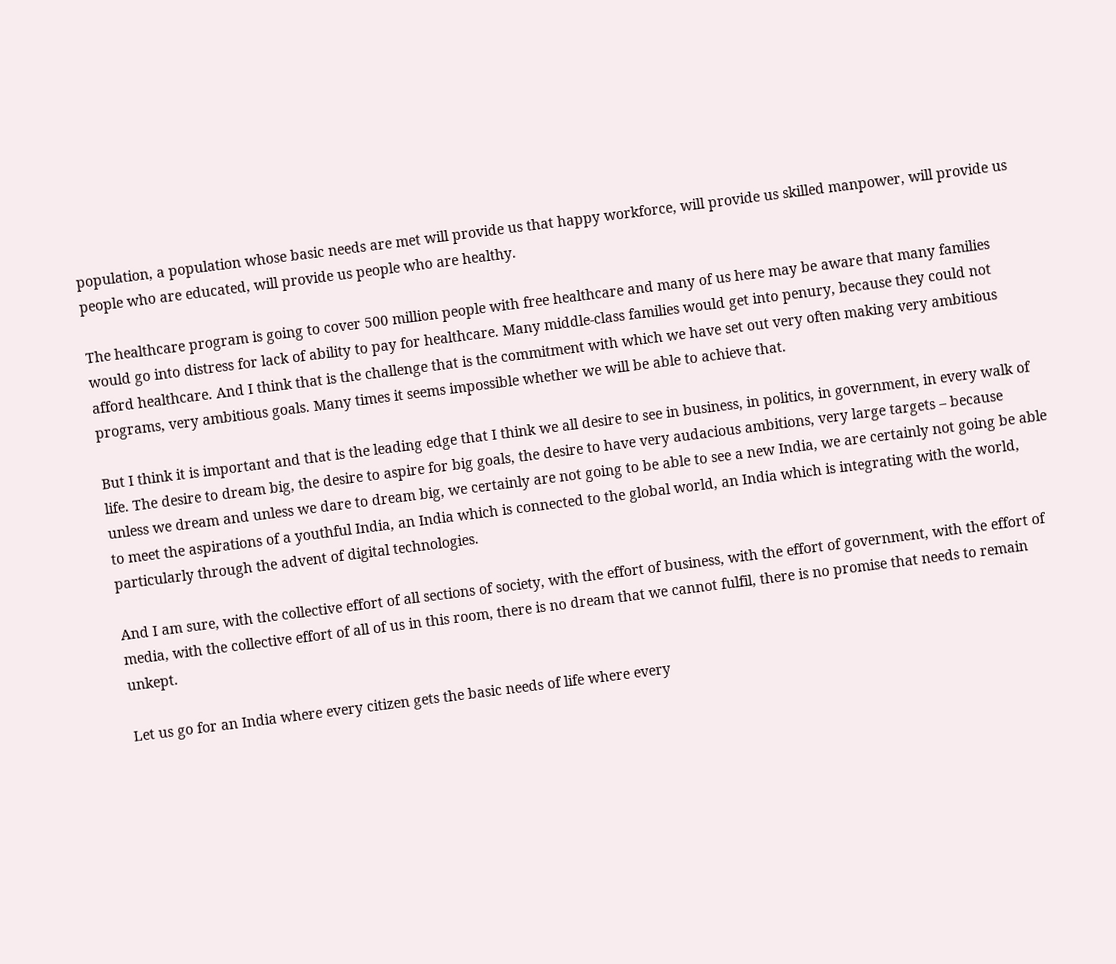population, a population whose basic needs are met will provide us that happy workforce, will provide us skilled manpower, will provide us people who are educated, will provide us people who are healthy.

The healthcare program is going to cover 500 million people with free healthcare and many of us here may be aware that many families would go into distress for lack of ability to pay for healthcare. Many middle-class families would get into penury, because they could not afford healthcare. And I think that is the challenge that is the commitment with which we have set out very often making very ambitious programs, very ambitious goals. Many times it seems impossible whether we will be able to achieve that.

But I think it is important and that is the leading edge that I think we all desire to see in business, in politics, in government, in every walk of life. The desire to dream big, the desire to aspire for big goals, the desire to have very audacious ambitions, very large targets – because unless we dream and unless we dare to dream big, we certainly are not going to be able to see a new India, we are certainly not going be able to meet the aspirations of a youthful India, an India which is connected to the global world, an India which is integrating with the world, particularly through the advent of digital technologies.

And I am sure, with the collective effort of all sections of society, with the effort of business, with the effort of government, with the effort of media, with the collective effort of all of us in this room, there is no dream that we cannot fulfil, there is no promise that needs to remain unkept.

Let us go for an India where every citizen gets the basic needs of life where every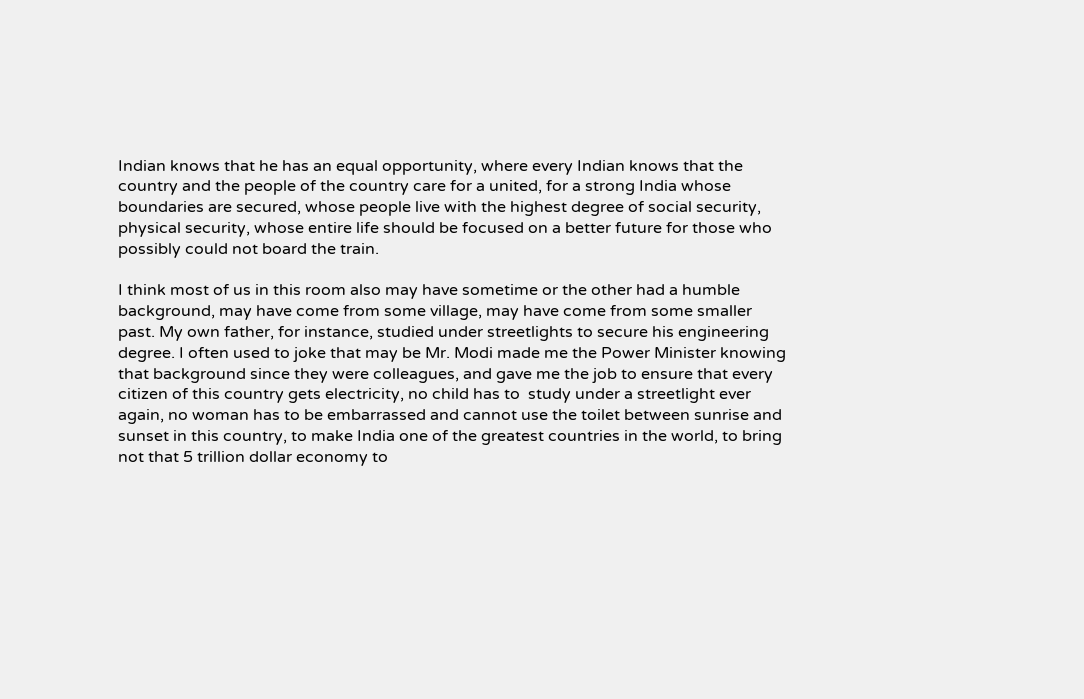Indian knows that he has an equal opportunity, where every Indian knows that the country and the people of the country care for a united, for a strong India whose boundaries are secured, whose people live with the highest degree of social security, physical security, whose entire life should be focused on a better future for those who possibly could not board the train.

I think most of us in this room also may have sometime or the other had a humble background, may have come from some village, may have come from some smaller past. My own father, for instance, studied under streetlights to secure his engineering degree. I often used to joke that may be Mr. Modi made me the Power Minister knowing that background since they were colleagues, and gave me the job to ensure that every citizen of this country gets electricity, no child has to  study under a streetlight ever again, no woman has to be embarrassed and cannot use the toilet between sunrise and sunset in this country, to make India one of the greatest countries in the world, to bring not that 5 trillion dollar economy to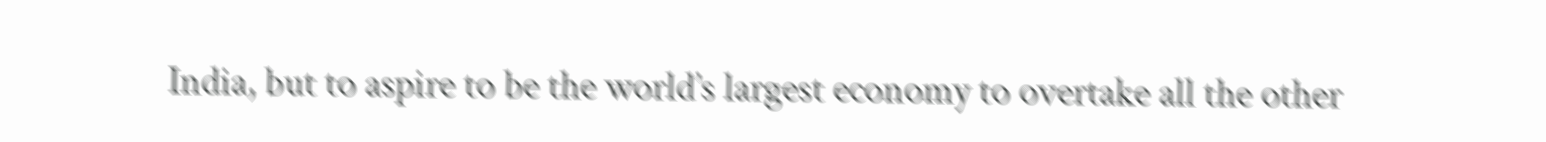India, but to aspire to be the world’s largest economy to overtake all the other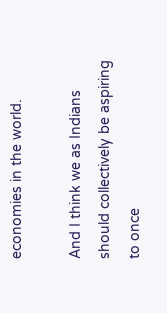economies in the world.

And I think we as Indians should collectively be aspiring to once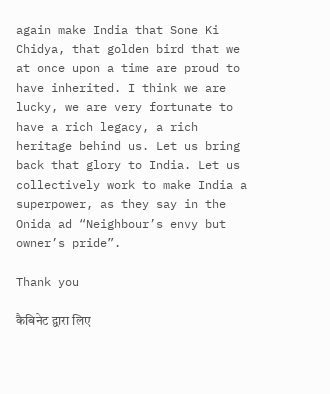again make India that Sone Ki Chidya, that golden bird that we at once upon a time are proud to have inherited. I think we are lucky, we are very fortunate to have a rich legacy, a rich heritage behind us. Let us bring back that glory to India. Let us collectively work to make India a superpower, as they say in the Onida ad “Neighbour’s envy but owner’s pride”.

Thank you

कैबिनेट द्वारा लिए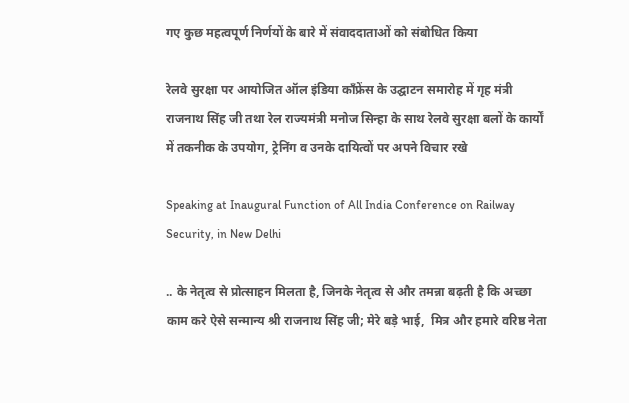गए कुछ महत्वपूर्ण निर्णयों के बारे में संवाददाताओं को संबोधित किया

रेलवे सुरक्षा पर आयोजित ऑल इंडिया कॉंफ्रेंस के उद्घाटन समारोह में गृह मंत्री राजनाथ सिंह जी तथा रेल राज्यमंत्री मनोज सिन्हा के साथ रेलवे सुरक्षा बलों के कार्यों में तकनीक के उपयोग, ट्रेनिंग व उनके दायित्वों पर अपने विचार रखे

Speaking at Inaugural Function of All India Conference on Railway Security, in New Delhi

.. के नेतृत्व से प्रोत्साहन मिलता है, जिनके नेतृत्व से और तमन्ना बढ़ती है कि अच्छा काम करे ऐसे सन्मान्य श्री राजनाथ सिंह जी; मेरे बड़े भाई,  मित्र और हमारे वरिष्ठ नेता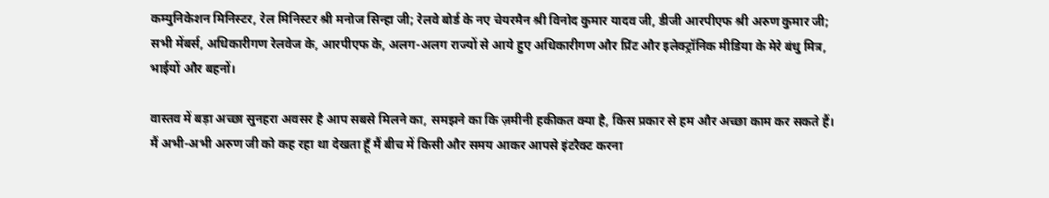कम्युनिकेशन मिनिस्टर, रेल मिनिस्टर श्री मनोज सिन्हा जी; रेलवे बोर्ड के नए चेयरमैन श्री विनोद कुमार यादव जी, डीजी आरपीएफ श्री अरुण कुमार जी; सभी मेंबर्स, अधिकारीगण रेलवेज के, आरपीएफ के, अलग-अलग राज्यों से आये हुए अधिकारीगण और प्रिंट और इलेक्ट्रॉनिक मीडिया के मेरे बंधु मित्र, भाईयों और बहनों।

वास्तव में बड़ा अच्छा सुनहरा अवसर है आप सबसे मिलने का, समझने का कि ज़मीनी हकीकत क्या है, किस प्रकार से हम और अच्छा काम कर सकते हैं। मैं अभी-अभी अरुण जी को कह रहा था देखता हूँ मैं बीच में किसी और समय आकर आपसे इंटरैक्ट करना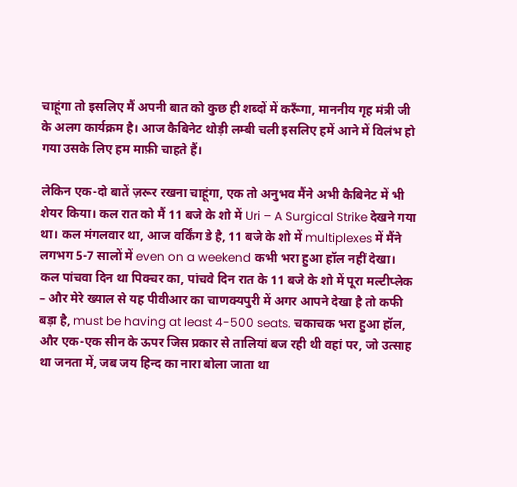चाहूंगा तो इसलिए मैं अपनी बात को कुछ ही शब्दों में करूँगा, माननीय गृह मंत्री जी के अलग कार्यक्रम है। आज कैबिनेट थोड़ी लम्बी चली इसलिए हमें आने में विलंभ हो गया उसके लिए हम माफ़ी चाहते हैं।

लेकिन एक-दो बातें ज़रूर रखना चाहूंगा, एक तो अनुभव मैंने अभी कैबिनेट में भी शेयर किया। कल रात को मैं 11 बजे के शो में Uri – A Surgical Strike देखने गया था। कल मंगलवार था, आज वर्किंग डे है, 11 बजे के शो में multiplexes में मैंने लगभग 5-7 सालों में even on a weekend कभी भरा हुआ हॉल नहीं देखा। कल पांचवा दिन था पिक्चर का, पांचवे दिन रात के 11 बजे के शो में पूरा मल्टीप्लेक – और मेरे ख्याल से यह पीवीआर का चाणक्यपुरी में अगर आपने देखा है तो कफी बड़ा है, must be having at least 4-500 seats. चकाचक भरा हुआ हॉल, और एक-एक सीन के ऊपर जिस प्रकार से तालियां बज रही थी वहां पर, जो उत्साह था जनता में, जब जय हिन्द का नारा बोला जाता था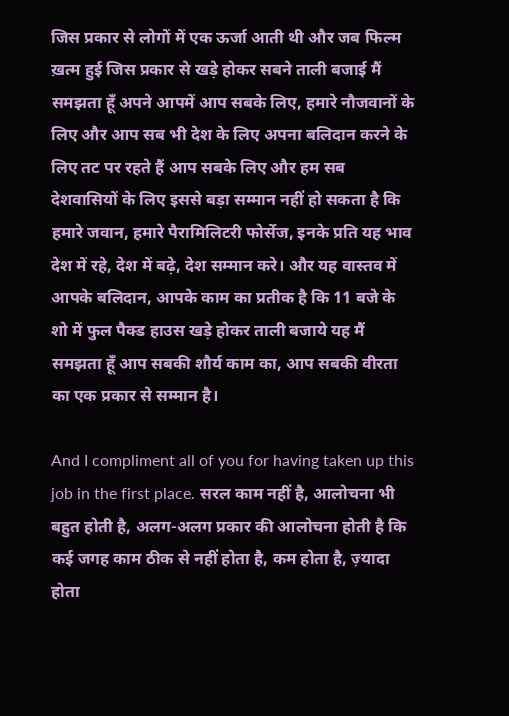जिस प्रकार से लोगों में एक ऊर्जा आती थी और जब फिल्म ख़त्म हुई जिस प्रकार से खड़े होकर सबने ताली बजाई मैं समझता हूँ अपने आपमें आप सबके लिए, हमारे नौजवानों के लिए और आप सब भी देश के लिए अपना बलिदान करने के लिए तट पर रहते हैं आप सबके लिए और हम सब देशवासियों के लिए इससे बड़ा सम्मान नहीं हो सकता है कि हमारे जवान, हमारे पैरामिलिटरी फोर्सेज, इनके प्रति यह भाव देश में रहे, देश में बढ़े, देश सम्मान करे। और यह वास्तव में आपके बलिदान, आपके काम का प्रतीक है कि 11 बजे के शो में फुल पैक्ड हाउस खड़े होकर ताली बजाये यह मैं समझता हूँ आप सबकी शौर्य काम का, आप सबकी वीरता का एक प्रकार से सम्मान है।

And I compliment all of you for having taken up this job in the first place. सरल काम नहीं है, आलोचना भी बहुत होती है, अलग-अलग प्रकार की आलोचना होती है कि कई जगह काम ठीक से नहीं होता है, कम होता है, ज़्यादा होता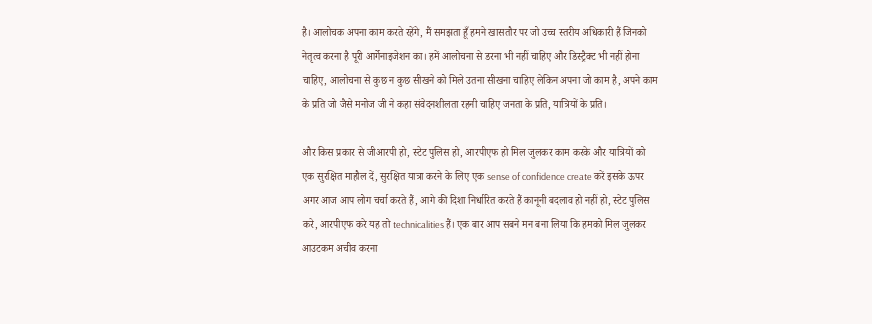है। आलोचक अपना काम करते रहेंगे, मैं समझता हूँ हमने खासतौर पर जो उच्च स्तरीय अधिकारी हैं जिनको नेतृत्व करना है पूरी आर्गेनाइजेशन का। हमें आलोचना से डरना भी नहीं चाहिए और डिस्ट्रैक्ट भी नहीं होना चाहिए, आलोचना से कुछ न कुछ सीखने को मिले उतना सीखना चाहिए लेकिन अपना जो काम है, अपने काम के प्रति जो जैसे मनोज जी ने कहा संवेदनशीलता रहनी चाहिए जनता के प्रति, यात्रियों के प्रति।

और किस प्रकार से जीआरपी हो, स्टेट पुलिस हो, आरपीएफ हो मिल जुलकर काम करके और यात्रियों को एक सुरक्षित माहौल दें, सुरक्षित यात्रा करने के लिए एक sense of confidence create करें इसके ऊपर अगर आज आप लोग चर्चा करते हैं, आगे की दिशा निर्धारित करते हैं कानूनी बदलाव हो नहीं हो, स्टेट पुलिस करे, आरपीएफ करे यह तो technicalities हैं। एक बार आप सबने मन बना लिया कि हमको मिल जुलकर आउटकम अचीव करना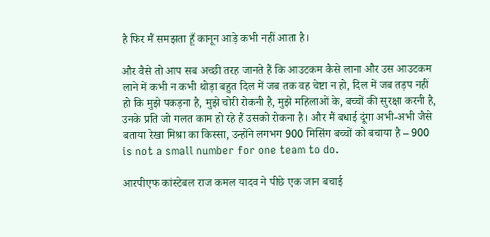है फिर मैं समझता हूँ कानून आड़े कभी नहीं आता है।

और वैसे तो आप सब अच्छी तरह जानते हैं कि आउटकम कैसे लाना और उस आउटकम लाने में कभी न कभी थोड़ा बहुत दिल में जब तक वह चेष्टा न हो, दिल में जब तड़प नहीं हो कि मुझे पकड़ना है, मुझे चोरी रोकनी है, मुझे महिलाओं के, बच्चों की सुरक्षा करनी है, उनके प्रति जो गलत काम हो रहे हैं उसको रोकना है। और मैं बधाई दूंगा अभी-अभी जैसे बताया रेखा मिश्रा का किस्सा, उन्होंने लगभग 900 मिसिंग बच्चों को बचाया है – 900 is not a small number for one team to do.

आरपीएफ कांस्टेबल राज कमल यादव ने पीछे एक जान बचाई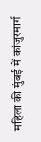महिला की मुंबई में कांजुरमार्ग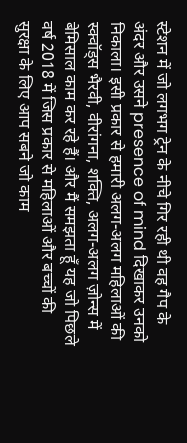स्टेशन में जो लगभग ट्रेन के नीचे गिर रही थी वह गैप के अंदर और उसने presence of mind दिखाकर उनको निकाला। इसी प्रकार से हमारी अलग-अलग महिलाओं की स्क्वॉड्स भैरवी, वीरांगना, शक्ति, अलग-अलग ज़ोन्स में बेमिसाल काम कर रहे हैं। और मैं समझता हूँ यह जो पिछले वर्ष 2018 में जिस प्रकार से महिलाओं और बच्चों की सुरक्षा के लिए आप सबने जो काम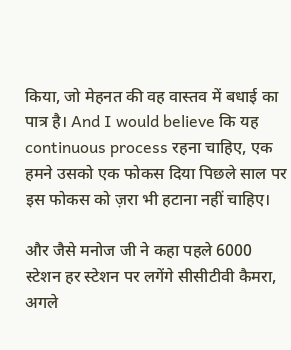किया, जो मेहनत की वह वास्तव में बधाई का पात्र है। And I would believe कि यह continuous process रहना चाहिए, एक हमने उसको एक फोकस दिया पिछले साल पर इस फोकस को ज़रा भी हटाना नहीं चाहिए।

और जैसे मनोज जी ने कहा पहले 6000 स्टेशन हर स्टेशन पर लगेंगे सीसीटीवी कैमरा, अगले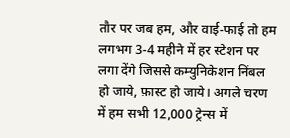तौर पर जब हम, और वाई-फाई तो हम लगभग 3-4 महीने में हर स्टेशन पर लगा देंगे जिससे कम्युनिकेशन निंबल हो जाये, फ़ास्ट हो जाये। अगले चरण में हम सभी 12,000 ट्रेन्स में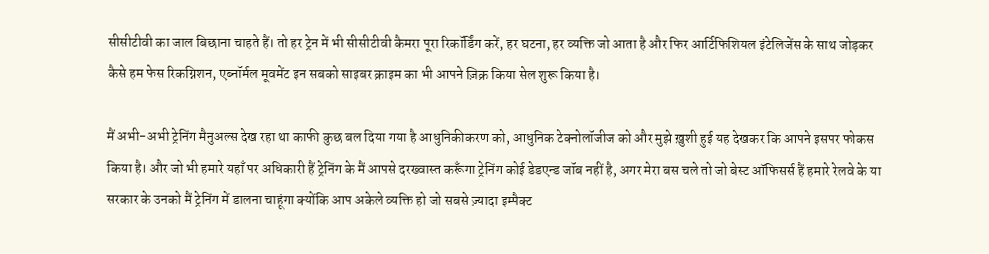सीसीटीवी का जाल बिछाना चाहते हैं। तो हर ट्रेन में भी सीसीटीवी कैमरा पूरा रिकॉर्डिंग करें, हर घटना, हर व्यक्ति जो आता है और फिर आर्टिफिशियल इंटेलिजेंस के साथ जोड़कर कैसे हम फेस रिकग्निशन, एब्नॉर्मल मूवमेंट इन सबको साइबर क्राइम का भी आपने ज़िक्र किया सेल शुरू किया है।

मैं अभी-अभी ट्रेनिंग मैनुअल्स देख रहा था काफी कुछ बल दिया गया है आधुनिकीकरण को, आधुनिक टेक्नोलॉजीज को और मुझे ख़ुशी हुई यह देखकर कि आपने इसपर फोकस किया है। और जो भी हमारे यहाँ पर अधिकारी हैं ट्रेनिंग के मैं आपसे दरख्वास्त करूँगा ट्रेनिंग कोई डेडएन्ड जॉब नहीं है, अगर मेरा बस चले तो जो बेस्ट ऑफिसर्स हैं हमारे रेलवे के या सरकार के उनको मैं ट्रेनिंग में डालना चाहूंगा क्योंकि आप अकेले व्यक्ति हो जो सबसे ज़्यादा इम्पैक्ट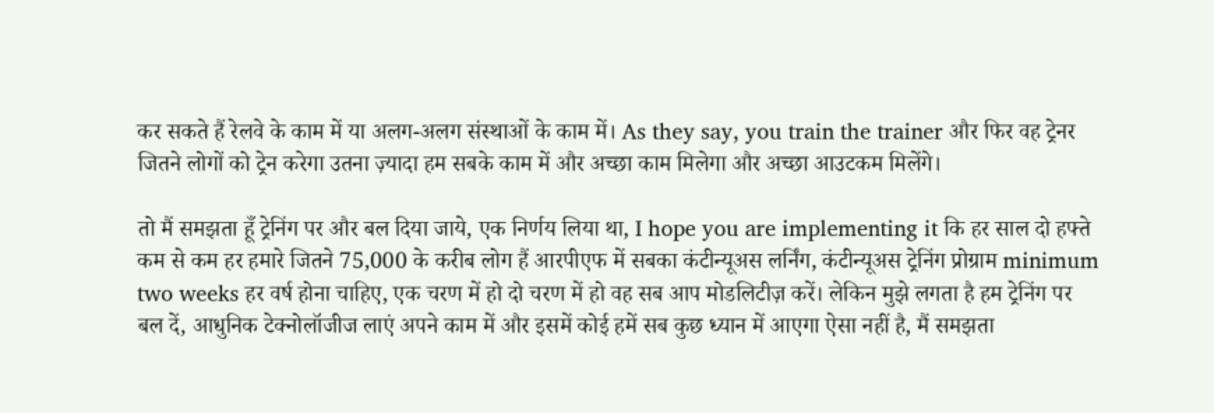कर सकते हैं रेलवे के काम में या अलग-अलग संस्थाओं के काम में। As they say, you train the trainer और फिर वह ट्रेनर जितने लोगों को ट्रेन करेगा उतना ज़्यादा हम सबके काम में और अच्छा काम मिलेगा और अच्छा आउटकम मिलेंगे।

तो मैं समझता हूँ ट्रेनिंग पर और बल दिया जाये, एक निर्णय लिया था, I hope you are implementing it कि हर साल दो हफ्ते कम से कम हर हमारे जितने 75,000 के करीब लोग हैं आरपीएफ में सबका कंटीन्यूअस लर्निंग, कंटीन्यूअस ट्रेनिंग प्रोग्राम minimum two weeks हर वर्ष होना चाहिए, एक चरण में हो दो चरण में हो वह सब आप मोडलिटीज़ करें। लेकिन मुझे लगता है हम ट्रेनिंग पर बल दें, आधुनिक टेक्नोलॉजीज लाएं अपने काम में और इसमें कोई हमें सब कुछ ध्यान में आएगा ऐसा नहीं है, मैं समझता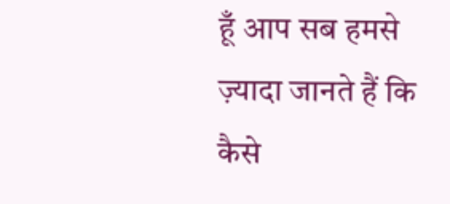हूँ आप सब हमसे ज़्यादा जानते हैं कि कैसे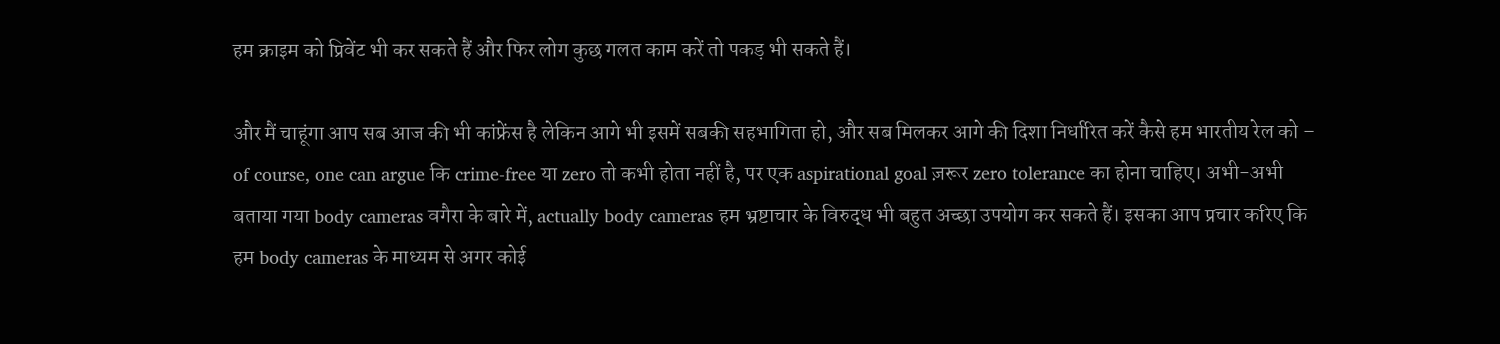हम क्राइम को प्रिवेंट भी कर सकते हैं और फिर लोग कुछ गलत काम करें तो पकड़ भी सकते हैं।

और मैं चाहूंगा आप सब आज की भी कांफ्रेंस है लेकिन आगे भी इसमें सबकी सहभागिता हो, और सब मिलकर आगे की दिशा निर्धारित करें कैसे हम भारतीय रेल को – of course, one can argue कि crime-free या zero तो कभी होता नहीं है, पर एक aspirational goal ज़रूर zero tolerance का होना चाहिए। अभी-अभी बताया गया body cameras वगैरा के बारे में, actually body cameras हम भ्रष्टाचार के विरुद्ध भी बहुत अच्छा उपयोग कर सकते हैं। इसका आप प्रचार करिए कि हम body cameras के माध्यम से अगर कोई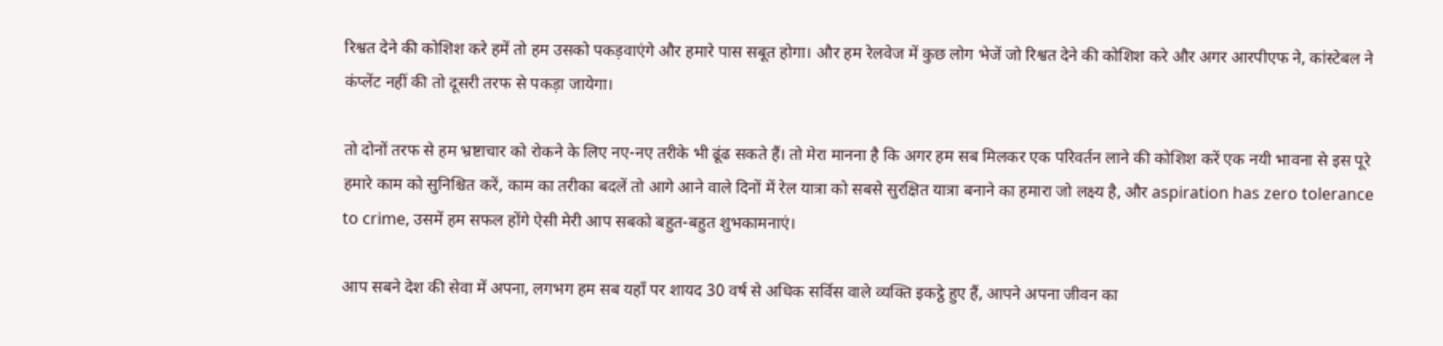रिश्वत देने की कोशिश करे हमें तो हम उसको पकड़वाएंगे और हमारे पास सबूत होगा। और हम रेलवेज में कुछ लोग भेजें जो रिश्वत देने की कोशिश करे और अगर आरपीएफ ने, कांस्टेबल ने कंप्लेंट नहीं की तो दूसरी तरफ से पकड़ा जायेगा।

तो दोनों तरफ से हम भ्रष्टाचार को रोकने के लिए नए-नए तरीके भी ढूंढ सकते हैं। तो मेरा मानना है कि अगर हम सब मिलकर एक परिवर्तन लाने की कोशिश करें एक नयी भावना से इस पूरे हमारे काम को सुनिश्चित करें, काम का तरीका बदलें तो आगे आने वाले दिनों में रेल यात्रा को सबसे सुरक्षित यात्रा बनाने का हमारा जो लक्ष्य है, और aspiration has zero tolerance to crime, उसमें हम सफल होंगे ऐसी मेरी आप सबको बहुत-बहुत शुभकामनाएं।

आप सबने देश की सेवा में अपना, लगभग हम सब यहाँ पर शायद 30 वर्ष से अधिक सर्विस वाले व्यक्ति इकट्ठे हुए हैं, आपने अपना जीवन का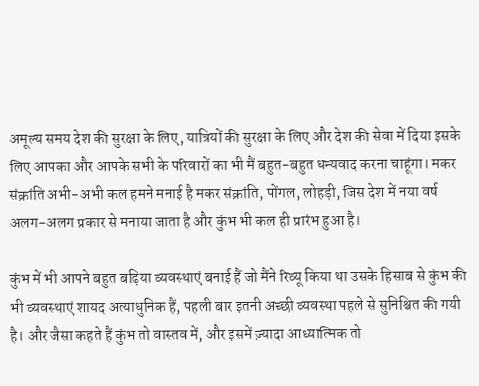अमूल्य समय देश की सुरक्षा के लिए, यात्रियों की सुरक्षा के लिए और देश की सेवा में दिया इसके लिए आपका और आपके सभी के परिवारों का भी मैं बहुत-बहुत धन्यवाद करना चाहूंगा। मकर संक्रांति अभी-अभी कल हमने मनाई है मकर संक्रांति, पोंगल, लोहड़ी, जिस देश में नया वर्ष अलग-अलग प्रकार से मनाया जाता है और कुंभ भी कल ही प्रारंभ हुआ है।

कुंभ में भी आपने बहुत बढ़िया व्यवस्थाएं बनाई हैं जो मैंने रिव्यू किया था उसके हिसाब से कुंभ की भी व्यवस्थाएं शायद अत्याधुनिक हैं, पहली बार इतनी अच्छी व्यवस्था पहले से सुनिश्चित की गयी है। और जैसा कहते हैं कुंभ तो वास्तव में, और इसमें ज़्यादा आध्यात्मिक तो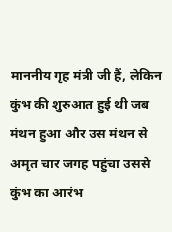माननीय गृह मंत्री जी हैं, लेकिन कुंभ की शुरुआत हुई थी जब मंथन हुआ और उस मंथन से अमृत चार जगह पहुंचा उससे कुंभ का आरंभ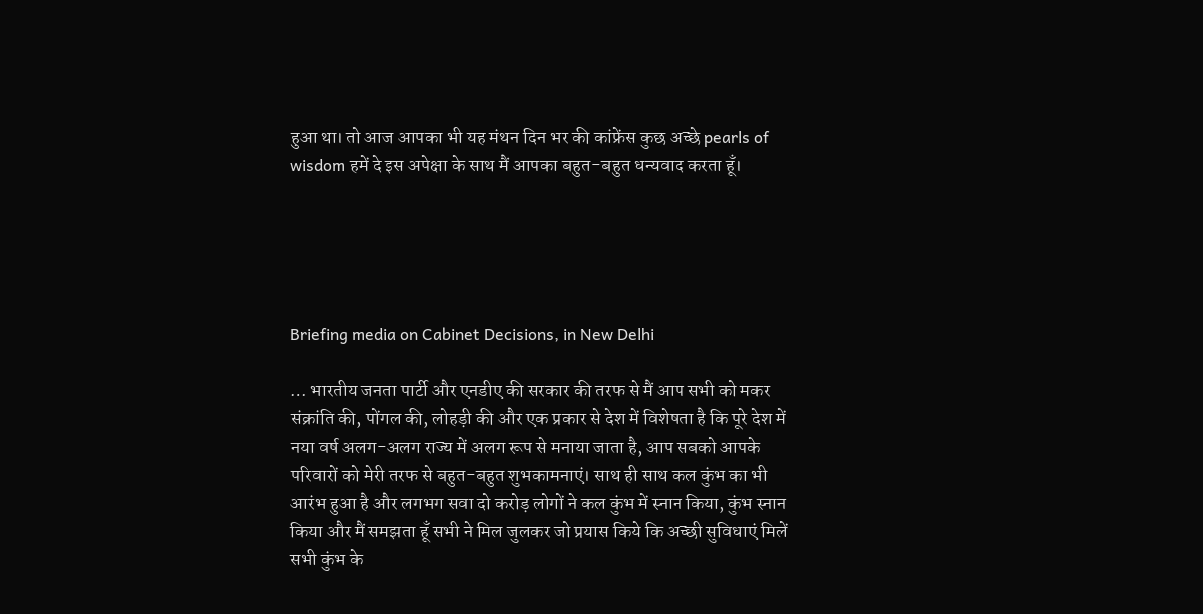हुआ था। तो आज आपका भी यह मंथन दिन भर की कांफ्रेंस कुछ अच्छे pearls of wisdom हमें दे इस अपेक्षा के साथ मैं आपका बहुत-बहुत धन्यवाद करता हूँ।





Briefing media on Cabinet Decisions, in New Delhi

… भारतीय जनता पार्टी और एनडीए की सरकार की तरफ से मैं आप सभी को मकर संक्रांति की, पोंगल की, लोहड़ी की और एक प्रकार से देश में विशेषता है कि पूरे देश में नया वर्ष अलग-अलग राज्य में अलग रूप से मनाया जाता है, आप सबको आपके परिवारों को मेरी तरफ से बहुत-बहुत शुभकामनाएं। साथ ही साथ कल कुंभ का भी आरंभ हुआ है और लगभग सवा दो करोड़ लोगों ने कल कुंभ में स्नान किया, कुंभ स्नान किया और मैं समझता हूँ सभी ने मिल जुलकर जो प्रयास किये कि अच्छी सुविधाएं मिलें सभी कुंभ के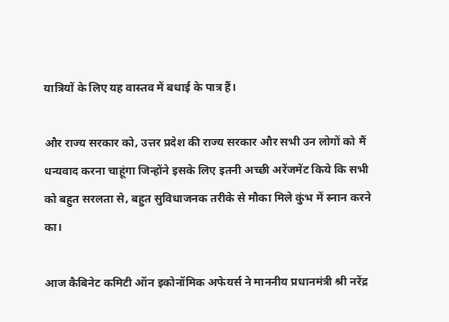यात्रियों के लिए यह वास्तव में बधाई के पात्र हैं।

और राज्य सरकार को, उत्तर प्रदेश की राज्य सरकार और सभी उन लोगों को मैं धन्यवाद करना चाहूंगा जिन्होंने इसके लिए इतनी अच्छी अरेंजमेंट किये कि सभी को बहुत सरलता से, बहुत सुविधाजनक तरीके से मौका मिले कुंभ में स्नान करने का।

आज कैबिनेट कमिटी ऑन इकोनॉमिक अफेयर्स ने माननीय प्रधानमंत्री श्री नरेंद्र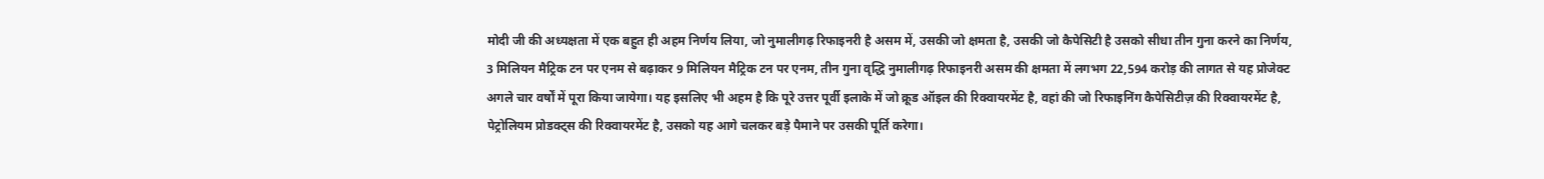मोदी जी की अध्यक्षता में एक बहुत ही अहम निर्णय लिया, जो नुमालीगढ़ रिफाइनरी है असम में, उसकी जो क्षमता है, उसकी जो कैपेसिटी है उसको सीधा तीन गुना करने का निर्णय, 3 मिलियन मैट्रिक टन पर एनम से बढ़ाकर 9 मिलियन मैट्रिक टन पर एनम, तीन गुना वृद्धि नुमालीगढ़ रिफाइनरी असम की क्षमता में लगभग 22,594 करोड़ की लागत से यह प्रोजेक्ट अगले चार वर्षों में पूरा किया जायेगा। यह इसलिए भी अहम है कि पूरे उत्तर पूर्वी इलाके में जो क्रूड ऑइल की रिक्वायरमेंट है, वहां की जो रिफाइनिंग कैपेसिटीज़ की रिक्वायरमेंट है, पेट्रोलियम प्रोडक्ट्स की रिक्वायरमेंट है, उसको यह आगे चलकर बड़े पैमाने पर उसकी पूर्ति करेगा।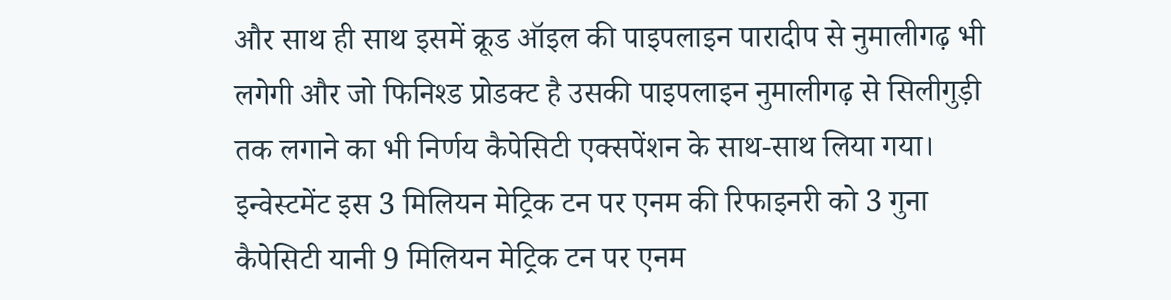और साथ ही साथ इसमें क्रूड ऑइल की पाइपलाइन पारादीप से नुमालीगढ़ भी लगेगी और जो फिनिश्ड प्रोडक्ट है उसकी पाइपलाइन नुमालीगढ़ से सिलीगुड़ी तक लगाने का भी निर्णय कैपेसिटी एक्सपेंशन के साथ-साथ लिया गया। इन्वेस्टमेंट इस 3 मिलियन मेट्रिक टन पर एनम की रिफाइनरी को 3 गुना कैपेसिटी यानी 9 मिलियन मेट्रिक टन पर एनम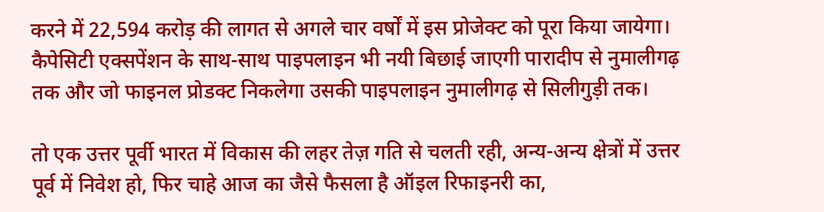करने में 22,594 करोड़ की लागत से अगले चार वर्षों में इस प्रोजेक्ट को पूरा किया जायेगा। कैपेसिटी एक्सपेंशन के साथ-साथ पाइपलाइन भी नयी बिछाई जाएगी पारादीप से नुमालीगढ़ तक और जो फाइनल प्रोडक्ट निकलेगा उसकी पाइपलाइन नुमालीगढ़ से सिलीगुड़ी तक।

तो एक उत्तर पूर्वी भारत में विकास की लहर तेज़ गति से चलती रही, अन्य-अन्य क्षेत्रों में उत्तर पूर्व में निवेश हो, फिर चाहे आज का जैसे फैसला है ऑइल रिफाइनरी का,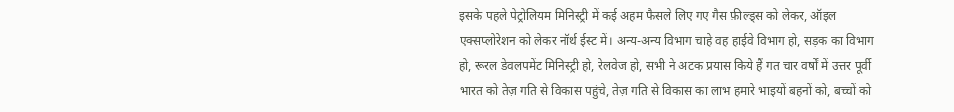इसके पहले पेट्रोलियम मिनिस्ट्री में कई अहम फैसले लिए गए गैस फ़ील्ड्स को लेकर, ऑइल एक्सप्लोरेशन को लेकर नॉर्थ ईस्ट में। अन्य-अन्य विभाग चाहे वह हाईवे विभाग हो, सड़क का विभाग हो, रूरल डेवलपमेंट मिनिस्ट्री हो, रेलवेज हो, सभी ने अटक प्रयास किये हैं गत चार वर्षों में उत्तर पूर्वी भारत को तेज़ गति से विकास पहुंचे, तेज़ गति से विकास का लाभ हमारे भाइयों बहनों को, बच्चों को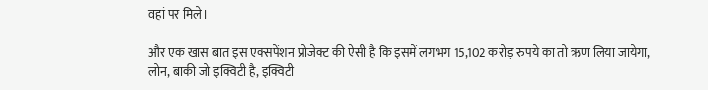वहां पर मिले।

और एक खास बात इस एक्सपेंशन प्रोजेक्ट की ऐसी है कि इसमें लगभग 15,102 करोड़ रुपये का तो ऋण लिया जायेगा, लोन, बाकी जो इक्विटी है, इक्विटी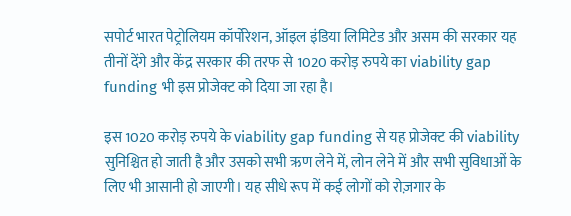सपोर्ट भारत पेट्रोलियम कॉर्पोरेशन, ऑइल इंडिया लिमिटेड और असम की सरकार यह तीनों देंगे और केंद्र सरकार की तरफ से 1020 करोड़ रुपये का viability gap funding भी इस प्रोजेक्ट को दिया जा रहा है।

इस 1020 करोड़ रुपये के viability gap funding से यह प्रोजेक्ट की viability सुनिश्चित हो जाती है और उसको सभी ऋण लेने में, लोन लेने में और सभी सुविधाओं के लिए भी आसानी हो जाएगी। यह सीधे रूप में कई लोगों को रोज़गार के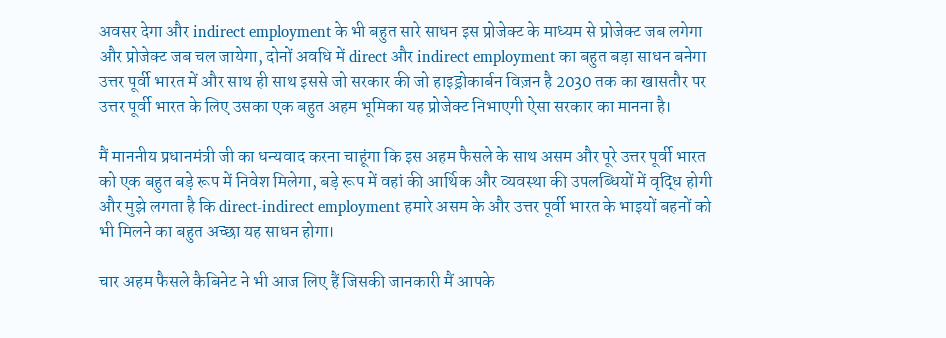अवसर देगा और indirect employment के भी बहुत सारे साधन इस प्रोजेक्ट के माध्यम से प्रोजेक्ट जब लगेगा और प्रोजेक्ट जब चल जायेगा, दोनों अवधि में direct और indirect employment का बहुत बड़ा साधन बनेगा उत्तर पूर्वी भारत में और साथ ही साथ इससे जो सरकार की जो हाइड्रोकार्बन विज़न है 2030 तक का खासतौर पर उत्तर पूर्वी भारत के लिए उसका एक बहुत अहम भूमिका यह प्रोजेक्ट निभाएगी ऐसा सरकार का मानना है।

मैं माननीय प्रधानमंत्री जी का धन्यवाद करना चाहूंगा कि इस अहम फैसले के साथ असम और पूरे उत्तर पूर्वी भारत को एक बहुत बड़े रूप में निवेश मिलेगा, बड़े रूप में वहां की आर्थिक और व्यवस्था की उपलब्धियों में वृद्धि होगी और मुझे लगता है कि direct-indirect employment हमारे असम के और उत्तर पूर्वी भारत के भाइयों बहनों को भी मिलने का बहुत अच्छा यह साधन होगा।

चार अहम फैसले कैबिनेट ने भी आज लिए हैं जिसकी जानकारी मैं आपके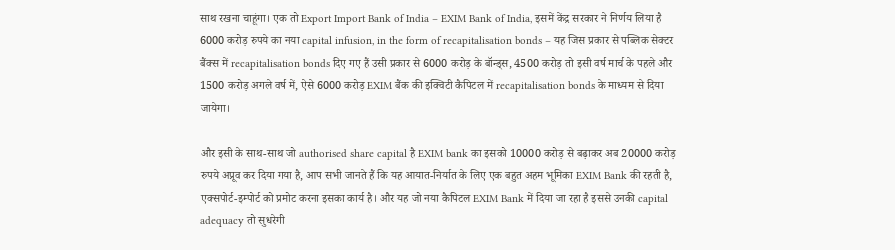साथ रखना चाहूंगा। एक तो Export Import Bank of India – EXIM Bank of India, इसमें केंद्र सरकार ने निर्णय लिया है 6000 करोड़ रुपये का नया capital infusion, in the form of recapitalisation bonds – यह जिस प्रकार से पब्लिक सेक्टर बैंक्स में recapitalisation bonds दिए गए हैं उसी प्रकार से 6000 करोड़ के बॉन्ड्स, 4500 करोड़ तो इसी वर्ष मार्च के पहले और 1500 करोड़ अगले वर्ष में, ऐसे 6000 करोड़ EXIM बैंक की इक्विटी कैपिटल में recapitalisation bonds के माध्यम से दिया जायेगा।

और इसी के साथ-साथ जो authorised share capital है EXIM bank का इसको 10000 करोड़ से बढ़ाकर अब 20000 करोड़ रुपये अप्रूव कर दिया गया है, आप सभी जानते हैं कि यह आयात-निर्यात के लिए एक बहुत अहम भूमिका EXIM Bank की रहती है, एक्सपोर्ट-इम्पोर्ट को प्रमोट करना इसका कार्य है। और यह जो नया कैपिटल EXIM Bank में दिया जा रहा है इससे उनकी capital adequacy तो सुधरेगी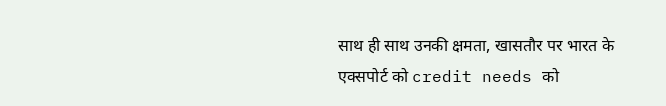साथ ही साथ उनकी क्षमता, खासतौर पर भारत के एक्सपोर्ट को credit needs को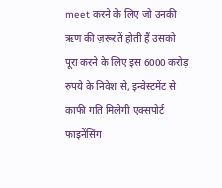meet करने के लिए जो उनकी ऋण की ज़रूरतें होती हैं उसको पूरा करने के लिए इस 6000 करोड़ रुपये के निवेश से, इन्वेस्टमेंट से काफी गति मिलेगी एक्सपोर्ट फाइनेंसिंग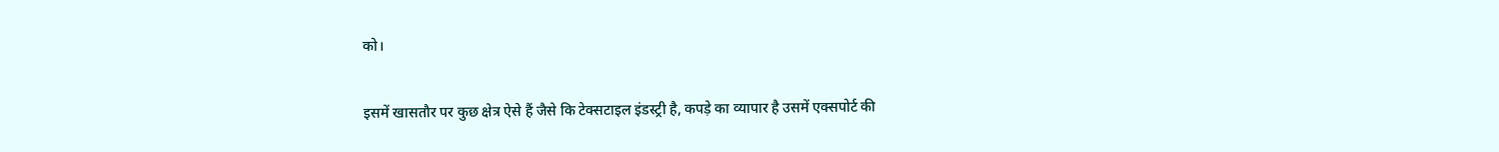को।

इसमें खासतौर पर कुछ क्षेत्र ऐसे हैं जैसे कि टेक्सटाइल इंडस्ट्री है, कपड़े का व्यापार है उसमें एक्सपोर्ट की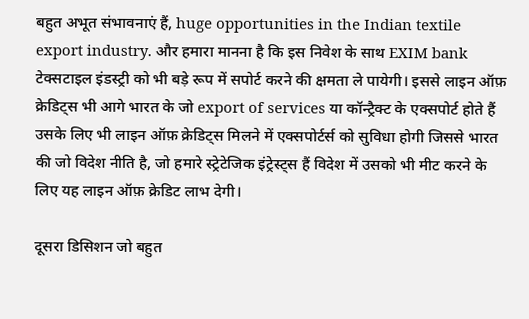बहुत अभूत संभावनाएं हैं, huge opportunities in the Indian textile export industry. और हमारा मानना है कि इस निवेश के साथ EXIM bank टेक्सटाइल इंडस्ट्री को भी बड़े रूप में सपोर्ट करने की क्षमता ले पायेगी। इससे लाइन ऑफ़ क्रेडिट्स भी आगे भारत के जो export of services या कॉन्ट्रैक्ट के एक्सपोर्ट होते हैं उसके लिए भी लाइन ऑफ़ क्रेडिट्स मिलने में एक्सपोर्टर्स को सुविधा होगी जिससे भारत की जो विदेश नीति है, जो हमारे स्ट्रेटेजिक इंट्रेस्ट्स हैं विदेश में उसको भी मीट करने के लिए यह लाइन ऑफ़ क्रेडिट लाभ देगी।

दूसरा डिसिशन जो बहुत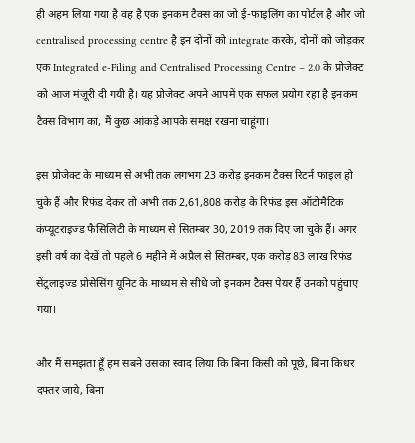ही अहम लिया गया है वह है एक इनकम टैक्स का जो ई-फाइलिंग का पोर्टल है और जो centralised processing centre है इन दोनों को integrate करके, दोनों को जोड़कर एक Integrated e-Filing and Centralised Processing Centre – 2.0 के प्रोजेक्ट को आज मंज़ूरी दी गयी है। यह प्रोजेक्ट अपने आपमें एक सफल प्रयोग रहा है इनकम टैक्स विभाग का, मैं कुछ आंकड़े आपके समक्ष रखना चाहूंगा।

इस प्रोजेक्ट के माध्यम से अभी तक लगभग 23 करोड़ इनकम टैक्स रिटर्न फाइल हो चुके हैं और रिफंड देकर तो अभी तक 2,61,808 करोड़ के रिफंड इस ऑटोमैटिक कंप्यूटराइज्ड फैसिलिटी के माध्यम से सितम्बर 30, 2019 तक दिए जा चुके हैं। अगर इसी वर्ष का देखें तो पहले 6 महीने में अप्रैल से सितम्बर, एक करोड़ 83 लाख रिफंड सेंट्रलाइज्ड प्रोसेसिंग यूनिट के माध्यम से सीधे जो इनकम टैक्स पेयर हैं उनको पहुंचाए गया।

और मैं समझता हूँ हम सबने उसका स्वाद लिया कि बिना किसी को पूछे, बिना किधर दफ्तर जाये, बिना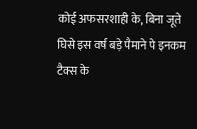कोई अफसरशाही के, बिना जूते घिसे इस वर्ष बड़े पैमाने पे इनकम टैक्स के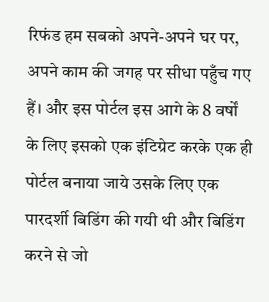रिफंड हम सबको अपने-अपने घर पर, अपने काम की जगह पर सीधा पहुँच गए हैं। और इस पोर्टल इस आगे के 8 वर्षों के लिए इसको एक इंटिग्रेट करके एक ही पोर्टल बनाया जाये उसके लिए एक पारदर्शी बिडिंग की गयी थी और बिडिंग करने से जो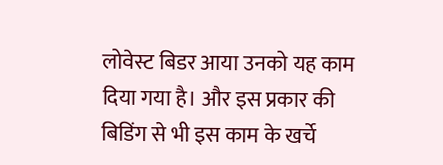लोवेस्ट बिडर आया उनको यह काम दिया गया है। और इस प्रकार की बिडिंग से भी इस काम के खर्चे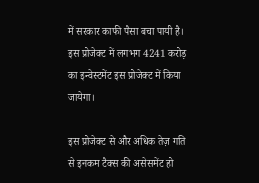में सरकार काफी पैसा बचा पायी है। इस प्रोजेक्ट में लगभग 4241 करोड़ का इन्वेस्टमेंट इस प्रोजेक्ट में किया जायेगा।

इस प्रोजेक्ट से और अधिक तेज़ गति से इनकम टैक्स की असेसमेंट हो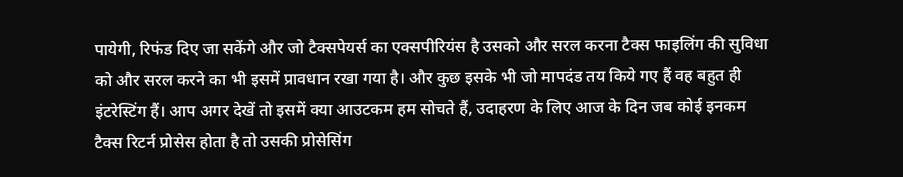पायेगी, रिफंड दिए जा सकेंगे और जो टैक्सपेयर्स का एक्सपीरियंस है उसको और सरल करना टैक्स फाइलिंग की सुविधा को और सरल करने का भी इसमें प्रावधान रखा गया है। और कुछ इसके भी जो मापदंड तय किये गए हैं वह बहुत ही इंटरेस्टिंग हैं। आप अगर देखें तो इसमें क्या आउटकम हम सोचते हैं, उदाहरण के लिए आज के दिन जब कोई इनकम टैक्स रिटर्न प्रोसेस होता है तो उसकी प्रोसेसिंग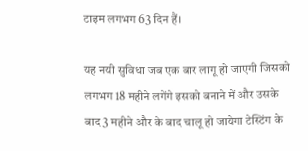टाइम लगभग 63 दिन हैं।

यह नयी सुविधा जब एक बार लागू हो जाएगी जिसको लगभग 18 महीने लगेंगे इसको बनाने में और उसके बाद 3 महीने और के बाद चालू हो जायेगा टेस्टिंग के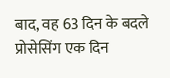बाद, वह 63 दिन के बदले प्रोसेसिंग एक दिन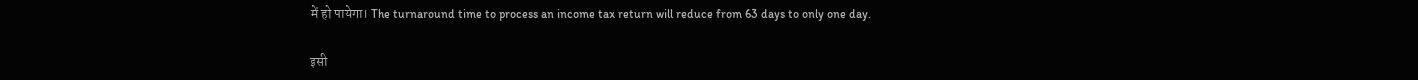में हो पायेगा। The turnaround time to process an income tax return will reduce from 63 days to only one day.

इसी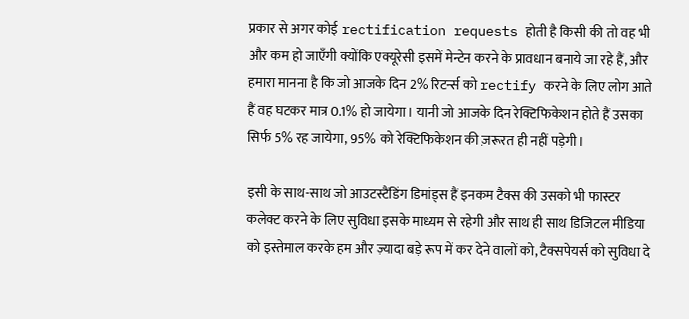प्रकार से अगर कोई rectification requests होती है किसी की तो वह भी और कम हो जाएँगी क्योंकि एक्यूरेसी इसमें मेन्टेन करने के प्रावधान बनाये जा रहे हैं, और हमारा मानना है कि जो आजके दिन 2% रिटर्न्स को rectify करने के लिए लोग आते हैं वह घटकर मात्र 0.1% हो जायेगा। यानी जो आजके दिन रेक्टिफिकेशन होते हैं उसका सिर्फ 5% रह जायेगा, 95% को रेक्टिफिकेशन की ज़रूरत ही नहीं पड़ेगी।

इसी के साथ-साथ जो आउटस्टैंडिंग डिमांड्स हैं इनकम टैक्स की उसको भी फास्टर कलेक्ट करने के लिए सुविधा इसके माध्यम से रहेगी और साथ ही साथ डिजिटल मीडिया को इस्तेमाल करके हम और ज़्यादा बड़े रूप में कर देने वालों को, टैक्सपेयर्स को सुविधा दे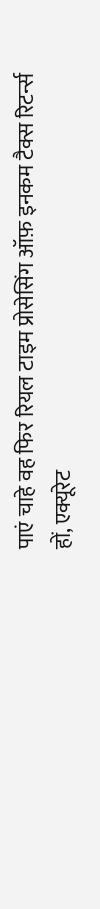पाएं चाहे वह फिर रियल टाइम प्रोसेसिंग ऑफ़ इनकम टैक्स रिटर्न्स हों, एक्यूरेट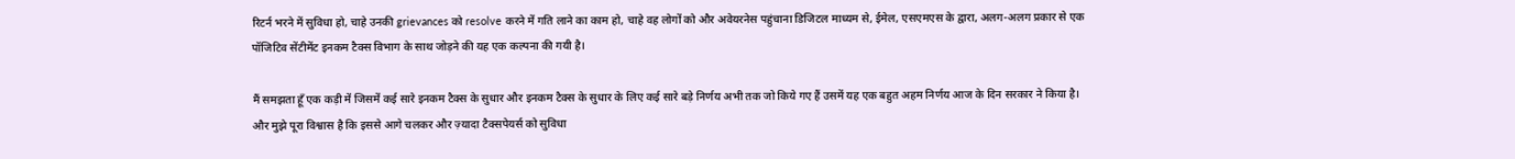रिटर्न भरने में सुविधा हो, चाहे उनकी grievances को resolve करने में गति लाने का काम हो, चाहे वह लोगों को और अवेयरनेस पहुंचाना डिजिटल माध्यम से, ईमेल, एसएमएस के द्वारा, अलग-अलग प्रकार से एक पॉजिटिव सेंटीमेंट इनकम टैक्स विभाग के साथ जोड़ने की यह एक कल्पना की गयी है।

मैं समझता हूँ एक कड़ी में जिसमें कई सारे इनकम टैक्स के सुधार और इनकम टैक्स के सुधार के लिए कई सारे बड़े निर्णय अभी तक जो किये गए हैं उसमें यह एक बहुत अहम निर्णय आज के दिन सरकार ने किया है। और मुझे पूरा विश्वास है कि इससे आगे चलकर और ज़्यादा टैक्सपेयर्स को सुविधा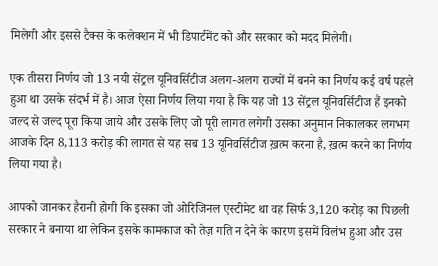मिलेगी और इससे टैक्स के कलेक्शन में भी डिपार्टमेंट को और सरकार को मदद मिलेगी।

एक तीसरा निर्णय जो 13 नयी सेंट्रल यूनिवर्सिटीज अलग-अलग राज्यों में बनने का निर्णय कई वर्ष पहले हुआ था उसके संदर्भ में है। आज ऐसा निर्णय लिया गया है कि यह जो 13 सेंट्रल यूनिवर्सिटीज हैं इनको जल्द से जल्द पूरा किया जाये और उसके लिए जो पूरी लागत लगेगी उसका अनुमान निकालकर लगभग आजके दिन 8,113 करोड़ की लागत से यह सब 13 यूनिवर्सिटीज ख़त्म करना है, ख़त्म करने का निर्णय लिया गया है।

आपको जानकर हैरानी होगी कि इसका जो ओरिजिनल एस्टीमेट था वह सिर्फ 3,120 करोड़ का पिछली सरकार ने बनाया था लेकिन इसके कामकाज को तेज़ गति न देने के कारण इसमें विलंभ हुआ और उस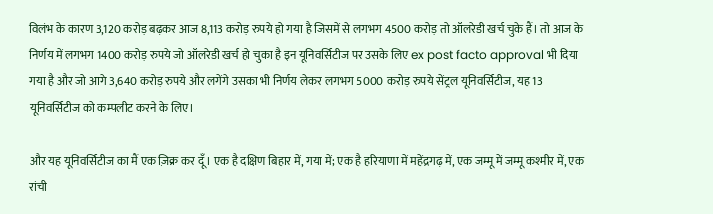विलंभ के कारण 3,120 करोड़ बढ़कर आज 8,113 करोड़ रुपये हो गया है जिसमें से लगभग 4500 करोड़ तो ऑलरेडी खर्च चुके हैं। तो आज के निर्णय में लगभग 1400 करोड़ रुपये जो ऑलरेडी खर्च हो चुका है इन यूनिवर्सिटीज पर उसके लिए ex post facto approval भी दिया गया है और जो आगे 3,640 करोड़ रुपये और लगेंगे उसका भी निर्णय लेकर लगभग 5000 करोड़ रुपये सेंट्रल यूनिवर्सिटीज, यह 13  यूनिवर्सिटीज को कम्पलीट करने के लिए।

और यह यूनिवर्सिटीज का मैं एक ज़िक्र कर दूँ। एक है दक्षिण बिहार में, गया में; एक है हरियाणा में महेंद्रगढ़ में, एक जम्मू में जम्मू कश्मीर में, एक रांची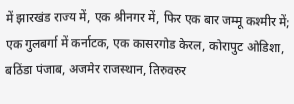में झारखंड राज्य में, एक श्रीनगर में, फिर एक बार जम्मू कश्मीर में; एक गुलबर्गा में कर्नाटक, एक कासरगोड केरल, कोरापुट ओडिशा, बठिंडा पंजाब, अजमेर राजस्थान, तिरुवरुर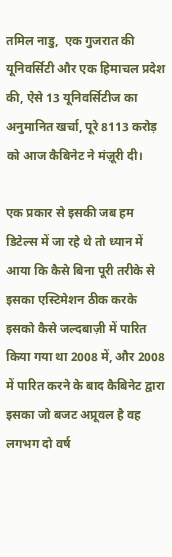तमिल नाडु,  एक गुजरात की यूनिवर्सिटी और एक हिमाचल प्रदेश की, ऐसे 13 यूनिवर्सिटीज का अनुमानित खर्चा, पूरे 8113 करोड़ को आज कैबिनेट ने मंज़ूरी दी।

एक प्रकार से इसकी जब हम डिटेल्स में जा रहे थे तो ध्यान में आया कि कैसे बिना पूरी तरीके से इसका एस्टिमेशन ठीक करके इसको कैसे जल्दबाज़ी में पारित किया गया था 2008 में, और 2008 में पारित करने के बाद कैबिनेट द्वारा इसका जो बजट अप्रूवल है वह लगभग दो वर्ष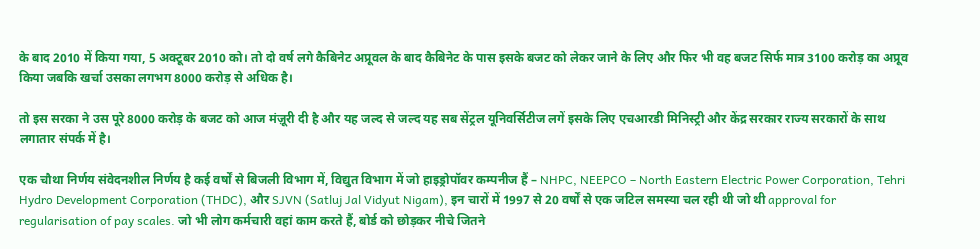के बाद 2010 में किया गया, 5 अक्टूबर 2010 को। तो दो वर्ष लगे कैबिनेट अप्रूवल के बाद कैबिनेट के पास इसके बजट को लेकर जाने के लिए और फिर भी वह बजट सिर्फ मात्र 3100 करोड़ का अप्रूव किया जबकि खर्चा उसका लगभग 8000 करोड़ से अधिक है।

तो इस सरका ने उस पूरे 8000 करोड़ के बजट को आज मंज़ूरी दी है और यह जल्द से जल्द यह सब सेंट्रल यूनिवर्सिटीज लगें इसके लिए एचआरडी मिनिस्ट्री और केंद्र सरकार राज्य सरकारों के साथ लगातार संपर्क में है।

एक चौथा निर्णय संवेदनशील निर्णय है कई वर्षों से बिजली विभाग में, विद्युत विभाग में जो हाइड्रोपॉवर कम्पनीज हैं – NHPC, NEEPCO – North Eastern Electric Power Corporation, Tehri Hydro Development Corporation (THDC), और SJVN (Satluj Jal Vidyut Nigam), इन चारों में 1997 से 20 वर्षों से एक जटिल समस्या चल रही थी जो थी approval for regularisation of pay scales. जो भी लोग कर्मचारी वहां काम करते हैं, बोर्ड को छोड़कर नीचे जितने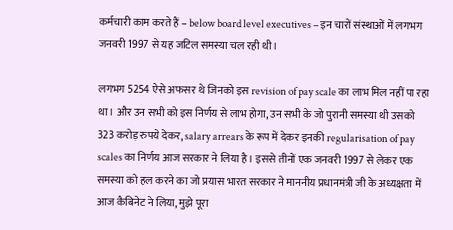कर्मचारी काम करते हैं – below board level executives – इन चारों संस्थाओं में लगभग जनवरी 1997 से यह जटिल समस्या चल रही थी।

लगभग 5254 ऐसे अफसर थे जिनको इस revision of pay scale का लाभ मिल नहीं पा रहा था। और उन सभी को इस निर्णय से लाभ होगा, उन सभी के जो पुरानी समस्या थी उसको 323 करोड़ रुपये देकर, salary arrears के रूप में देकर इनकी regularisation of pay scales का निर्णय आज सरकार ने लिया है। इससे तीनों एक जनवरी 1997 से लेकर एक समस्या को हल करने का जो प्रयास भारत सरकार ने माननीय प्रधानमंत्री जी के अध्यक्षता में आज कैबिनेट ने लिया, मुझे पूरा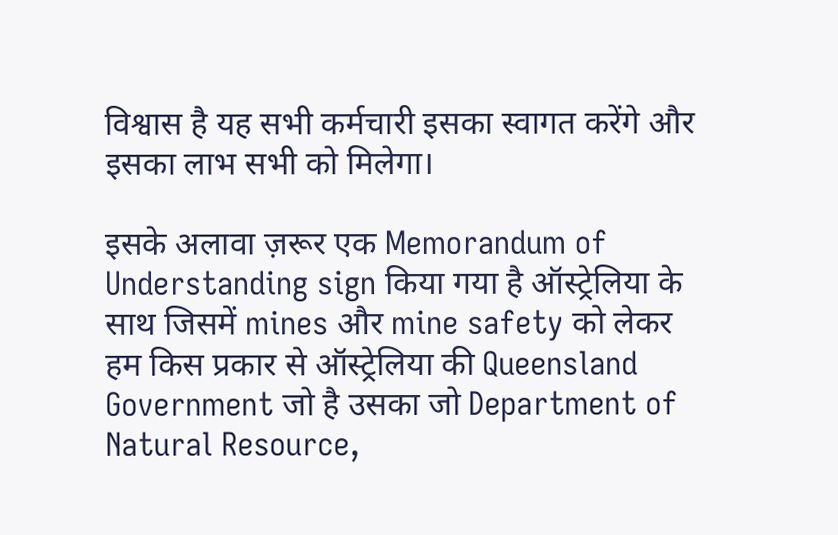विश्वास है यह सभी कर्मचारी इसका स्वागत करेंगे और इसका लाभ सभी को मिलेगा।

इसके अलावा ज़रूर एक Memorandum of Understanding sign किया गया है ऑस्ट्रेलिया के साथ जिसमें mines और mine safety को लेकर हम किस प्रकार से ऑस्ट्रेलिया की Queensland Government जो है उसका जो Department of Natural Resource,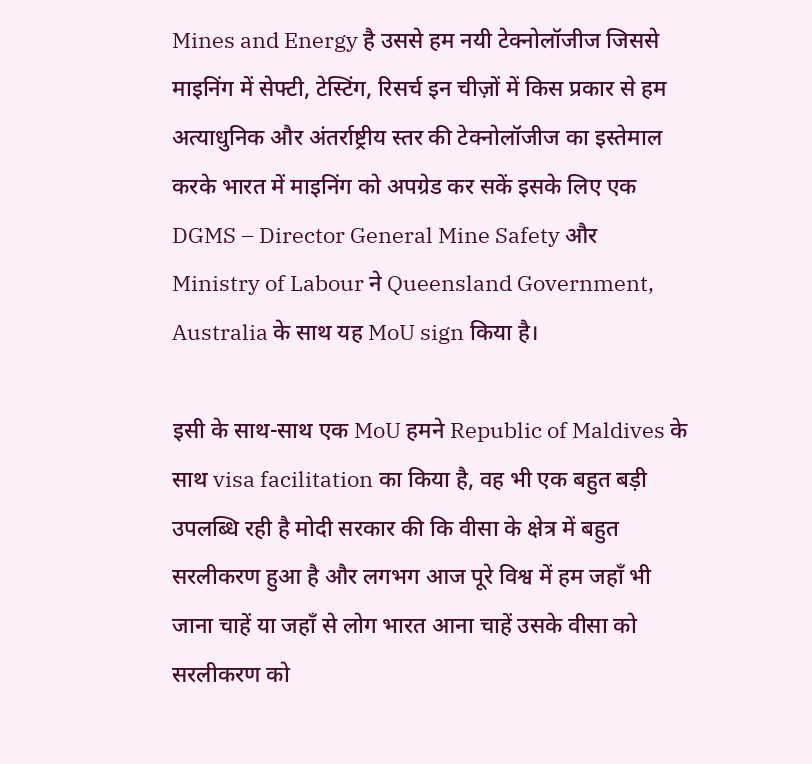Mines and Energy है उससे हम नयी टेक्नोलॉजीज जिससे माइनिंग में सेफ्टी, टेस्टिंग, रिसर्च इन चीज़ों में किस प्रकार से हम अत्याधुनिक और अंतर्राष्ट्रीय स्तर की टेक्नोलॉजीज का इस्तेमाल करके भारत में माइनिंग को अपग्रेड कर सकें इसके लिए एक DGMS – Director General Mine Safety और Ministry of Labour ने Queensland Government, Australia के साथ यह MoU sign किया है।

इसी के साथ-साथ एक MoU हमने Republic of Maldives के साथ visa facilitation का किया है, वह भी एक बहुत बड़ी उपलब्धि रही है मोदी सरकार की कि वीसा के क्षेत्र में बहुत सरलीकरण हुआ है और लगभग आज पूरे विश्व में हम जहाँ भी जाना चाहें या जहाँ से लोग भारत आना चाहें उसके वीसा को सरलीकरण को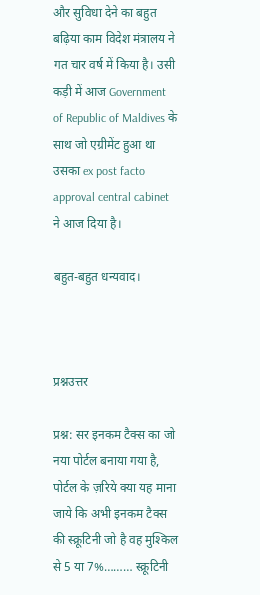और सुविधा देने का बहुत बढ़िया काम विदेश मंत्रालय ने गत चार वर्ष में किया है। उसी कड़ी में आज Government of Republic of Maldives के साथ जो एग्रीमेंट हुआ था उसका ex post facto approval central cabinet ने आज दिया है।

बहुत-बहुत धन्यवाद।



प्रश्नउत्तर

प्रश्न: सर इनकम टैक्स का जो नया पोर्टल बनाया गया है, पोर्टल के ज़रिये क्या यह माना जाये कि अभी इनकम टैक्स की स्क्रूटिनी जो है वह मुश्किल से 5 या 7%……… स्क्रूटिनी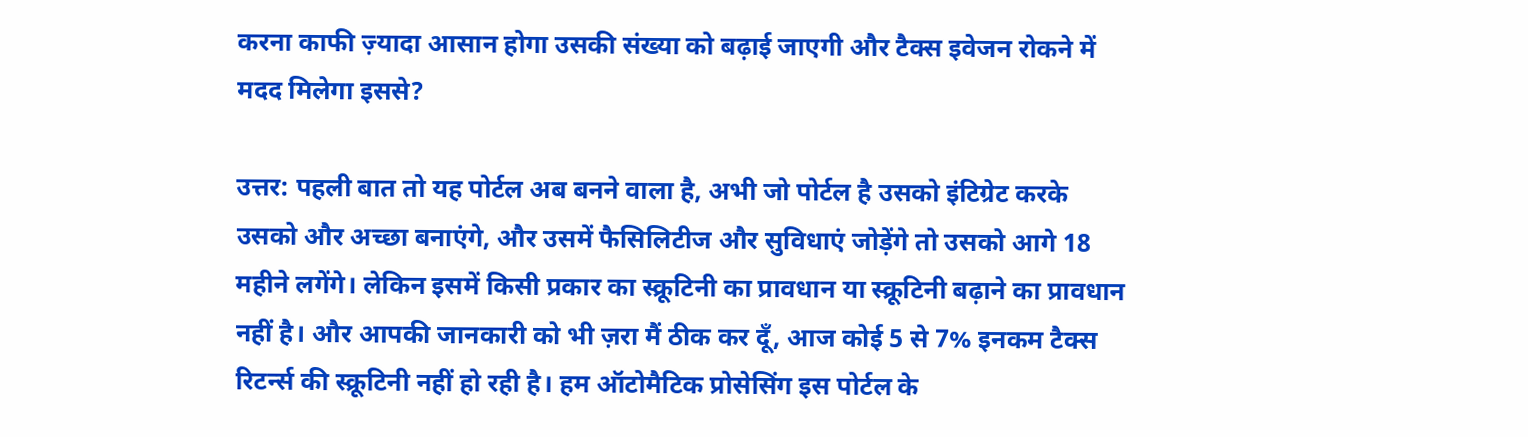करना काफी ज़्यादा आसान होगा उसकी संख्या को बढ़ाई जाएगी और टैक्स इवेजन रोकने में मदद मिलेगा इससे?

उत्तर: पहली बात तो यह पोर्टल अब बनने वाला है, अभी जो पोर्टल है उसको इंटिग्रेट करके उसको और अच्छा बनाएंगे, और उसमें फैसिलिटीज और सुविधाएं जोड़ेंगे तो उसको आगे 18 महीने लगेंगे। लेकिन इसमें किसी प्रकार का स्क्रूटिनी का प्रावधान या स्क्रूटिनी बढ़ाने का प्रावधान नहीं है। और आपकी जानकारी को भी ज़रा मैं ठीक कर दूँ, आज कोई 5 से 7% इनकम टैक्स रिटर्न्स की स्क्रूटिनी नहीं हो रही है। हम ऑटोमैटिक प्रोसेसिंग इस पोर्टल के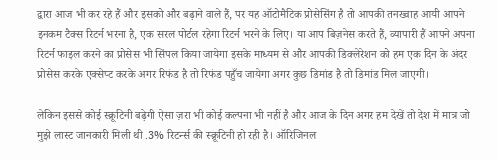द्वारा आज भी कर रहे हैं और इसको और बढ़ाने वाले हैं, पर यह ऑटोमैटिक प्रोसेसिंग है तो आपकी तनख्वाह आयी आपने इनकम टैक्स रिटर्न भरना है, एक सरल पोर्टल रहेगा रिटर्न भरने के लिए। या आप बिज़नेस करते हैं, व्यापारी हैं आपने अपना रिटर्न फाइल करने का प्रोसेस भी सिंपल किया जायेगा इसके माध्यम से और आपकी डिक्लेरेशन को हम एक दिन के अंदर प्रोसेस करके एक्सेप्ट करके अगर रिफंड है तो रिफंड पहुँच जायेगा अगर कुछ डिमांड है तो डिमांड मिल जाएगी।

लेकिन इससे कोई स्क्रूटिनी बढ़ेगी ऐसा ज़रा भी कोई कल्पना भी नहीं है और आज के दिन अगर हम देखें तो देश में मात्र जो मुझे लास्ट जानकारी मिली थी .3% रिटर्न्स की स्क्रूटिनी हो रही है। ऑरिजिनल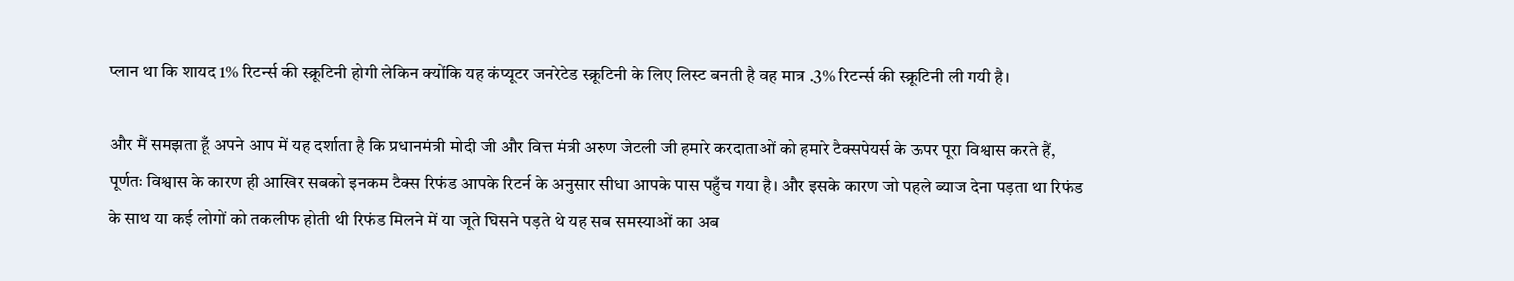प्लान था कि शायद 1% रिटर्न्स की स्क्रूटिनी होगी लेकिन क्योंकि यह कंप्यूटर जनरेटेड स्क्रूटिनी के लिए लिस्ट बनती है वह मात्र .3% रिटर्न्स की स्क्रूटिनी ली गयी है।

और मैं समझता हूँ अपने आप में यह दर्शाता है कि प्रधानमंत्री मोदी जी और वित्त मंत्री अरुण जेटली जी हमारे करदाताओं को हमारे टैक्सपेयर्स के ऊपर पूरा विश्वास करते हैं, पूर्णतः विश्वास के कारण ही आखिर सबको इनकम टैक्स रिफंड आपके रिटर्न के अनुसार सीधा आपके पास पहुँच गया है। और इसके कारण जो पहले ब्याज देना पड़ता था रिफंड के साथ या कई लोगों को तकलीफ होती थी रिफंड मिलने में या जूते घिसने पड़ते थे यह सब समस्याओं का अब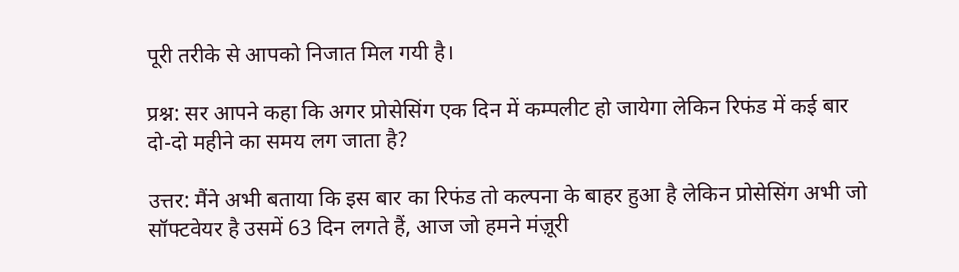पूरी तरीके से आपको निजात मिल गयी है।

प्रश्न: सर आपने कहा कि अगर प्रोसेसिंग एक दिन में कम्पलीट हो जायेगा लेकिन रिफंड में कई बार दो-दो महीने का समय लग जाता है?

उत्तर: मैंने अभी बताया कि इस बार का रिफंड तो कल्पना के बाहर हुआ है लेकिन प्रोसेसिंग अभी जो सॉफ्टवेयर है उसमें 63 दिन लगते हैं, आज जो हमने मंज़ूरी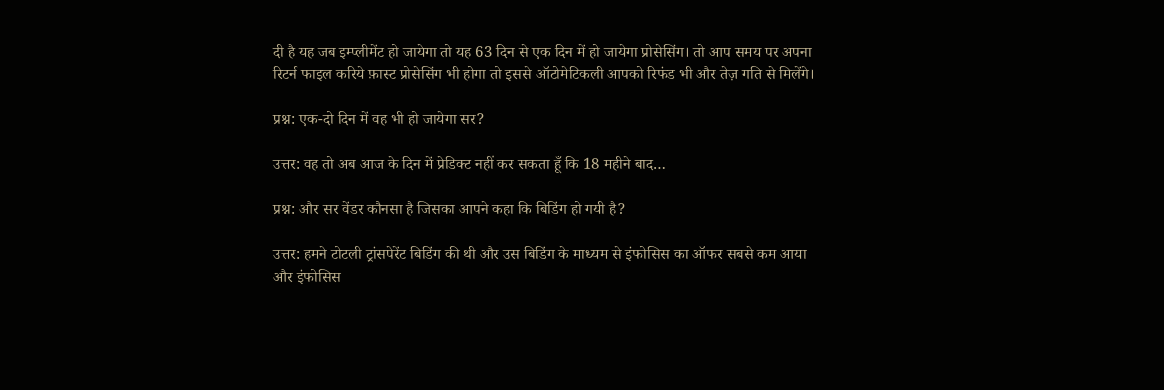दी है यह जब इम्प्लीमेंट हो जायेगा तो यह 63 दिन से एक दिन में हो जायेगा प्रोसेसिंग। तो आप समय पर अपना रिटर्न फाइल करिये फ़ास्ट प्रोसेसिंग भी होगा तो इससे ऑटोमेटिकली आपको रिफंड भी और तेज़ गति से मिलेंगे।

प्रश्न: एक-दो दिन में वह भी हो जायेगा सर?

उत्तर: वह तो अब आज के दिन में प्रेडिक्ट नहीं कर सकता हूँ कि 18 महीने बाद…

प्रश्न: और सर वेंडर कौनसा है जिसका आपने कहा कि बिडिंग हो गयी है?

उत्तर: हमने टोटली ट्रांसपेरेंट बिडिंग की थी और उस बिडिंग के माध्यम से इंफोसिस का ऑफर सबसे कम आया और इंफोसिस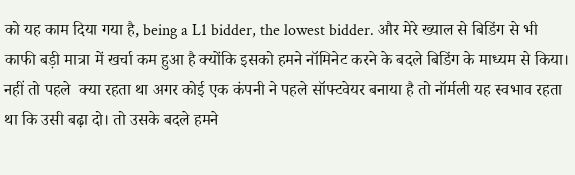को यह काम दिया गया है, being a L1 bidder, the lowest bidder. और मेरे ख्याल से बिडिंग से भी काफी बड़ी मात्रा में खर्चा कम हुआ है क्योंकि इसको हमने नॉमिनेट करने के बदले बिडिंग के माध्यम से किया। नहीं तो पहले  क्या रहता था अगर कोई एक कंपनी ने पहले सॉफ्टवेयर बनाया है तो नॉर्मली यह स्वभाव रहता था कि उसी बढ़ा दो। तो उसके बदले हमने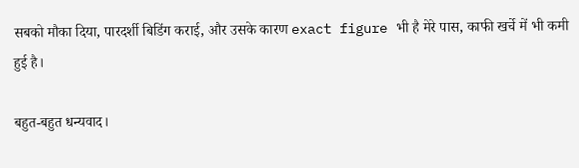सबको मौका दिया, पारदर्शी बिडिंग कराई, और उसके कारण exact figure भी है मेरे पास, काफी खर्चे में भी कमी हुई है।

बहुत-बहुत धन्यवाद।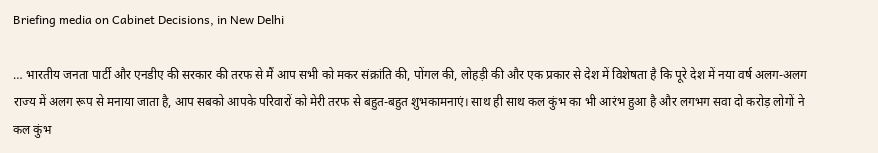Briefing media on Cabinet Decisions, in New Delhi

… भारतीय जनता पार्टी और एनडीए की सरकार की तरफ से मैं आप सभी को मकर संक्रांति की, पोंगल की, लोहड़ी की और एक प्रकार से देश में विशेषता है कि पूरे देश में नया वर्ष अलग-अलग राज्य में अलग रूप से मनाया जाता है, आप सबको आपके परिवारों को मेरी तरफ से बहुत-बहुत शुभकामनाएं। साथ ही साथ कल कुंभ का भी आरंभ हुआ है और लगभग सवा दो करोड़ लोगों ने कल कुंभ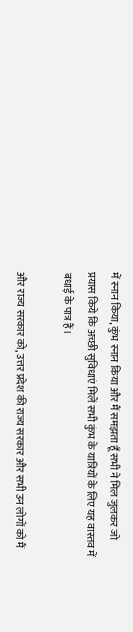में स्नान किया, कुंभ स्नान किया और मैं समझता हूँ सभी ने मिल जुलकर जो प्रयास किये कि अच्छी सुविधाएं मिलें सभी कुंभ के यात्रियों के लिए यह वास्तव में बधाई के पात्र हैं।

और राज्य सरकार को, उत्तर प्रदेश की राज्य सरकार और सभी उन लोगों को मैं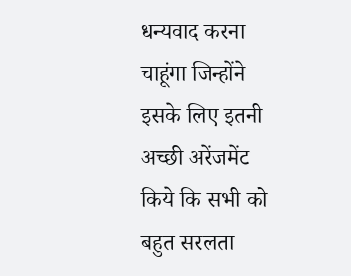धन्यवाद करना चाहूंगा जिन्होंने इसके लिए इतनी अच्छी अरेंजमेंट किये कि सभी को बहुत सरलता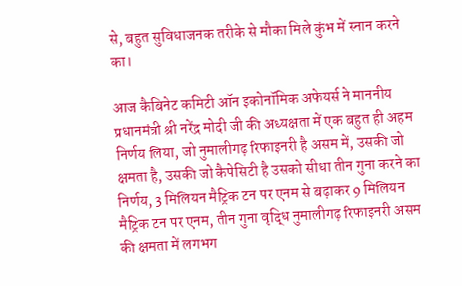से, बहुत सुविधाजनक तरीके से मौका मिले कुंभ में स्नान करने का।

आज कैबिनेट कमिटी ऑन इकोनॉमिक अफेयर्स ने माननीय प्रधानमंत्री श्री नरेंद्र मोदी जी की अध्यक्षता में एक बहुत ही अहम निर्णय लिया, जो नुमालीगढ़ रिफाइनरी है असम में, उसकी जो क्षमता है, उसकी जो कैपेसिटी है उसको सीधा तीन गुना करने का निर्णय, 3 मिलियन मैट्रिक टन पर एनम से बढ़ाकर 9 मिलियन मैट्रिक टन पर एनम, तीन गुना वृद्धि नुमालीगढ़ रिफाइनरी असम की क्षमता में लगभग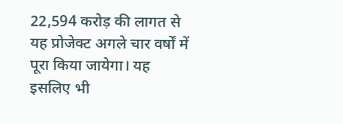22,594 करोड़ की लागत से यह प्रोजेक्ट अगले चार वर्षों में पूरा किया जायेगा। यह इसलिए भी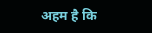अहम है कि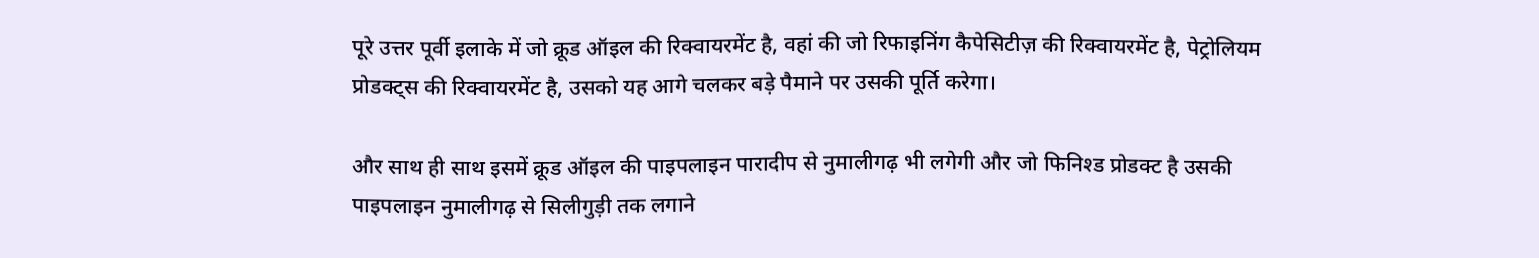पूरे उत्तर पूर्वी इलाके में जो क्रूड ऑइल की रिक्वायरमेंट है, वहां की जो रिफाइनिंग कैपेसिटीज़ की रिक्वायरमेंट है, पेट्रोलियम प्रोडक्ट्स की रिक्वायरमेंट है, उसको यह आगे चलकर बड़े पैमाने पर उसकी पूर्ति करेगा।

और साथ ही साथ इसमें क्रूड ऑइल की पाइपलाइन पारादीप से नुमालीगढ़ भी लगेगी और जो फिनिश्ड प्रोडक्ट है उसकी पाइपलाइन नुमालीगढ़ से सिलीगुड़ी तक लगाने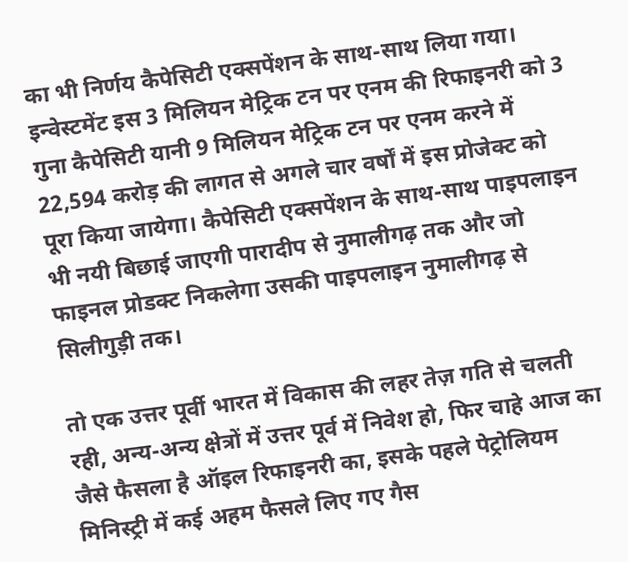का भी निर्णय कैपेसिटी एक्सपेंशन के साथ-साथ लिया गया। इन्वेस्टमेंट इस 3 मिलियन मेट्रिक टन पर एनम की रिफाइनरी को 3 गुना कैपेसिटी यानी 9 मिलियन मेट्रिक टन पर एनम करने में 22,594 करोड़ की लागत से अगले चार वर्षों में इस प्रोजेक्ट को पूरा किया जायेगा। कैपेसिटी एक्सपेंशन के साथ-साथ पाइपलाइन भी नयी बिछाई जाएगी पारादीप से नुमालीगढ़ तक और जो फाइनल प्रोडक्ट निकलेगा उसकी पाइपलाइन नुमालीगढ़ से सिलीगुड़ी तक।

तो एक उत्तर पूर्वी भारत में विकास की लहर तेज़ गति से चलती रही, अन्य-अन्य क्षेत्रों में उत्तर पूर्व में निवेश हो, फिर चाहे आज का जैसे फैसला है ऑइल रिफाइनरी का, इसके पहले पेट्रोलियम मिनिस्ट्री में कई अहम फैसले लिए गए गैस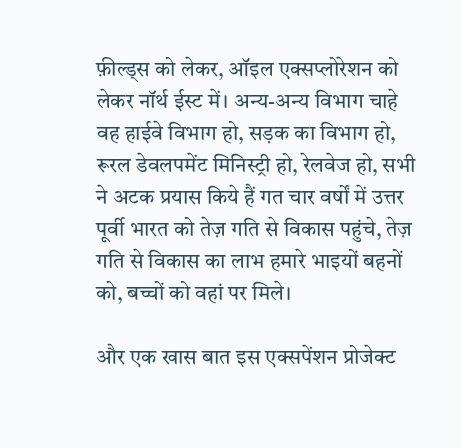फ़ील्ड्स को लेकर, ऑइल एक्सप्लोरेशन को लेकर नॉर्थ ईस्ट में। अन्य-अन्य विभाग चाहे वह हाईवे विभाग हो, सड़क का विभाग हो, रूरल डेवलपमेंट मिनिस्ट्री हो, रेलवेज हो, सभी ने अटक प्रयास किये हैं गत चार वर्षों में उत्तर पूर्वी भारत को तेज़ गति से विकास पहुंचे, तेज़ गति से विकास का लाभ हमारे भाइयों बहनों को, बच्चों को वहां पर मिले।

और एक खास बात इस एक्सपेंशन प्रोजेक्ट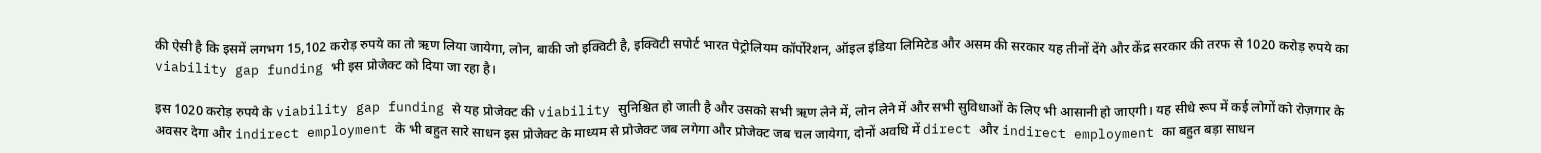की ऐसी है कि इसमें लगभग 15,102 करोड़ रुपये का तो ऋण लिया जायेगा, लोन, बाकी जो इक्विटी है, इक्विटी सपोर्ट भारत पेट्रोलियम कॉर्पोरेशन, ऑइल इंडिया लिमिटेड और असम की सरकार यह तीनों देंगे और केंद्र सरकार की तरफ से 1020 करोड़ रुपये का viability gap funding भी इस प्रोजेक्ट को दिया जा रहा है।

इस 1020 करोड़ रुपये के viability gap funding से यह प्रोजेक्ट की viability सुनिश्चित हो जाती है और उसको सभी ऋण लेने में, लोन लेने में और सभी सुविधाओं के लिए भी आसानी हो जाएगी। यह सीधे रूप में कई लोगों को रोज़गार के अवसर देगा और indirect employment के भी बहुत सारे साधन इस प्रोजेक्ट के माध्यम से प्रोजेक्ट जब लगेगा और प्रोजेक्ट जब चल जायेगा, दोनों अवधि में direct और indirect employment का बहुत बड़ा साधन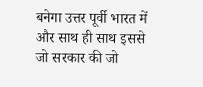बनेगा उत्तर पूर्वी भारत में और साथ ही साथ इससे जो सरकार की जो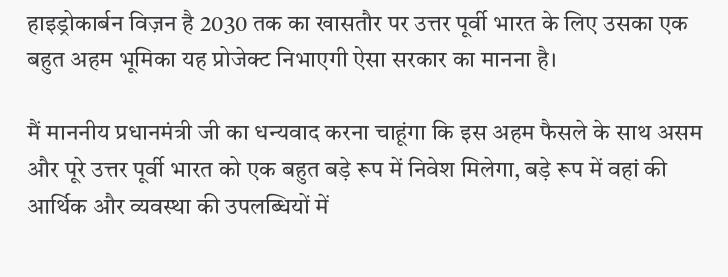हाइड्रोकार्बन विज़न है 2030 तक का खासतौर पर उत्तर पूर्वी भारत के लिए उसका एक बहुत अहम भूमिका यह प्रोजेक्ट निभाएगी ऐसा सरकार का मानना है।

मैं माननीय प्रधानमंत्री जी का धन्यवाद करना चाहूंगा कि इस अहम फैसले के साथ असम और पूरे उत्तर पूर्वी भारत को एक बहुत बड़े रूप में निवेश मिलेगा, बड़े रूप में वहां की आर्थिक और व्यवस्था की उपलब्धियों में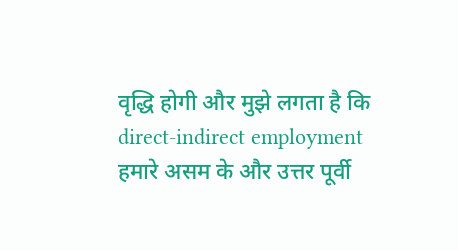वृद्धि होगी और मुझे लगता है कि direct-indirect employment हमारे असम के और उत्तर पूर्वी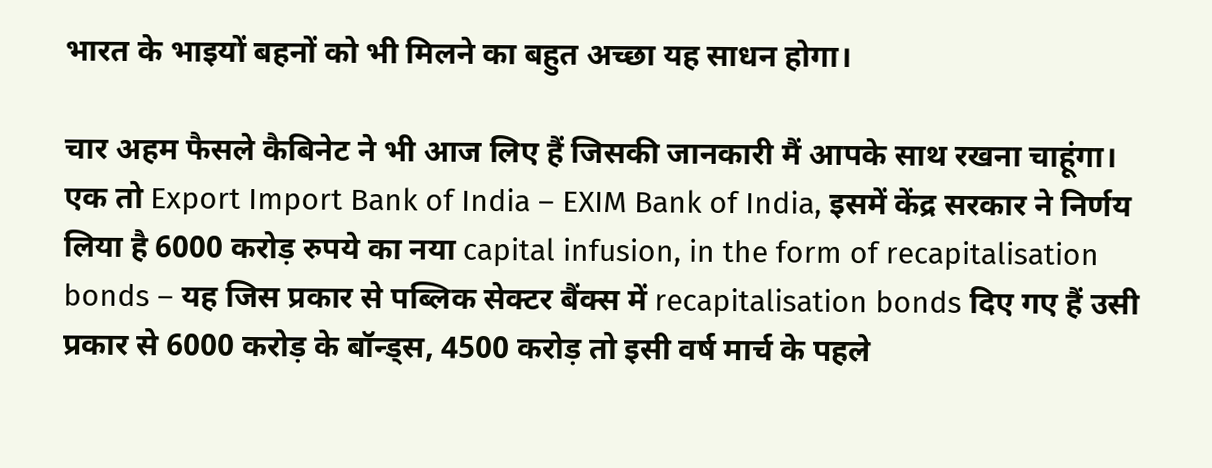भारत के भाइयों बहनों को भी मिलने का बहुत अच्छा यह साधन होगा।

चार अहम फैसले कैबिनेट ने भी आज लिए हैं जिसकी जानकारी मैं आपके साथ रखना चाहूंगा। एक तो Export Import Bank of India – EXIM Bank of India, इसमें केंद्र सरकार ने निर्णय लिया है 6000 करोड़ रुपये का नया capital infusion, in the form of recapitalisation bonds – यह जिस प्रकार से पब्लिक सेक्टर बैंक्स में recapitalisation bonds दिए गए हैं उसी प्रकार से 6000 करोड़ के बॉन्ड्स, 4500 करोड़ तो इसी वर्ष मार्च के पहले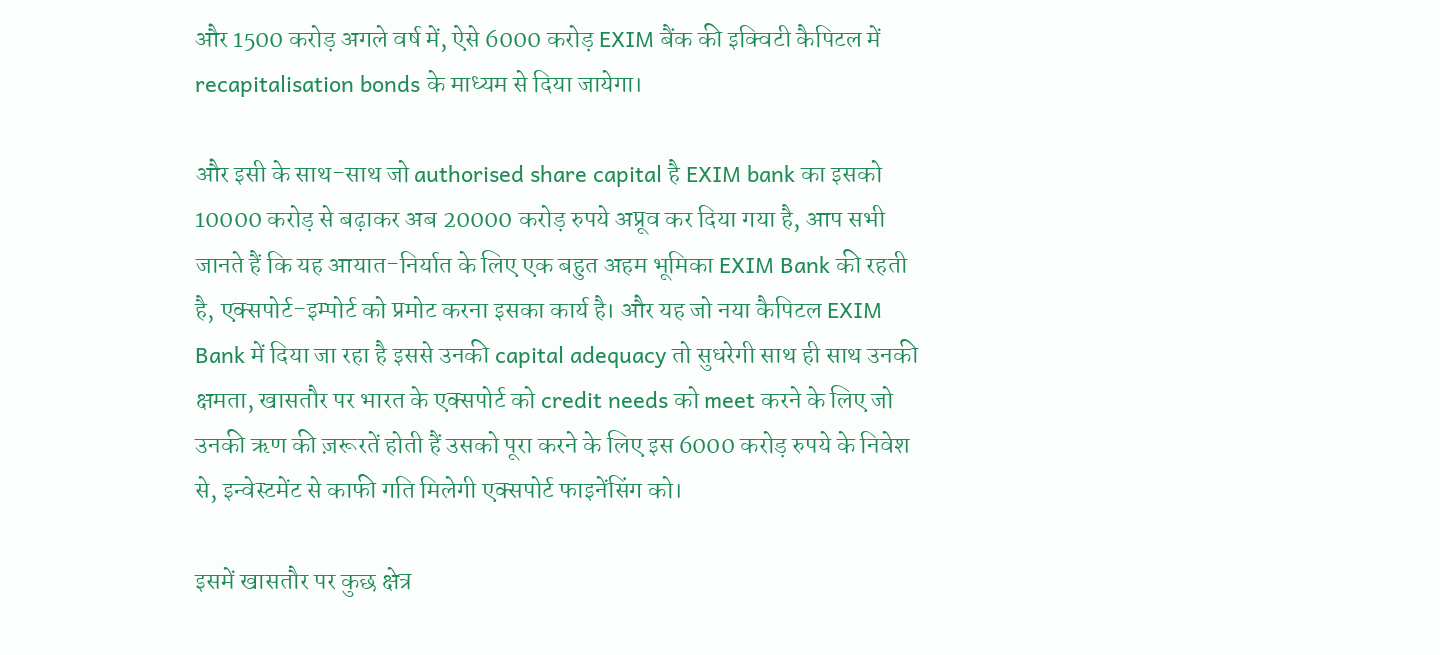और 1500 करोड़ अगले वर्ष में, ऐसे 6000 करोड़ EXIM बैंक की इक्विटी कैपिटल में recapitalisation bonds के माध्यम से दिया जायेगा।

और इसी के साथ-साथ जो authorised share capital है EXIM bank का इसको 10000 करोड़ से बढ़ाकर अब 20000 करोड़ रुपये अप्रूव कर दिया गया है, आप सभी जानते हैं कि यह आयात-निर्यात के लिए एक बहुत अहम भूमिका EXIM Bank की रहती है, एक्सपोर्ट-इम्पोर्ट को प्रमोट करना इसका कार्य है। और यह जो नया कैपिटल EXIM Bank में दिया जा रहा है इससे उनकी capital adequacy तो सुधरेगी साथ ही साथ उनकी क्षमता, खासतौर पर भारत के एक्सपोर्ट को credit needs को meet करने के लिए जो उनकी ऋण की ज़रूरतें होती हैं उसको पूरा करने के लिए इस 6000 करोड़ रुपये के निवेश से, इन्वेस्टमेंट से काफी गति मिलेगी एक्सपोर्ट फाइनेंसिंग को।

इसमें खासतौर पर कुछ क्षेत्र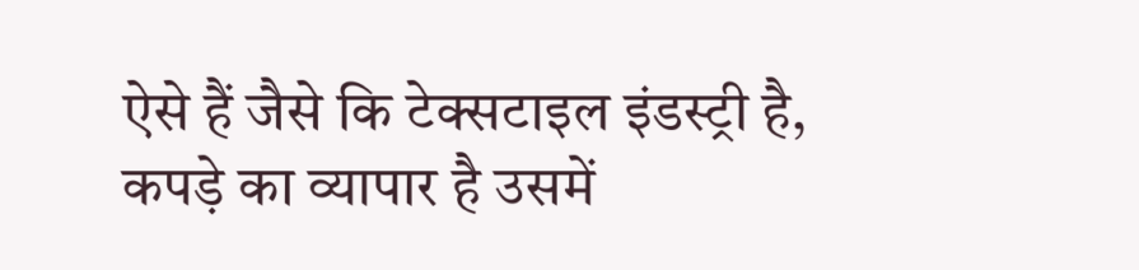ऐसे हैं जैसे कि टेक्सटाइल इंडस्ट्री है, कपड़े का व्यापार है उसमें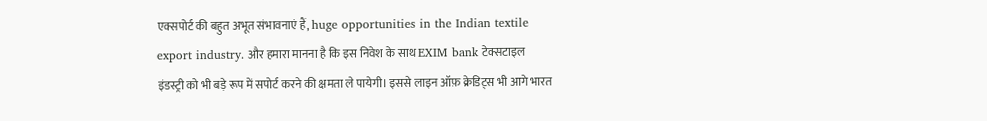एक्सपोर्ट की बहुत अभूत संभावनाएं हैं, huge opportunities in the Indian textile export industry. और हमारा मानना है कि इस निवेश के साथ EXIM bank टेक्सटाइल इंडस्ट्री को भी बड़े रूप में सपोर्ट करने की क्षमता ले पायेगी। इससे लाइन ऑफ़ क्रेडिट्स भी आगे भारत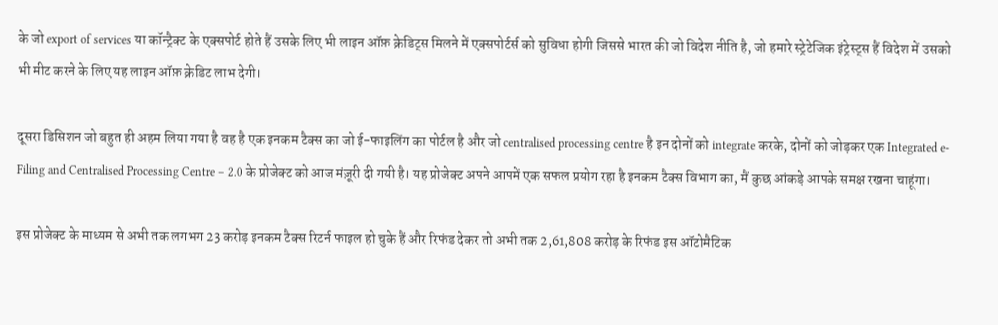के जो export of services या कॉन्ट्रैक्ट के एक्सपोर्ट होते हैं उसके लिए भी लाइन ऑफ़ क्रेडिट्स मिलने में एक्सपोर्टर्स को सुविधा होगी जिससे भारत की जो विदेश नीति है, जो हमारे स्ट्रेटेजिक इंट्रेस्ट्स हैं विदेश में उसको भी मीट करने के लिए यह लाइन ऑफ़ क्रेडिट लाभ देगी।

दूसरा डिसिशन जो बहुत ही अहम लिया गया है वह है एक इनकम टैक्स का जो ई-फाइलिंग का पोर्टल है और जो centralised processing centre है इन दोनों को integrate करके, दोनों को जोड़कर एक Integrated e-Filing and Centralised Processing Centre – 2.0 के प्रोजेक्ट को आज मंज़ूरी दी गयी है। यह प्रोजेक्ट अपने आपमें एक सफल प्रयोग रहा है इनकम टैक्स विभाग का, मैं कुछ आंकड़े आपके समक्ष रखना चाहूंगा।

इस प्रोजेक्ट के माध्यम से अभी तक लगभग 23 करोड़ इनकम टैक्स रिटर्न फाइल हो चुके हैं और रिफंड देकर तो अभी तक 2,61,808 करोड़ के रिफंड इस ऑटोमैटिक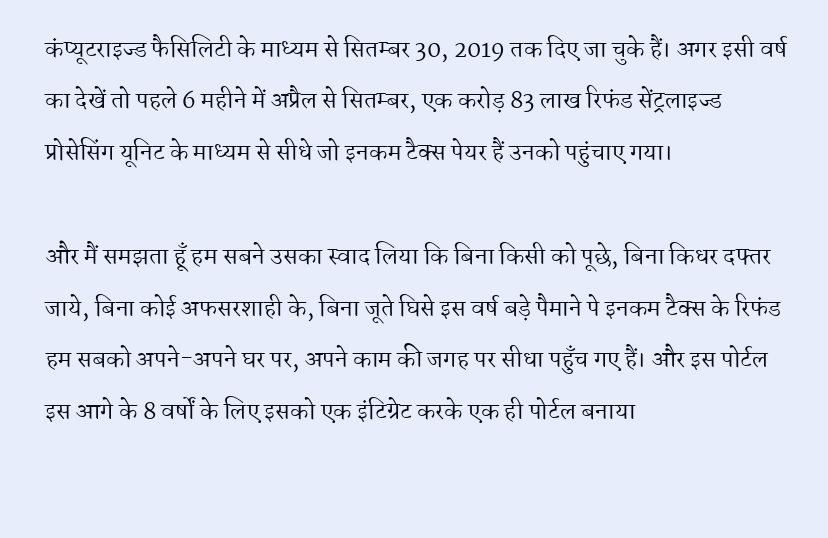कंप्यूटराइज्ड फैसिलिटी के माध्यम से सितम्बर 30, 2019 तक दिए जा चुके हैं। अगर इसी वर्ष का देखें तो पहले 6 महीने में अप्रैल से सितम्बर, एक करोड़ 83 लाख रिफंड सेंट्रलाइज्ड प्रोसेसिंग यूनिट के माध्यम से सीधे जो इनकम टैक्स पेयर हैं उनको पहुंचाए गया।

और मैं समझता हूँ हम सबने उसका स्वाद लिया कि बिना किसी को पूछे, बिना किधर दफ्तर जाये, बिना कोई अफसरशाही के, बिना जूते घिसे इस वर्ष बड़े पैमाने पे इनकम टैक्स के रिफंड हम सबको अपने-अपने घर पर, अपने काम की जगह पर सीधा पहुँच गए हैं। और इस पोर्टल इस आगे के 8 वर्षों के लिए इसको एक इंटिग्रेट करके एक ही पोर्टल बनाया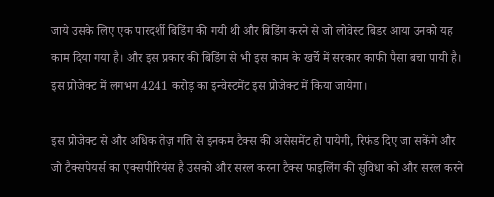जाये उसके लिए एक पारदर्शी बिडिंग की गयी थी और बिडिंग करने से जो लोवेस्ट बिडर आया उनको यह काम दिया गया है। और इस प्रकार की बिडिंग से भी इस काम के खर्चे में सरकार काफी पैसा बचा पायी है। इस प्रोजेक्ट में लगभग 4241 करोड़ का इन्वेस्टमेंट इस प्रोजेक्ट में किया जायेगा।

इस प्रोजेक्ट से और अधिक तेज़ गति से इनकम टैक्स की असेसमेंट हो पायेगी, रिफंड दिए जा सकेंगे और जो टैक्सपेयर्स का एक्सपीरियंस है उसको और सरल करना टैक्स फाइलिंग की सुविधा को और सरल करने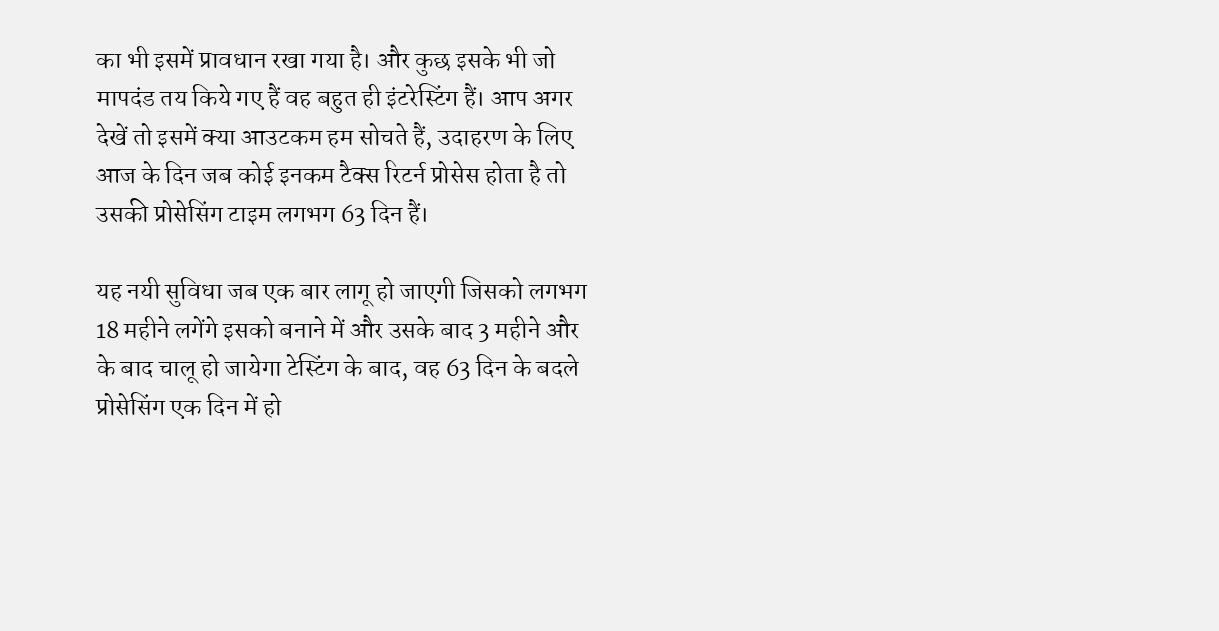का भी इसमें प्रावधान रखा गया है। और कुछ इसके भी जो मापदंड तय किये गए हैं वह बहुत ही इंटरेस्टिंग हैं। आप अगर देखें तो इसमें क्या आउटकम हम सोचते हैं, उदाहरण के लिए आज के दिन जब कोई इनकम टैक्स रिटर्न प्रोसेस होता है तो उसकी प्रोसेसिंग टाइम लगभग 63 दिन हैं।

यह नयी सुविधा जब एक बार लागू हो जाएगी जिसको लगभग 18 महीने लगेंगे इसको बनाने में और उसके बाद 3 महीने और के बाद चालू हो जायेगा टेस्टिंग के बाद, वह 63 दिन के बदले प्रोसेसिंग एक दिन में हो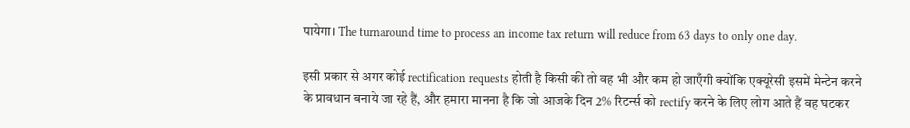पायेगा। The turnaround time to process an income tax return will reduce from 63 days to only one day.

इसी प्रकार से अगर कोई rectification requests होती है किसी की तो वह भी और कम हो जाएँगी क्योंकि एक्यूरेसी इसमें मेन्टेन करने के प्रावधान बनाये जा रहे हैं, और हमारा मानना है कि जो आजके दिन 2% रिटर्न्स को rectify करने के लिए लोग आते हैं वह घटकर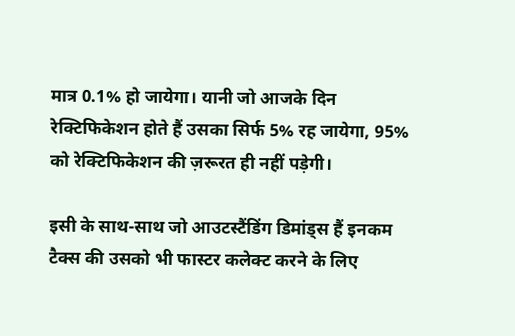मात्र 0.1% हो जायेगा। यानी जो आजके दिन रेक्टिफिकेशन होते हैं उसका सिर्फ 5% रह जायेगा, 95% को रेक्टिफिकेशन की ज़रूरत ही नहीं पड़ेगी।

इसी के साथ-साथ जो आउटस्टैंडिंग डिमांड्स हैं इनकम टैक्स की उसको भी फास्टर कलेक्ट करने के लिए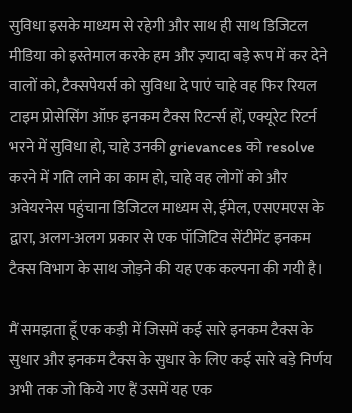सुविधा इसके माध्यम से रहेगी और साथ ही साथ डिजिटल मीडिया को इस्तेमाल करके हम और ज़्यादा बड़े रूप में कर देने वालों को, टैक्सपेयर्स को सुविधा दे पाएं चाहे वह फिर रियल टाइम प्रोसेसिंग ऑफ़ इनकम टैक्स रिटर्न्स हों, एक्यूरेट रिटर्न भरने में सुविधा हो, चाहे उनकी grievances को resolve करने में गति लाने का काम हो, चाहे वह लोगों को और अवेयरनेस पहुंचाना डिजिटल माध्यम से, ईमेल, एसएमएस के द्वारा, अलग-अलग प्रकार से एक पॉजिटिव सेंटीमेंट इनकम टैक्स विभाग के साथ जोड़ने की यह एक कल्पना की गयी है।

मैं समझता हूँ एक कड़ी में जिसमें कई सारे इनकम टैक्स के सुधार और इनकम टैक्स के सुधार के लिए कई सारे बड़े निर्णय अभी तक जो किये गए हैं उसमें यह एक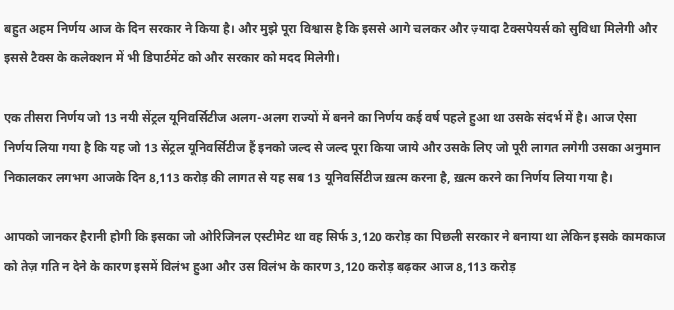बहुत अहम निर्णय आज के दिन सरकार ने किया है। और मुझे पूरा विश्वास है कि इससे आगे चलकर और ज़्यादा टैक्सपेयर्स को सुविधा मिलेगी और इससे टैक्स के कलेक्शन में भी डिपार्टमेंट को और सरकार को मदद मिलेगी।

एक तीसरा निर्णय जो 13 नयी सेंट्रल यूनिवर्सिटीज अलग-अलग राज्यों में बनने का निर्णय कई वर्ष पहले हुआ था उसके संदर्भ में है। आज ऐसा निर्णय लिया गया है कि यह जो 13 सेंट्रल यूनिवर्सिटीज हैं इनको जल्द से जल्द पूरा किया जाये और उसके लिए जो पूरी लागत लगेगी उसका अनुमान निकालकर लगभग आजके दिन 8,113 करोड़ की लागत से यह सब 13 यूनिवर्सिटीज ख़त्म करना है, ख़त्म करने का निर्णय लिया गया है।

आपको जानकर हैरानी होगी कि इसका जो ओरिजिनल एस्टीमेट था वह सिर्फ 3,120 करोड़ का पिछली सरकार ने बनाया था लेकिन इसके कामकाज को तेज़ गति न देने के कारण इसमें विलंभ हुआ और उस विलंभ के कारण 3,120 करोड़ बढ़कर आज 8,113 करोड़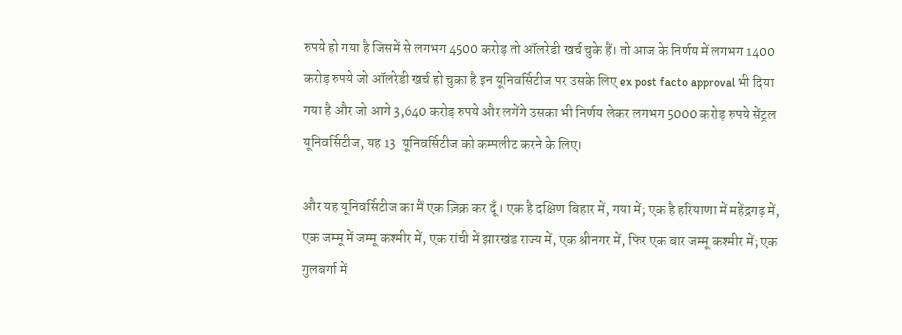रुपये हो गया है जिसमें से लगभग 4500 करोड़ तो ऑलरेडी खर्च चुके हैं। तो आज के निर्णय में लगभग 1400 करोड़ रुपये जो ऑलरेडी खर्च हो चुका है इन यूनिवर्सिटीज पर उसके लिए ex post facto approval भी दिया गया है और जो आगे 3,640 करोड़ रुपये और लगेंगे उसका भी निर्णय लेकर लगभग 5000 करोड़ रुपये सेंट्रल यूनिवर्सिटीज, यह 13  यूनिवर्सिटीज को कम्पलीट करने के लिए।

और यह यूनिवर्सिटीज का मैं एक ज़िक्र कर दूँ। एक है दक्षिण बिहार में, गया में; एक है हरियाणा में महेंद्रगढ़ में, एक जम्मू में जम्मू कश्मीर में, एक रांची में झारखंड राज्य में, एक श्रीनगर में, फिर एक बार जम्मू कश्मीर में; एक गुलबर्गा में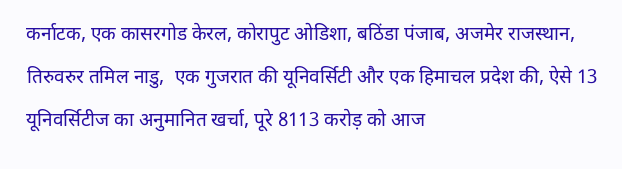कर्नाटक, एक कासरगोड केरल, कोरापुट ओडिशा, बठिंडा पंजाब, अजमेर राजस्थान, तिरुवरुर तमिल नाडु,  एक गुजरात की यूनिवर्सिटी और एक हिमाचल प्रदेश की, ऐसे 13 यूनिवर्सिटीज का अनुमानित खर्चा, पूरे 8113 करोड़ को आज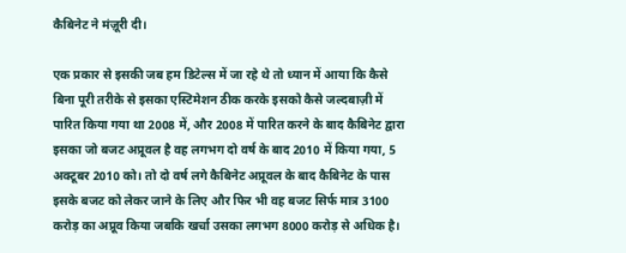कैबिनेट ने मंज़ूरी दी।

एक प्रकार से इसकी जब हम डिटेल्स में जा रहे थे तो ध्यान में आया कि कैसे बिना पूरी तरीके से इसका एस्टिमेशन ठीक करके इसको कैसे जल्दबाज़ी में पारित किया गया था 2008 में, और 2008 में पारित करने के बाद कैबिनेट द्वारा इसका जो बजट अप्रूवल है वह लगभग दो वर्ष के बाद 2010 में किया गया, 5 अक्टूबर 2010 को। तो दो वर्ष लगे कैबिनेट अप्रूवल के बाद कैबिनेट के पास इसके बजट को लेकर जाने के लिए और फिर भी वह बजट सिर्फ मात्र 3100 करोड़ का अप्रूव किया जबकि खर्चा उसका लगभग 8000 करोड़ से अधिक है।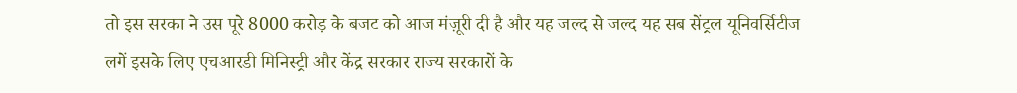तो इस सरका ने उस पूरे 8000 करोड़ के बजट को आज मंज़ूरी दी है और यह जल्द से जल्द यह सब सेंट्रल यूनिवर्सिटीज लगें इसके लिए एचआरडी मिनिस्ट्री और केंद्र सरकार राज्य सरकारों के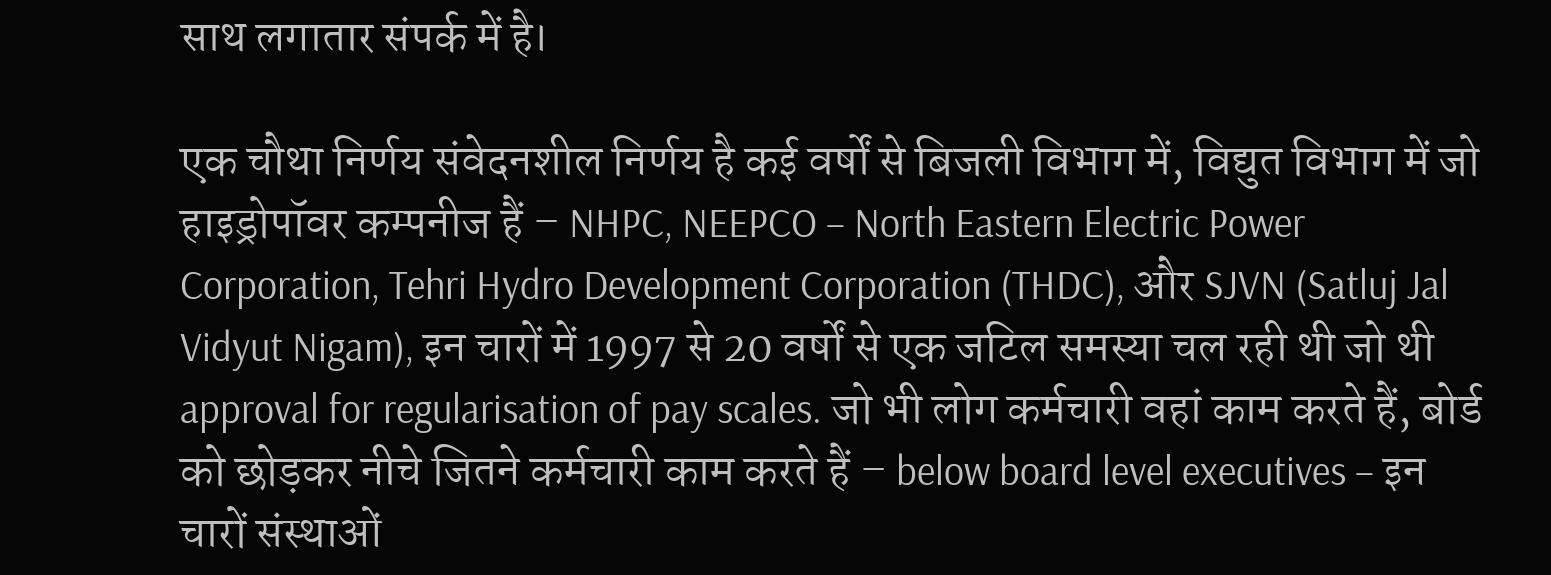साथ लगातार संपर्क में है।

एक चौथा निर्णय संवेदनशील निर्णय है कई वर्षों से बिजली विभाग में, विद्युत विभाग में जो हाइड्रोपॉवर कम्पनीज हैं – NHPC, NEEPCO – North Eastern Electric Power Corporation, Tehri Hydro Development Corporation (THDC), और SJVN (Satluj Jal Vidyut Nigam), इन चारों में 1997 से 20 वर्षों से एक जटिल समस्या चल रही थी जो थी approval for regularisation of pay scales. जो भी लोग कर्मचारी वहां काम करते हैं, बोर्ड को छोड़कर नीचे जितने कर्मचारी काम करते हैं – below board level executives – इन चारों संस्थाओं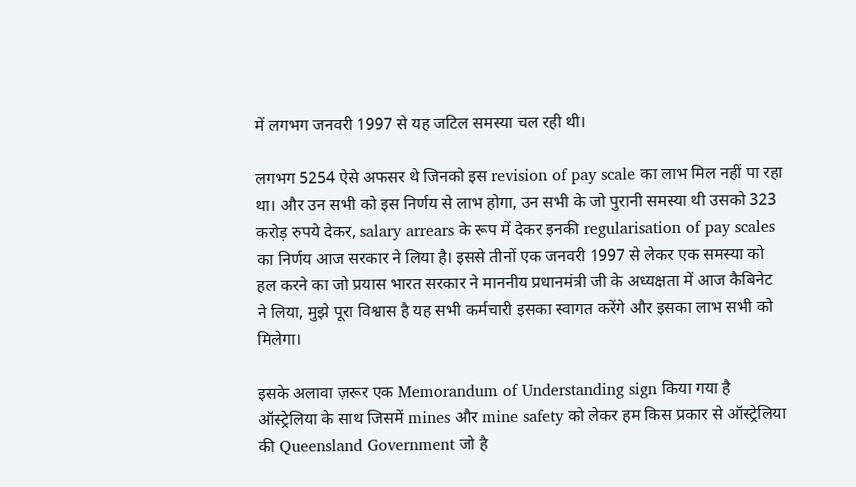में लगभग जनवरी 1997 से यह जटिल समस्या चल रही थी।

लगभग 5254 ऐसे अफसर थे जिनको इस revision of pay scale का लाभ मिल नहीं पा रहा था। और उन सभी को इस निर्णय से लाभ होगा, उन सभी के जो पुरानी समस्या थी उसको 323 करोड़ रुपये देकर, salary arrears के रूप में देकर इनकी regularisation of pay scales का निर्णय आज सरकार ने लिया है। इससे तीनों एक जनवरी 1997 से लेकर एक समस्या को हल करने का जो प्रयास भारत सरकार ने माननीय प्रधानमंत्री जी के अध्यक्षता में आज कैबिनेट ने लिया, मुझे पूरा विश्वास है यह सभी कर्मचारी इसका स्वागत करेंगे और इसका लाभ सभी को मिलेगा।

इसके अलावा ज़रूर एक Memorandum of Understanding sign किया गया है ऑस्ट्रेलिया के साथ जिसमें mines और mine safety को लेकर हम किस प्रकार से ऑस्ट्रेलिया की Queensland Government जो है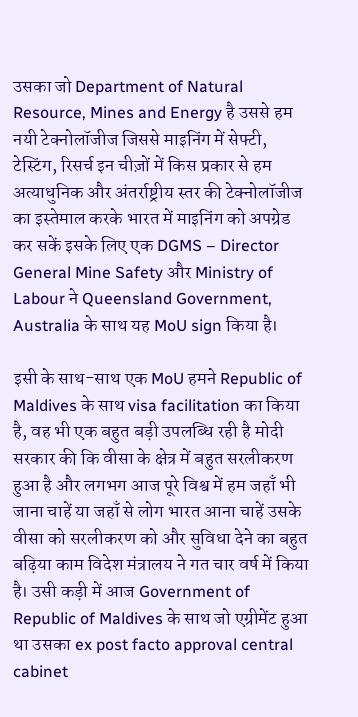उसका जो Department of Natural Resource, Mines and Energy है उससे हम नयी टेक्नोलॉजीज जिससे माइनिंग में सेफ्टी, टेस्टिंग, रिसर्च इन चीज़ों में किस प्रकार से हम अत्याधुनिक और अंतर्राष्ट्रीय स्तर की टेक्नोलॉजीज का इस्तेमाल करके भारत में माइनिंग को अपग्रेड कर सकें इसके लिए एक DGMS – Director General Mine Safety और Ministry of Labour ने Queensland Government, Australia के साथ यह MoU sign किया है।

इसी के साथ-साथ एक MoU हमने Republic of Maldives के साथ visa facilitation का किया है, वह भी एक बहुत बड़ी उपलब्धि रही है मोदी सरकार की कि वीसा के क्षेत्र में बहुत सरलीकरण हुआ है और लगभग आज पूरे विश्व में हम जहाँ भी जाना चाहें या जहाँ से लोग भारत आना चाहें उसके वीसा को सरलीकरण को और सुविधा देने का बहुत बढ़िया काम विदेश मंत्रालय ने गत चार वर्ष में किया है। उसी कड़ी में आज Government of Republic of Maldives के साथ जो एग्रीमेंट हुआ था उसका ex post facto approval central cabinet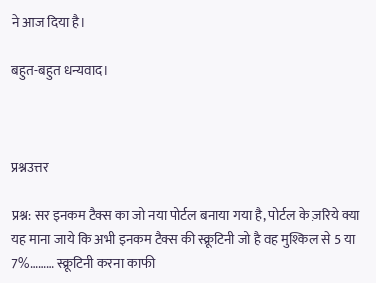ने आज दिया है।

बहुत-बहुत धन्यवाद।



प्रश्नउत्तर

प्रश्न: सर इनकम टैक्स का जो नया पोर्टल बनाया गया है, पोर्टल के ज़रिये क्या यह माना जाये कि अभी इनकम टैक्स की स्क्रूटिनी जो है वह मुश्किल से 5 या 7%……… स्क्रूटिनी करना काफी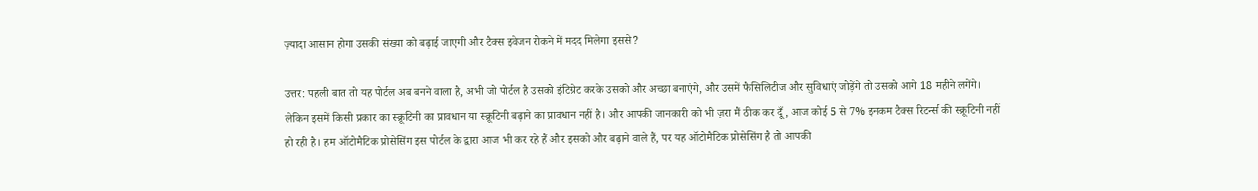ज़्यादा आसान होगा उसकी संख्या को बढ़ाई जाएगी और टैक्स इवेजन रोकने में मदद मिलेगा इससे?

उत्तर: पहली बात तो यह पोर्टल अब बनने वाला है, अभी जो पोर्टल है उसको इंटिग्रेट करके उसको और अच्छा बनाएंगे, और उसमें फैसिलिटीज और सुविधाएं जोड़ेंगे तो उसको आगे 18 महीने लगेंगे। लेकिन इसमें किसी प्रकार का स्क्रूटिनी का प्रावधान या स्क्रूटिनी बढ़ाने का प्रावधान नहीं है। और आपकी जानकारी को भी ज़रा मैं ठीक कर दूँ, आज कोई 5 से 7% इनकम टैक्स रिटर्न्स की स्क्रूटिनी नहीं हो रही है। हम ऑटोमैटिक प्रोसेसिंग इस पोर्टल के द्वारा आज भी कर रहे हैं और इसको और बढ़ाने वाले हैं, पर यह ऑटोमैटिक प्रोसेसिंग है तो आपकी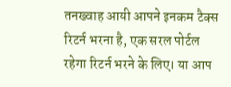तनख्वाह आयी आपने इनकम टैक्स रिटर्न भरना है, एक सरल पोर्टल रहेगा रिटर्न भरने के लिए। या आप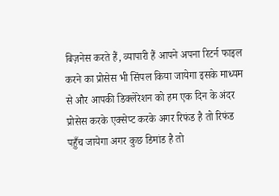बिज़नेस करते हैं, व्यापारी हैं आपने अपना रिटर्न फाइल करने का प्रोसेस भी सिंपल किया जायेगा इसके माध्यम से और आपकी डिक्लेरेशन को हम एक दिन के अंदर प्रोसेस करके एक्सेप्ट करके अगर रिफंड है तो रिफंड पहुँच जायेगा अगर कुछ डिमांड है तो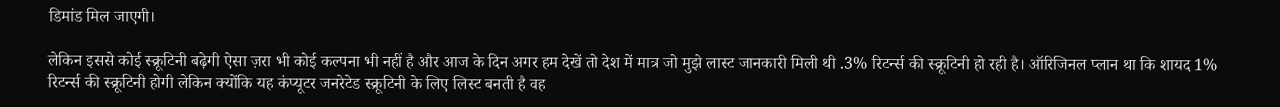डिमांड मिल जाएगी।

लेकिन इससे कोई स्क्रूटिनी बढ़ेगी ऐसा ज़रा भी कोई कल्पना भी नहीं है और आज के दिन अगर हम देखें तो देश में मात्र जो मुझे लास्ट जानकारी मिली थी .3% रिटर्न्स की स्क्रूटिनी हो रही है। ऑरिजिनल प्लान था कि शायद 1% रिटर्न्स की स्क्रूटिनी होगी लेकिन क्योंकि यह कंप्यूटर जनरेटेड स्क्रूटिनी के लिए लिस्ट बनती है वह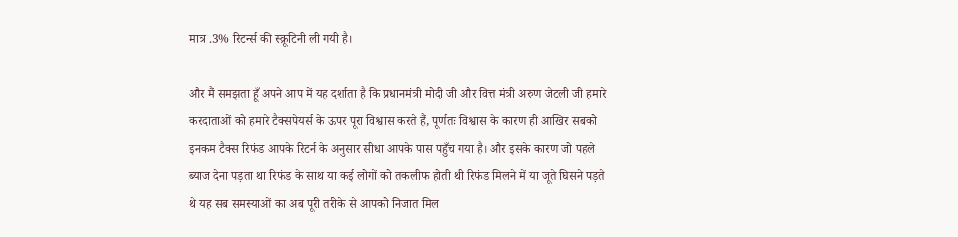मात्र .3% रिटर्न्स की स्क्रूटिनी ली गयी है।

और मैं समझता हूँ अपने आप में यह दर्शाता है कि प्रधानमंत्री मोदी जी और वित्त मंत्री अरुण जेटली जी हमारे करदाताओं को हमारे टैक्सपेयर्स के ऊपर पूरा विश्वास करते हैं, पूर्णतः विश्वास के कारण ही आखिर सबको इनकम टैक्स रिफंड आपके रिटर्न के अनुसार सीधा आपके पास पहुँच गया है। और इसके कारण जो पहले ब्याज देना पड़ता था रिफंड के साथ या कई लोगों को तकलीफ होती थी रिफंड मिलने में या जूते घिसने पड़ते थे यह सब समस्याओं का अब पूरी तरीके से आपको निजात मिल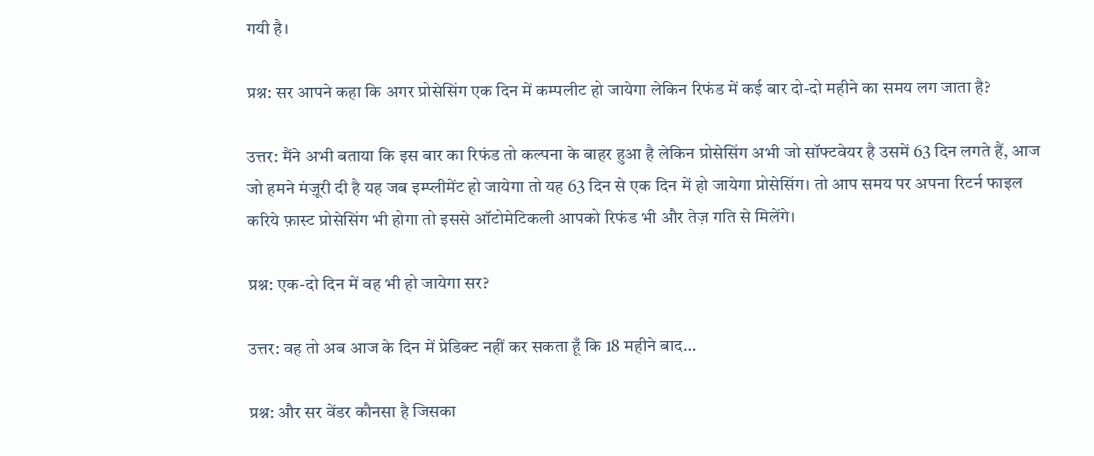गयी है।

प्रश्न: सर आपने कहा कि अगर प्रोसेसिंग एक दिन में कम्पलीट हो जायेगा लेकिन रिफंड में कई बार दो-दो महीने का समय लग जाता है?

उत्तर: मैंने अभी बताया कि इस बार का रिफंड तो कल्पना के बाहर हुआ है लेकिन प्रोसेसिंग अभी जो सॉफ्टवेयर है उसमें 63 दिन लगते हैं, आज जो हमने मंज़ूरी दी है यह जब इम्प्लीमेंट हो जायेगा तो यह 63 दिन से एक दिन में हो जायेगा प्रोसेसिंग। तो आप समय पर अपना रिटर्न फाइल करिये फ़ास्ट प्रोसेसिंग भी होगा तो इससे ऑटोमेटिकली आपको रिफंड भी और तेज़ गति से मिलेंगे।

प्रश्न: एक-दो दिन में वह भी हो जायेगा सर?

उत्तर: वह तो अब आज के दिन में प्रेडिक्ट नहीं कर सकता हूँ कि 18 महीने बाद…

प्रश्न: और सर वेंडर कौनसा है जिसका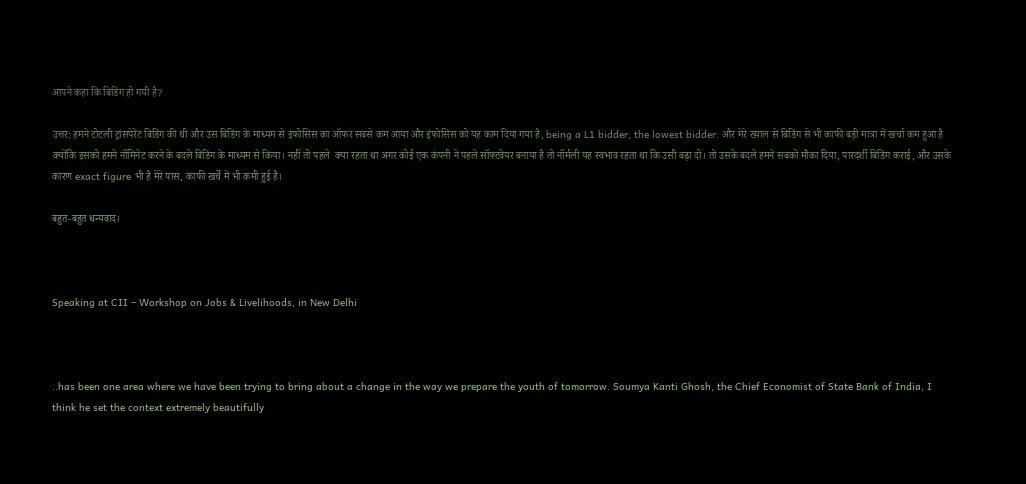आपने कहा कि बिडिंग हो गयी है?

उत्तर: हमने टोटली ट्रांसपेरेंट बिडिंग की थी और उस बिडिंग के माध्यम से इंफोसिस का ऑफर सबसे कम आया और इंफोसिस को यह काम दिया गया है, being a L1 bidder, the lowest bidder. और मेरे ख्याल से बिडिंग से भी काफी बड़ी मात्रा में खर्चा कम हुआ है क्योंकि इसको हमने नॉमिनेट करने के बदले बिडिंग के माध्यम से किया। नहीं तो पहले  क्या रहता था अगर कोई एक कंपनी ने पहले सॉफ्टवेयर बनाया है तो नॉर्मली यह स्वभाव रहता था कि उसी बढ़ा दो। तो उसके बदले हमने सबको मौका दिया, पारदर्शी बिडिंग कराई, और उसके कारण exact figure भी है मेरे पास, काफी खर्चे में भी कमी हुई है।

बहुत-बहुत धन्यवाद।



Speaking at CII – Workshop on Jobs & Livelihoods, in New Delhi



..has been one area where we have been trying to bring about a change in the way we prepare the youth of tomorrow. Soumya Kanti Ghosh, the Chief Economist of State Bank of India, I think he set the context extremely beautifully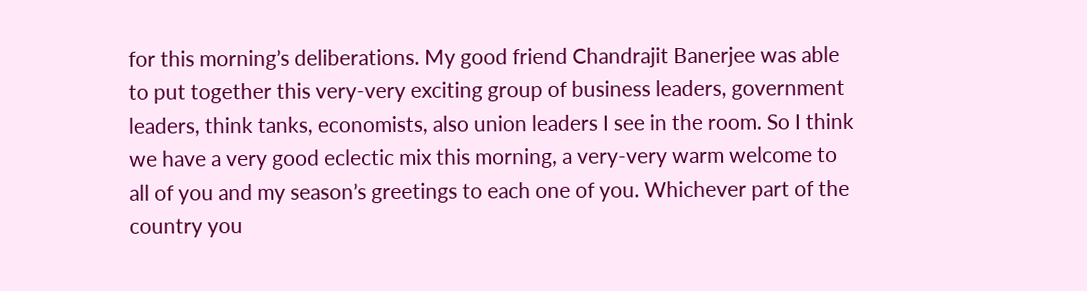for this morning’s deliberations. My good friend Chandrajit Banerjee was able to put together this very-very exciting group of business leaders, government leaders, think tanks, economists, also union leaders I see in the room. So I think we have a very good eclectic mix this morning, a very-very warm welcome to all of you and my season’s greetings to each one of you. Whichever part of the country you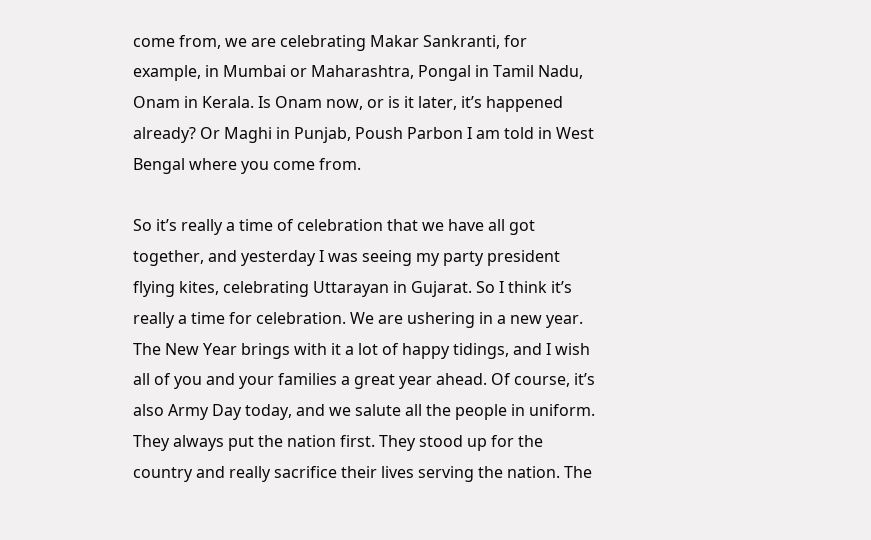come from, we are celebrating Makar Sankranti, for example, in Mumbai or Maharashtra, Pongal in Tamil Nadu, Onam in Kerala. Is Onam now, or is it later, it’s happened already? Or Maghi in Punjab, Poush Parbon I am told in West Bengal where you come from.

So it’s really a time of celebration that we have all got together, and yesterday I was seeing my party president flying kites, celebrating Uttarayan in Gujarat. So I think it’s really a time for celebration. We are ushering in a new year. The New Year brings with it a lot of happy tidings, and I wish all of you and your families a great year ahead. Of course, it’s also Army Day today, and we salute all the people in uniform. They always put the nation first. They stood up for the country and really sacrifice their lives serving the nation. The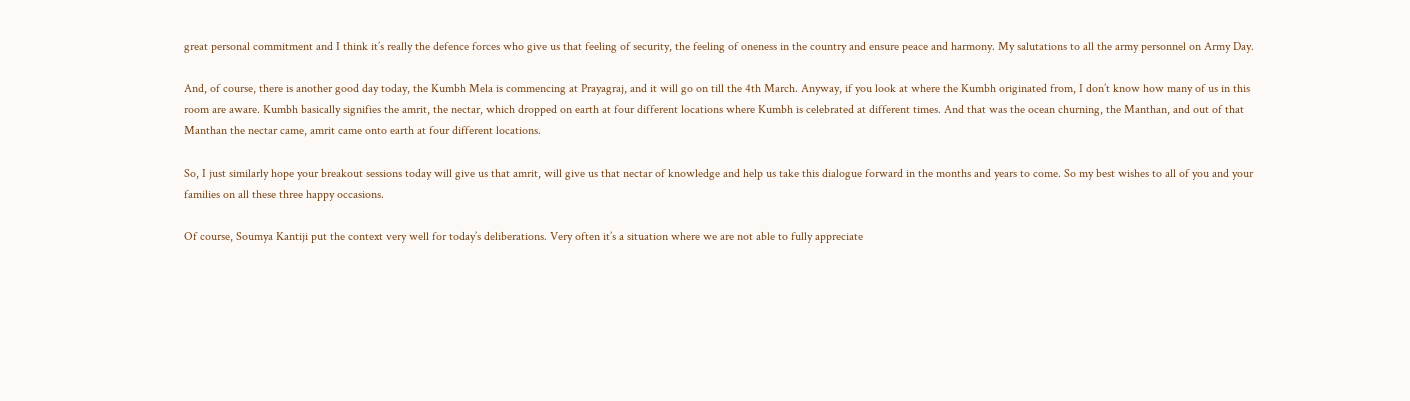great personal commitment and I think it’s really the defence forces who give us that feeling of security, the feeling of oneness in the country and ensure peace and harmony. My salutations to all the army personnel on Army Day.

And, of course, there is another good day today, the Kumbh Mela is commencing at Prayagraj, and it will go on till the 4th March. Anyway, if you look at where the Kumbh originated from, I don’t know how many of us in this room are aware. Kumbh basically signifies the amrit, the nectar, which dropped on earth at four different locations where Kumbh is celebrated at different times. And that was the ocean churning, the Manthan, and out of that Manthan the nectar came, amrit came onto earth at four different locations.

So, I just similarly hope your breakout sessions today will give us that amrit, will give us that nectar of knowledge and help us take this dialogue forward in the months and years to come. So my best wishes to all of you and your families on all these three happy occasions.

Of course, Soumya Kantiji put the context very well for today’s deliberations. Very often it’s a situation where we are not able to fully appreciate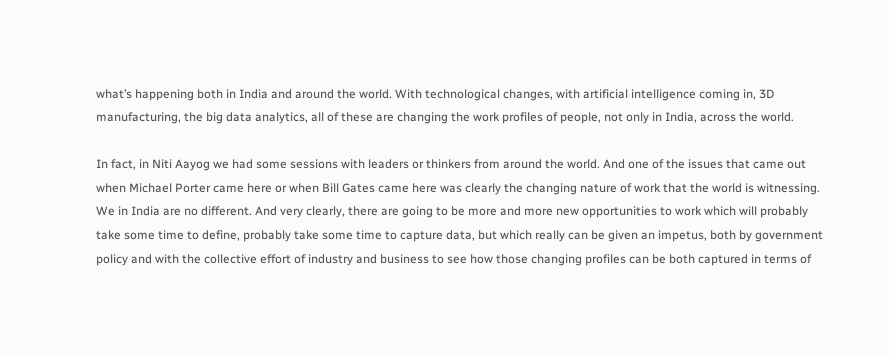what’s happening both in India and around the world. With technological changes, with artificial intelligence coming in, 3D manufacturing, the big data analytics, all of these are changing the work profiles of people, not only in India, across the world.

In fact, in Niti Aayog we had some sessions with leaders or thinkers from around the world. And one of the issues that came out when Michael Porter came here or when Bill Gates came here was clearly the changing nature of work that the world is witnessing. We in India are no different. And very clearly, there are going to be more and more new opportunities to work which will probably take some time to define, probably take some time to capture data, but which really can be given an impetus, both by government policy and with the collective effort of industry and business to see how those changing profiles can be both captured in terms of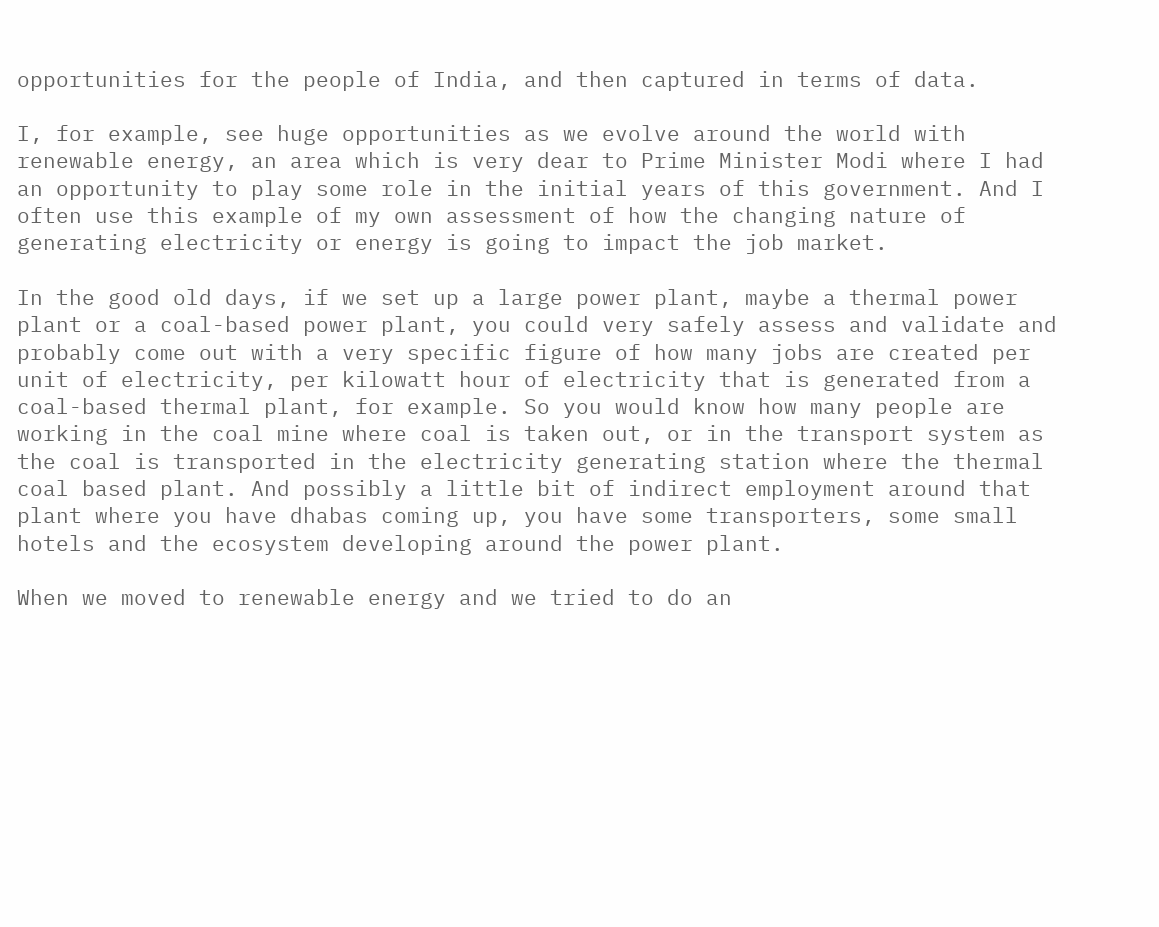opportunities for the people of India, and then captured in terms of data.

I, for example, see huge opportunities as we evolve around the world with renewable energy, an area which is very dear to Prime Minister Modi where I had an opportunity to play some role in the initial years of this government. And I often use this example of my own assessment of how the changing nature of generating electricity or energy is going to impact the job market.

In the good old days, if we set up a large power plant, maybe a thermal power plant or a coal-based power plant, you could very safely assess and validate and probably come out with a very specific figure of how many jobs are created per unit of electricity, per kilowatt hour of electricity that is generated from a coal-based thermal plant, for example. So you would know how many people are working in the coal mine where coal is taken out, or in the transport system as the coal is transported in the electricity generating station where the thermal coal based plant. And possibly a little bit of indirect employment around that plant where you have dhabas coming up, you have some transporters, some small hotels and the ecosystem developing around the power plant.

When we moved to renewable energy and we tried to do an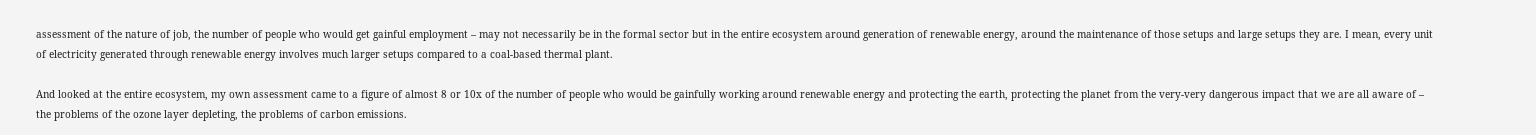assessment of the nature of job, the number of people who would get gainful employment – may not necessarily be in the formal sector but in the entire ecosystem around generation of renewable energy, around the maintenance of those setups and large setups they are. I mean, every unit of electricity generated through renewable energy involves much larger setups compared to a coal-based thermal plant.

And looked at the entire ecosystem, my own assessment came to a figure of almost 8 or 10x of the number of people who would be gainfully working around renewable energy and protecting the earth, protecting the planet from the very-very dangerous impact that we are all aware of – the problems of the ozone layer depleting, the problems of carbon emissions.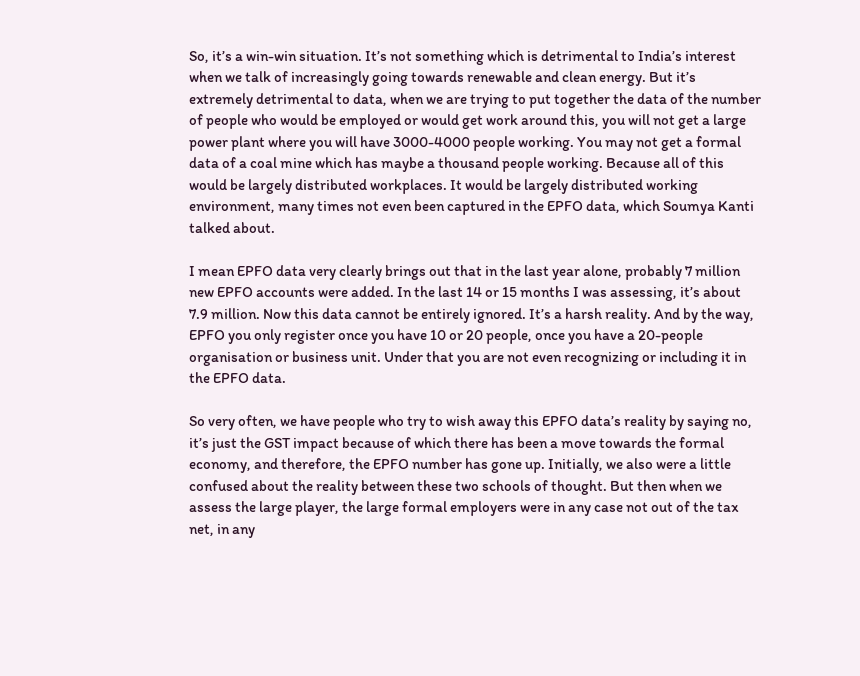So, it’s a win-win situation. It’s not something which is detrimental to India’s interest when we talk of increasingly going towards renewable and clean energy. But it’s extremely detrimental to data, when we are trying to put together the data of the number of people who would be employed or would get work around this, you will not get a large power plant where you will have 3000-4000 people working. You may not get a formal data of a coal mine which has maybe a thousand people working. Because all of this would be largely distributed workplaces. It would be largely distributed working environment, many times not even been captured in the EPFO data, which Soumya Kanti talked about.

I mean EPFO data very clearly brings out that in the last year alone, probably 7 million new EPFO accounts were added. In the last 14 or 15 months I was assessing, it’s about 7.9 million. Now this data cannot be entirely ignored. It’s a harsh reality. And by the way, EPFO you only register once you have 10 or 20 people, once you have a 20-people organisation or business unit. Under that you are not even recognizing or including it in the EPFO data.

So very often, we have people who try to wish away this EPFO data’s reality by saying no, it’s just the GST impact because of which there has been a move towards the formal economy, and therefore, the EPFO number has gone up. Initially, we also were a little confused about the reality between these two schools of thought. But then when we assess the large player, the large formal employers were in any case not out of the tax net, in any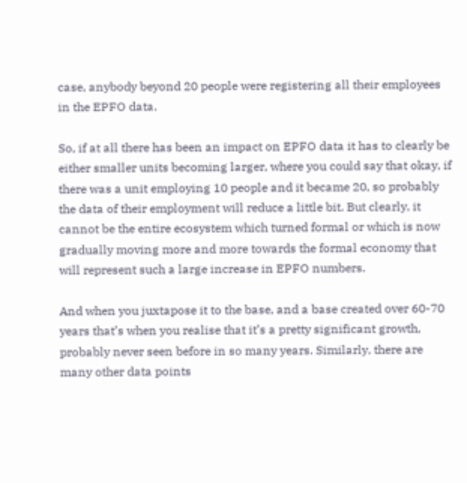case, anybody beyond 20 people were registering all their employees in the EPFO data.

So, if at all there has been an impact on EPFO data it has to clearly be either smaller units becoming larger, where you could say that okay, if there was a unit employing 10 people and it became 20, so probably the data of their employment will reduce a little bit. But clearly, it cannot be the entire ecosystem which turned formal or which is now gradually moving more and more towards the formal economy that will represent such a large increase in EPFO numbers.

And when you juxtapose it to the base, and a base created over 60-70 years that’s when you realise that it’s a pretty significant growth, probably never seen before in so many years. Similarly, there are many other data points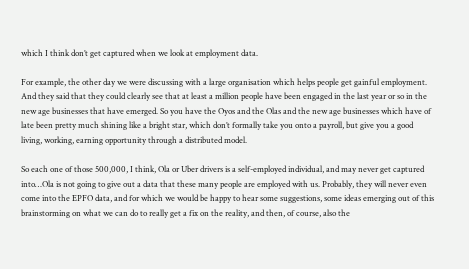which I think don’t get captured when we look at employment data.

For example, the other day we were discussing with a large organisation which helps people get gainful employment. And they said that they could clearly see that at least a million people have been engaged in the last year or so in the new age businesses that have emerged. So you have the Oyos and the Olas and the new age businesses which have of late been pretty much shining like a bright star, which don’t formally take you onto a payroll, but give you a good living, working, earning opportunity through a distributed model.

So each one of those 500,000, I think, Ola or Uber drivers is a self-employed individual, and may never get captured into…Ola is not going to give out a data that these many people are employed with us. Probably, they will never even come into the EPFO data, and for which we would be happy to hear some suggestions, some ideas emerging out of this brainstorming on what we can do to really get a fix on the reality, and then, of course, also the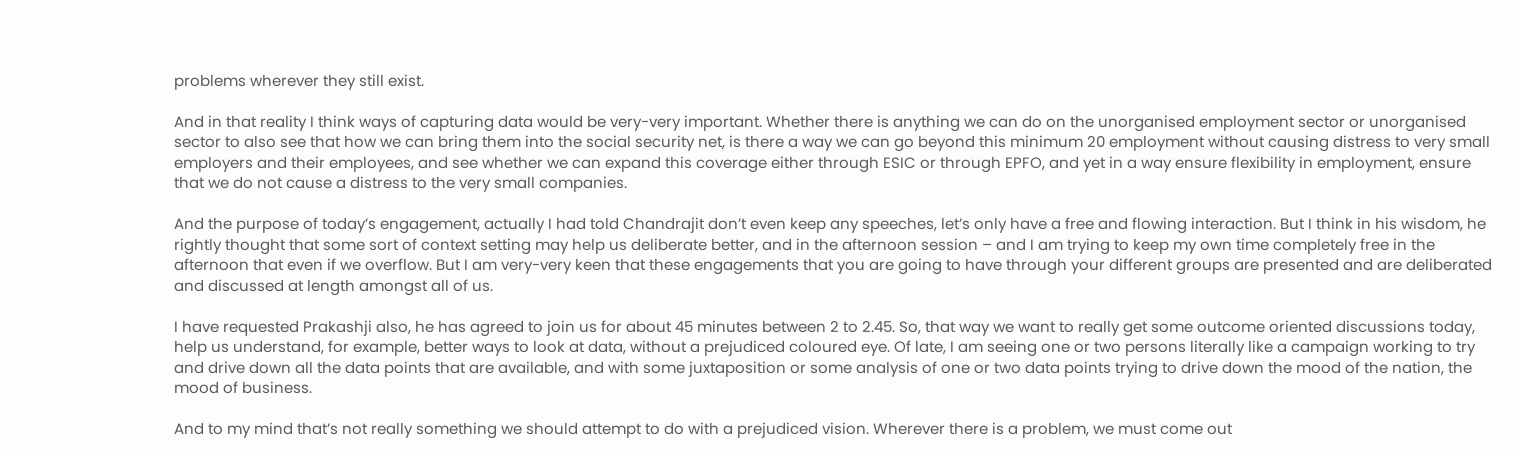problems wherever they still exist.

And in that reality I think ways of capturing data would be very-very important. Whether there is anything we can do on the unorganised employment sector or unorganised sector to also see that how we can bring them into the social security net, is there a way we can go beyond this minimum 20 employment without causing distress to very small employers and their employees, and see whether we can expand this coverage either through ESIC or through EPFO, and yet in a way ensure flexibility in employment, ensure that we do not cause a distress to the very small companies.

And the purpose of today’s engagement, actually I had told Chandrajit don’t even keep any speeches, let’s only have a free and flowing interaction. But I think in his wisdom, he rightly thought that some sort of context setting may help us deliberate better, and in the afternoon session – and I am trying to keep my own time completely free in the afternoon that even if we overflow. But I am very-very keen that these engagements that you are going to have through your different groups are presented and are deliberated and discussed at length amongst all of us.

I have requested Prakashji also, he has agreed to join us for about 45 minutes between 2 to 2.45. So, that way we want to really get some outcome oriented discussions today, help us understand, for example, better ways to look at data, without a prejudiced coloured eye. Of late, I am seeing one or two persons literally like a campaign working to try and drive down all the data points that are available, and with some juxtaposition or some analysis of one or two data points trying to drive down the mood of the nation, the mood of business.

And to my mind that’s not really something we should attempt to do with a prejudiced vision. Wherever there is a problem, we must come out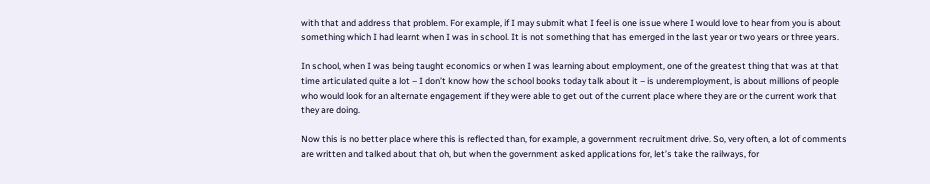with that and address that problem. For example, if I may submit what I feel is one issue where I would love to hear from you is about something which I had learnt when I was in school. It is not something that has emerged in the last year or two years or three years.

In school, when I was being taught economics or when I was learning about employment, one of the greatest thing that was at that time articulated quite a lot – I don’t know how the school books today talk about it – is underemployment, is about millions of people who would look for an alternate engagement if they were able to get out of the current place where they are or the current work that they are doing.

Now this is no better place where this is reflected than, for example, a government recruitment drive. So, very often, a lot of comments are written and talked about that oh, but when the government asked applications for, let’s take the railways, for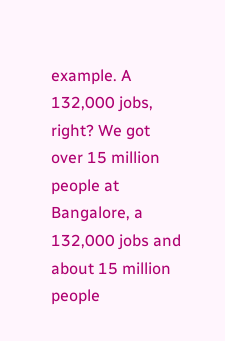example. A 132,000 jobs, right? We got over 15 million people at Bangalore, a 132,000 jobs and about 15 million people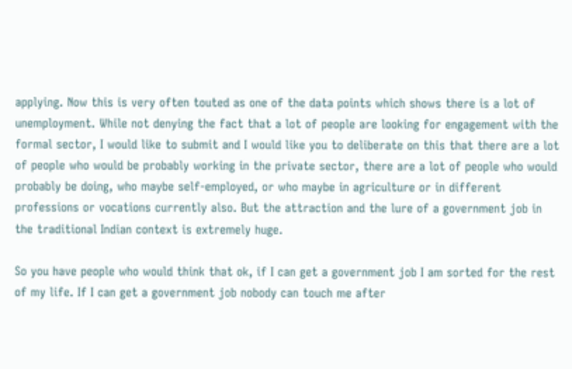applying. Now this is very often touted as one of the data points which shows there is a lot of unemployment. While not denying the fact that a lot of people are looking for engagement with the formal sector, I would like to submit and I would like you to deliberate on this that there are a lot of people who would be probably working in the private sector, there are a lot of people who would probably be doing, who maybe self-employed, or who maybe in agriculture or in different professions or vocations currently also. But the attraction and the lure of a government job in the traditional Indian context is extremely huge.

So you have people who would think that ok, if I can get a government job I am sorted for the rest of my life. If I can get a government job nobody can touch me after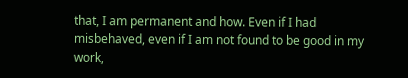that, I am permanent and how. Even if I had misbehaved, even if I am not found to be good in my work,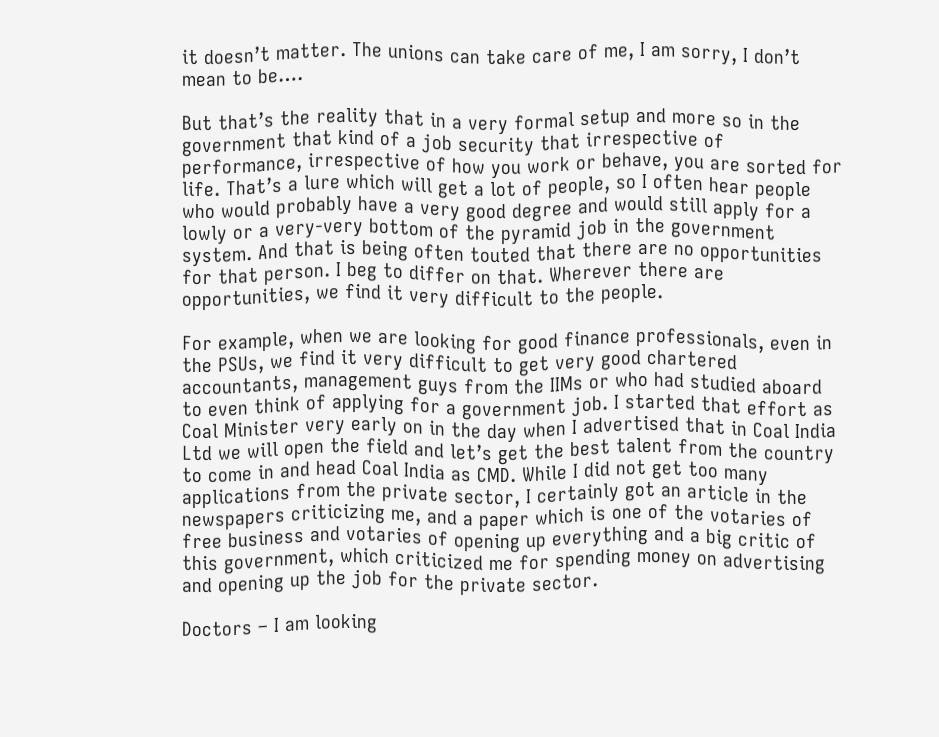it doesn’t matter. The unions can take care of me, I am sorry, I don’t mean to be….

But that’s the reality that in a very formal setup and more so in the government that kind of a job security that irrespective of performance, irrespective of how you work or behave, you are sorted for life. That’s a lure which will get a lot of people, so I often hear people who would probably have a very good degree and would still apply for a lowly or a very-very bottom of the pyramid job in the government system. And that is being often touted that there are no opportunities for that person. I beg to differ on that. Wherever there are opportunities, we find it very difficult to the people.

For example, when we are looking for good finance professionals, even in the PSUs, we find it very difficult to get very good chartered accountants, management guys from the IIMs or who had studied aboard to even think of applying for a government job. I started that effort as Coal Minister very early on in the day when I advertised that in Coal India Ltd we will open the field and let’s get the best talent from the country to come in and head Coal India as CMD. While I did not get too many applications from the private sector, I certainly got an article in the newspapers criticizing me, and a paper which is one of the votaries of free business and votaries of opening up everything and a big critic of this government, which criticized me for spending money on advertising and opening up the job for the private sector.

Doctors – I am looking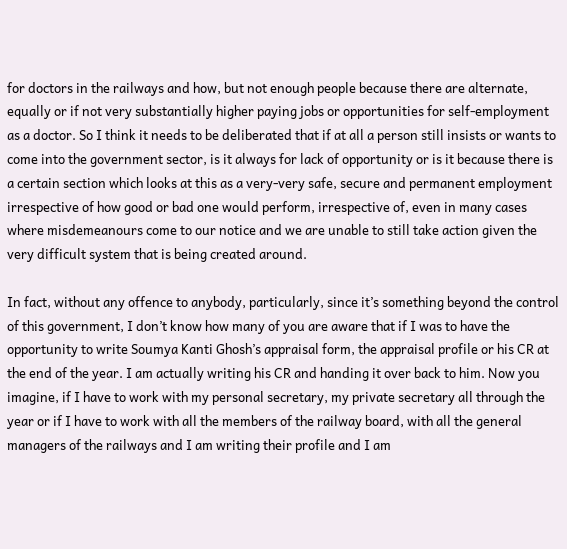for doctors in the railways and how, but not enough people because there are alternate, equally or if not very substantially higher paying jobs or opportunities for self-employment as a doctor. So I think it needs to be deliberated that if at all a person still insists or wants to come into the government sector, is it always for lack of opportunity or is it because there is a certain section which looks at this as a very-very safe, secure and permanent employment irrespective of how good or bad one would perform, irrespective of, even in many cases where misdemeanours come to our notice and we are unable to still take action given the very difficult system that is being created around.

In fact, without any offence to anybody, particularly, since it’s something beyond the control of this government, I don’t know how many of you are aware that if I was to have the opportunity to write Soumya Kanti Ghosh’s appraisal form, the appraisal profile or his CR at the end of the year. I am actually writing his CR and handing it over back to him. Now you imagine, if I have to work with my personal secretary, my private secretary all through the year or if I have to work with all the members of the railway board, with all the general managers of the railways and I am writing their profile and I am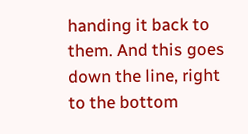handing it back to them. And this goes down the line, right to the bottom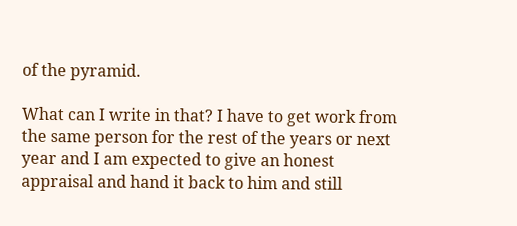of the pyramid.

What can I write in that? I have to get work from the same person for the rest of the years or next year and I am expected to give an honest appraisal and hand it back to him and still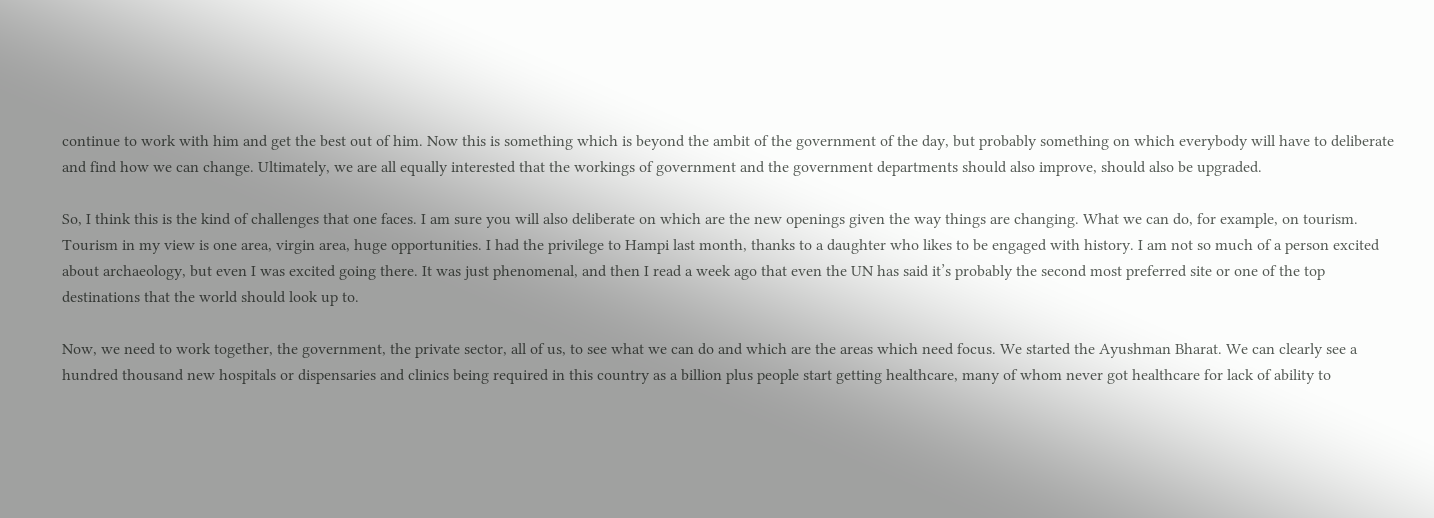continue to work with him and get the best out of him. Now this is something which is beyond the ambit of the government of the day, but probably something on which everybody will have to deliberate and find how we can change. Ultimately, we are all equally interested that the workings of government and the government departments should also improve, should also be upgraded.

So, I think this is the kind of challenges that one faces. I am sure you will also deliberate on which are the new openings given the way things are changing. What we can do, for example, on tourism. Tourism in my view is one area, virgin area, huge opportunities. I had the privilege to Hampi last month, thanks to a daughter who likes to be engaged with history. I am not so much of a person excited about archaeology, but even I was excited going there. It was just phenomenal, and then I read a week ago that even the UN has said it’s probably the second most preferred site or one of the top destinations that the world should look up to.

Now, we need to work together, the government, the private sector, all of us, to see what we can do and which are the areas which need focus. We started the Ayushman Bharat. We can clearly see a hundred thousand new hospitals or dispensaries and clinics being required in this country as a billion plus people start getting healthcare, many of whom never got healthcare for lack of ability to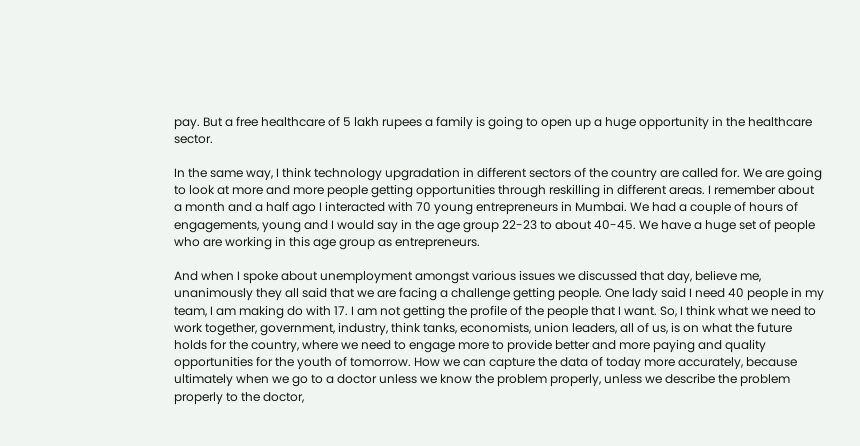pay. But a free healthcare of 5 lakh rupees a family is going to open up a huge opportunity in the healthcare sector.

In the same way, I think technology upgradation in different sectors of the country are called for. We are going to look at more and more people getting opportunities through reskilling in different areas. I remember about a month and a half ago I interacted with 70 young entrepreneurs in Mumbai. We had a couple of hours of engagements, young and I would say in the age group 22-23 to about 40-45. We have a huge set of people who are working in this age group as entrepreneurs.

And when I spoke about unemployment amongst various issues we discussed that day, believe me, unanimously they all said that we are facing a challenge getting people. One lady said I need 40 people in my team, I am making do with 17. I am not getting the profile of the people that I want. So, I think what we need to work together, government, industry, think tanks, economists, union leaders, all of us, is on what the future holds for the country, where we need to engage more to provide better and more paying and quality opportunities for the youth of tomorrow. How we can capture the data of today more accurately, because ultimately when we go to a doctor unless we know the problem properly, unless we describe the problem properly to the doctor,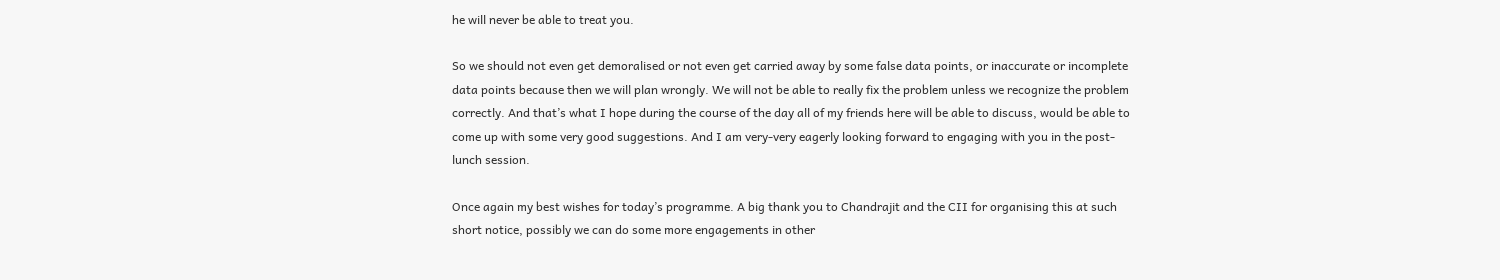he will never be able to treat you.

So we should not even get demoralised or not even get carried away by some false data points, or inaccurate or incomplete data points because then we will plan wrongly. We will not be able to really fix the problem unless we recognize the problem correctly. And that’s what I hope during the course of the day all of my friends here will be able to discuss, would be able to come up with some very good suggestions. And I am very-very eagerly looking forward to engaging with you in the post-lunch session.

Once again my best wishes for today’s programme. A big thank you to Chandrajit and the CII for organising this at such short notice, possibly we can do some more engagements in other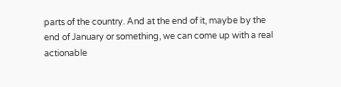parts of the country. And at the end of it, maybe by the end of January or something, we can come up with a real actionable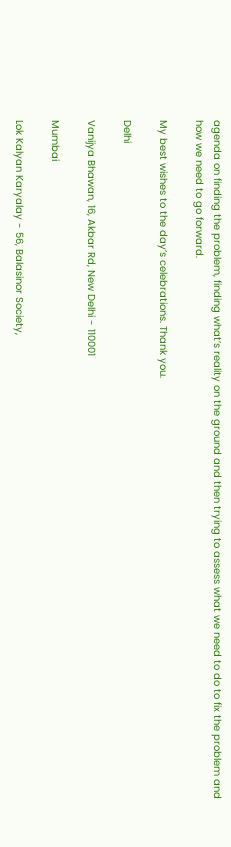agenda on finding the problem, finding what’s reality on the ground and then trying to assess what we need to do to fix the problem and how we need to go forward.

My best wishes to the day’s celebrations. Thank you.

Delhi

Vanijya Bhawan, 16, Akbar Rd, New Delhi - 110001

Mumbai

Lok Kalyan Karyalay - 56, Balasinor Society,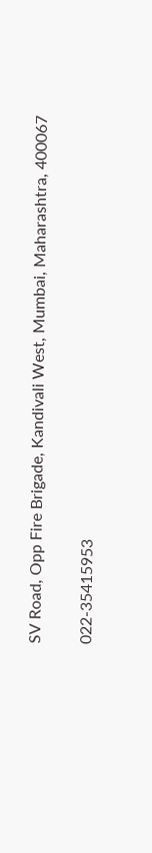SV Road, Opp Fire Brigade, Kandivali West, Mumbai, Maharashtra, 400067

022-35415953